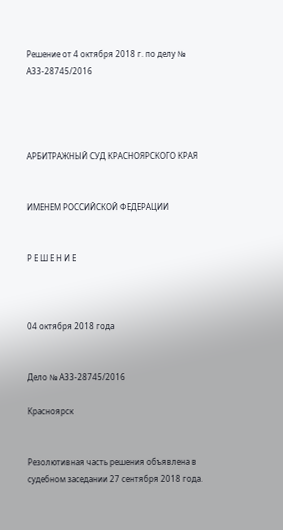Решение от 4 октября 2018 г. по делу № А33-28745/2016




АРБИТРАЖНЫЙ СУД КРАСНОЯРСКОГО КРАЯ


ИМЕНЕМ РОССИЙСКОЙ ФЕДЕРАЦИИ


Р Е Ш Е Н И Е



04 октября 2018 года


Дело № А33-28745/2016

Красноярск


Резолютивная часть решения объявлена в судебном заседании 27 сентября 2018 года.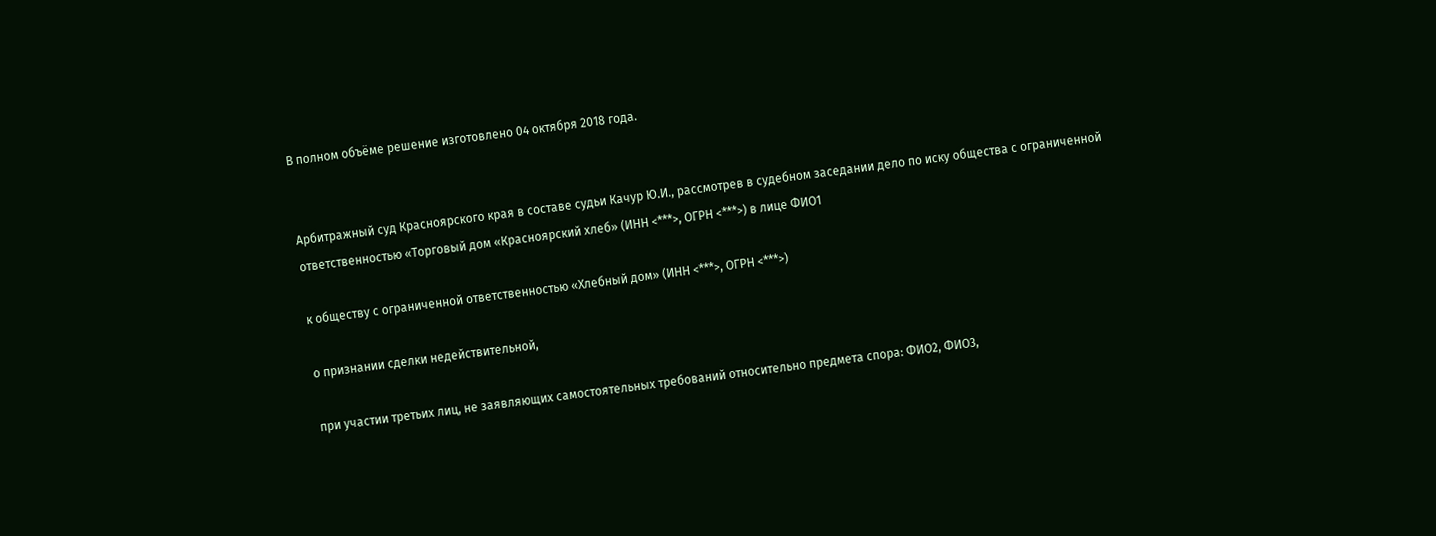В полном объёме решение изготовлено 04 октября 2018 года.


Арбитражный суд Красноярского края в составе судьи Качур Ю.И., рассмотрев в судебном заседании дело по иску общества с ограниченной ответственностью «Торговый дом «Красноярский хлеб» (ИНН <***>, ОГРН <***>) в лице ФИО1

к обществу с ограниченной ответственностью «Хлебный дом» (ИНН <***>, ОГРН <***>)

о признании сделки недействительной,

при участии третьих лиц, не заявляющих самостоятельных требований относительно предмета спора: ФИО2, ФИО3,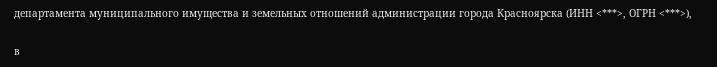департамента муниципального имущества и земельных отношений администрации города Красноярска (ИНН <***>, ОГРН <***>),

в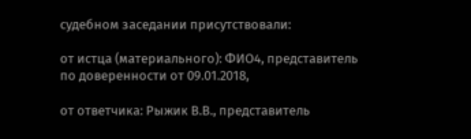судебном заседании присутствовали:

от истца (материального): ФИО4, представитель по доверенности от 09.01.2018,

от ответчика: Рыжик В.В., представитель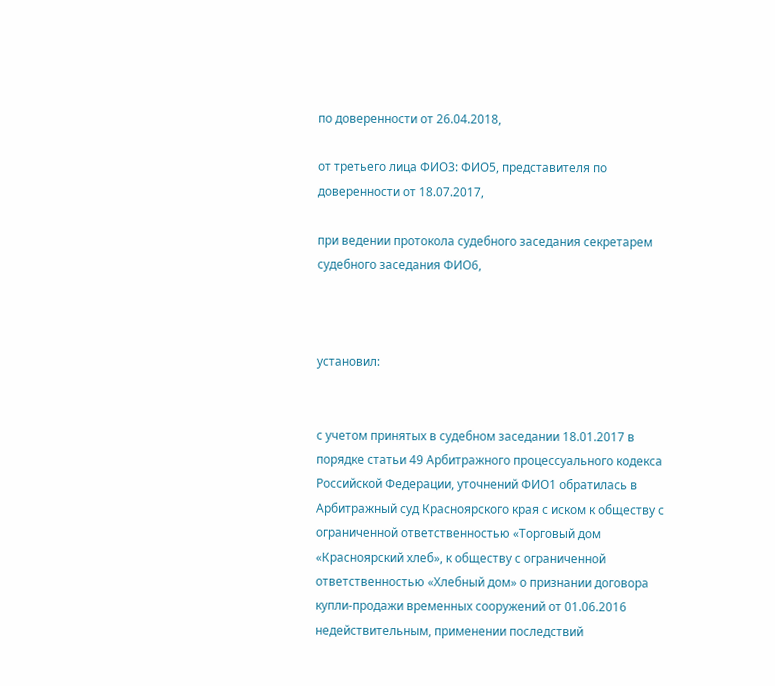по доверенности от 26.04.2018,

от третьего лица ФИО3: ФИО5, представителя по доверенности от 18.07.2017,

при ведении протокола судебного заседания секретарем судебного заседания ФИО6,



установил:


с учетом принятых в судебном заседании 18.01.2017 в порядке статьи 49 Арбитражного процессуального кодекса Российской Федерации, уточнений ФИО1 обратилась в Арбитражный суд Красноярского края с иском к обществу с ограниченной ответственностью «Торговый дом «Красноярский хлеб», к обществу с ограниченной ответственностью «Хлебный дом» о признании договора купли-продажи временных сооружений от 01.06.2016 недействительным, применении последствий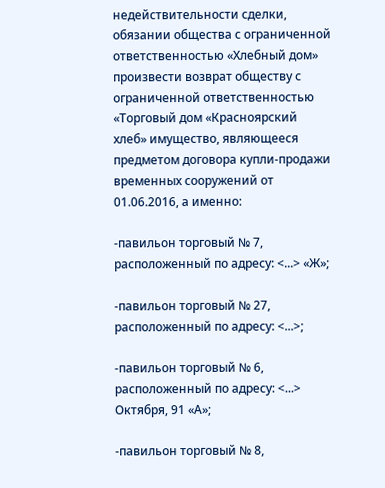недействительности сделки, обязании общества с ограниченной ответственностью «Хлебный дом» произвести возврат обществу с ограниченной ответственностью «Торговый дом «Красноярский хлеб» имущество, являющееся предметом договора купли-продажи временных сооружений от 01.06.2016, а именно:

-павильон торговый № 7, расположенный по адресу: <...> «Ж»;

-павильон торговый № 27, расположенный по адресу: <...>;

-павильон торговый № 6, расположенный по адресу: <...> Октября, 91 «А»;

-павильон торговый № 8,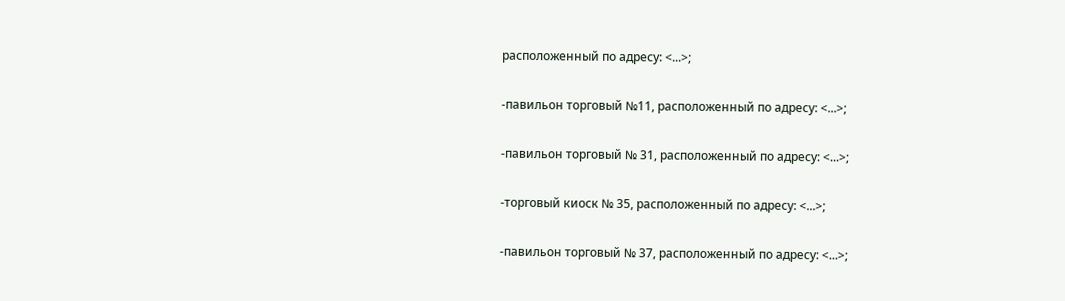расположенный по адресу: <...>;

-павильон торговый №11, расположенный по адресу: <...>;

-павильон торговый № 31, расположенный по адресу: <...>;

-торговый киоск № 35, расположенный по адресу: <...>;

-павильон торговый № 37, расположенный по адресу: <...>;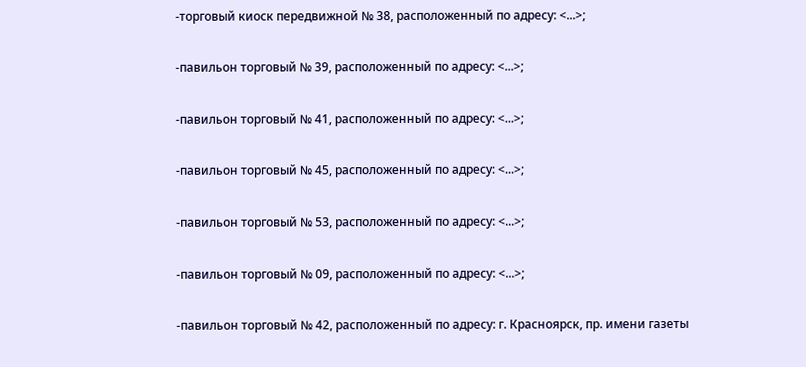-торговый киоск передвижной № 38, расположенный по адресу: <...>;

-павильон торговый № 39, расположенный по адресу: <...>;

-павильон торговый № 41, расположенный по адресу: <...>;

-павильон торговый № 45, расположенный по адресу: <...>;

-павильон торговый № 53, расположенный по адресу: <...>;

-павильон торговый № 09, расположенный по адресу: <...>;

-павильон торговый № 42, расположенный по адресу: г. Красноярск, пр. имени газеты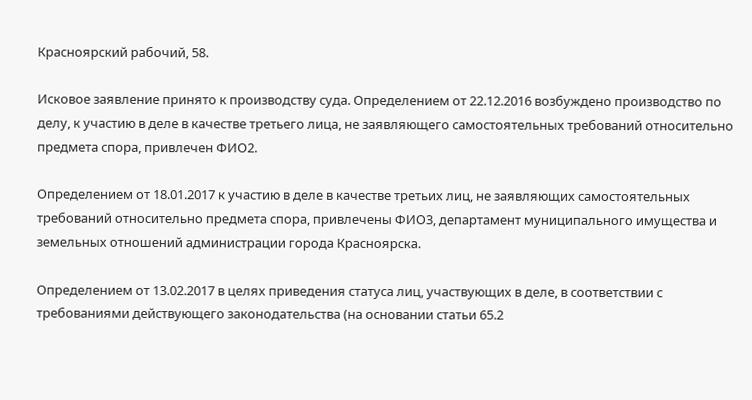Красноярский рабочий, 58.

Исковое заявление принято к производству суда. Определением от 22.12.2016 возбуждено производство по делу, к участию в деле в качестве третьего лица, не заявляющего самостоятельных требований относительно предмета спора, привлечен ФИО2.

Определением от 18.01.2017 к участию в деле в качестве третьих лиц, не заявляющих самостоятельных требований относительно предмета спора, привлечены ФИО3, департамент муниципального имущества и земельных отношений администрации города Красноярска.

Определением от 13.02.2017 в целях приведения статуса лиц, участвующих в деле, в соответствии с требованиями действующего законодательства (на основании статьи 65.2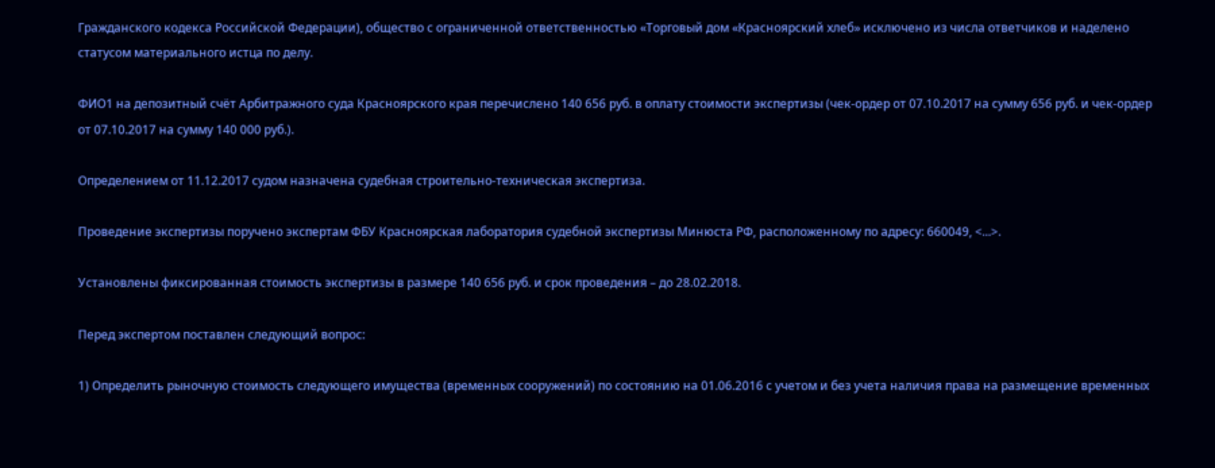Гражданского кодекса Российской Федерации), общество с ограниченной ответственностью «Торговый дом «Красноярский хлеб» исключено из числа ответчиков и наделено статусом материального истца по делу.

ФИО1 на депозитный счёт Арбитражного суда Красноярского края перечислено 140 656 руб. в оплату стоимости экспертизы (чек-ордер от 07.10.2017 на сумму 656 руб. и чек-ордер от 07.10.2017 на сумму 140 000 руб.).

Определением от 11.12.2017 судом назначена судебная строительно-техническая экспертиза.

Проведение экспертизы поручено экспертам ФБУ Красноярская лаборатория судебной экспертизы Минюста РФ, расположенному по адресу: 660049, <...>.

Установлены фиксированная стоимость экспертизы в размере 140 656 руб. и срок проведения – до 28.02.2018.

Перед экспертом поставлен следующий вопрос:

1) Определить рыночную стоимость следующего имущества (временных сооружений) по состоянию на 01.06.2016 с учетом и без учета наличия права на размещение временных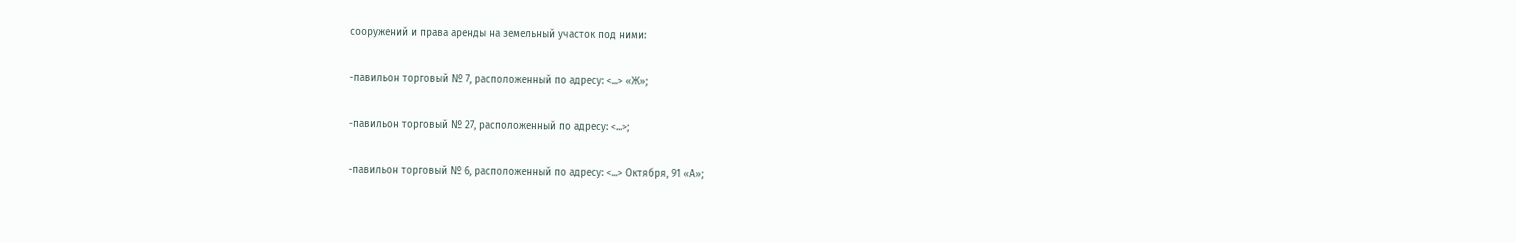сооружений и права аренды на земельный участок под ними:

-павильон торговый № 7, расположенный по адресу: <...> «Ж»;

-павильон торговый № 27, расположенный по адресу: <...>;

-павильон торговый № 6, расположенный по адресу: <...> Октября, 91 «А»;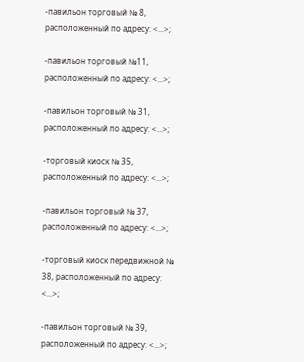-павильон торговый № 8, расположенный по адресу: <...>;

-павильон торговый №11, расположенный по адресу: <...>;

-павильон торговый № 31, расположенный по адресу: <...>;

-торговый киоск № 35, расположенный по адресу: <...>;

-павильон торговый № 37, расположенный по адресу: <...>;

-торговый киоск передвижной № 38, расположенный по адресу: <...>;

-павильон торговый № 39, расположенный по адресу: <...>;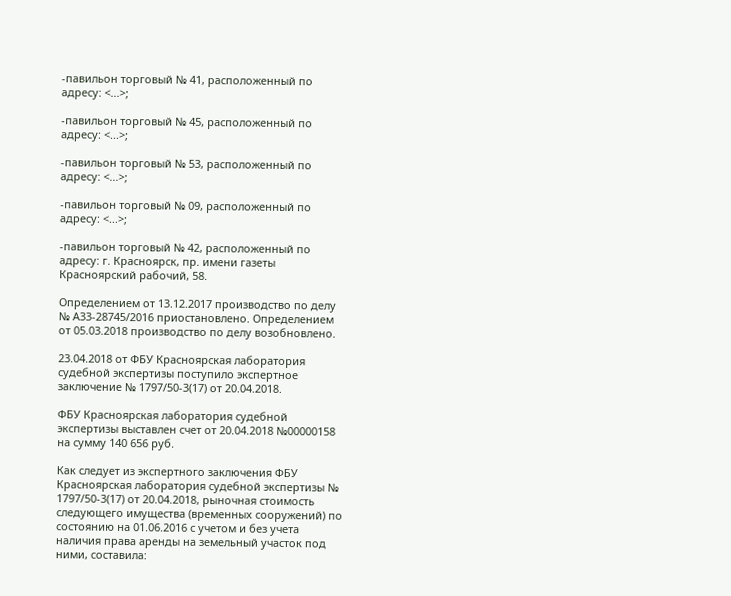-павильон торговый № 41, расположенный по адресу: <...>;

-павильон торговый № 45, расположенный по адресу: <...>;

-павильон торговый № 53, расположенный по адресу: <...>;

-павильон торговый № 09, расположенный по адресу: <...>;

-павильон торговый № 42, расположенный по адресу: г. Красноярск, пр. имени газеты Красноярский рабочий, 58.

Определением от 13.12.2017 производство по делу № А33-28745/2016 приостановлено. Определением от 05.03.2018 производство по делу возобновлено.

23.04.2018 от ФБУ Красноярская лаборатория судебной экспертизы поступило экспертное заключение № 1797/50-3(17) от 20.04.2018.

ФБУ Красноярская лаборатория судебной экспертизы выставлен счет от 20.04.2018 №00000158 на сумму 140 656 руб.

Как следует из экспертного заключения ФБУ Красноярская лаборатория судебной экспертизы № 1797/50-3(17) от 20.04.2018, рыночная стоимость следующего имущества (временных сооружений) по состоянию на 01.06.2016 с учетом и без учета наличия права аренды на земельный участок под ними, составила: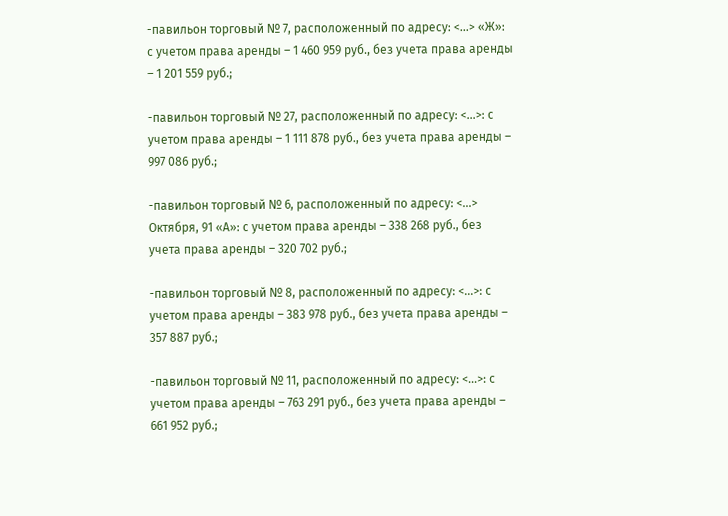-павильон торговый № 7, расположенный по адресу: <...> «Ж»: с учетом права аренды – 1 460 959 руб., без учета права аренды – 1 201 559 руб.;

-павильон торговый № 27, расположенный по адресу: <...>: с учетом права аренды – 1 111 878 руб., без учета права аренды – 997 086 руб.;

-павильон торговый № 6, расположенный по адресу: <...> Октября, 91 «А»: с учетом права аренды – 338 268 руб., без учета права аренды – 320 702 руб.;

-павильон торговый № 8, расположенный по адресу: <...>: с учетом права аренды – 383 978 руб., без учета права аренды – 357 887 руб.;

-павильон торговый № 11, расположенный по адресу: <...>: с учетом права аренды – 763 291 руб., без учета права аренды – 661 952 руб.;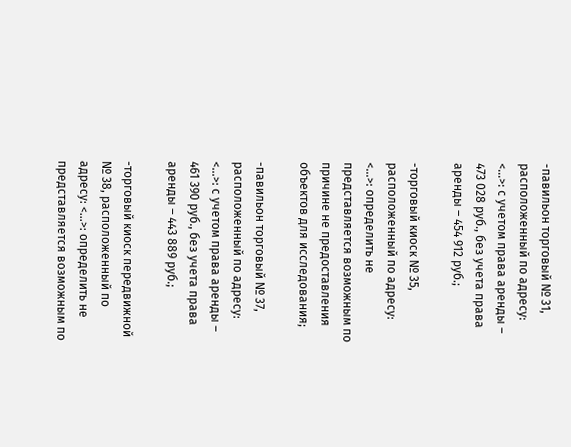-павильон торговый № 31, расположенный по адресу: <...>: с учетом права аренды – 473 028 руб., без учета права аренды – 454 912 руб.;

-торговый киоск № 35, расположенный по адресу: <...>: определить не представляется возможным по причине не предоставления объектов для исследования;

-павильон торговый № 37, расположенный по адресу: <...>: с учетом права аренды – 461 390 руб., без учета права аренды – 443 889 руб.;

-торговый киоск передвижной № 38, расположенный по адресу: <...>: определить не представляется возможным по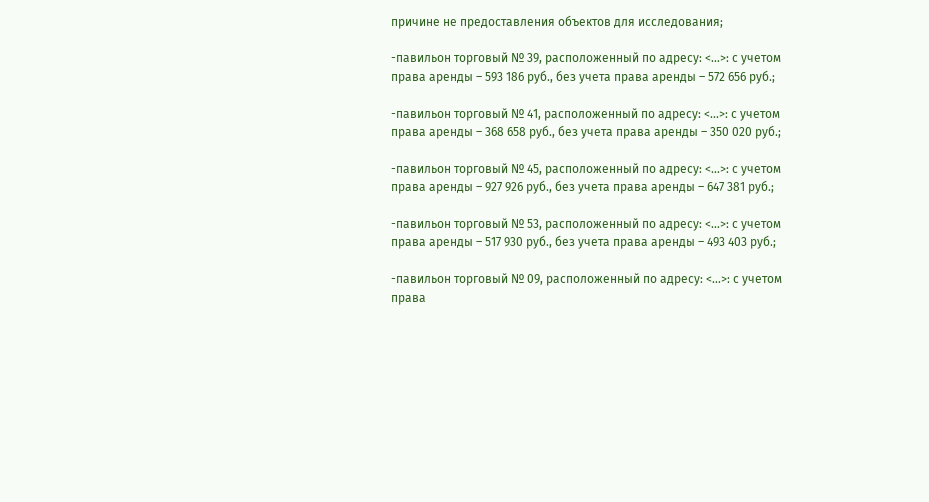причине не предоставления объектов для исследования;

-павильон торговый № 39, расположенный по адресу: <...>: с учетом права аренды – 593 186 руб., без учета права аренды – 572 656 руб.;

-павильон торговый № 41, расположенный по адресу: <...>: с учетом права аренды – 368 658 руб., без учета права аренды – 350 020 руб.;

-павильон торговый № 45, расположенный по адресу: <...>: с учетом права аренды – 927 926 руб., без учета права аренды – 647 381 руб.;

-павильон торговый № 53, расположенный по адресу: <...>: с учетом права аренды – 517 930 руб., без учета права аренды – 493 403 руб.;

-павильон торговый № 09, расположенный по адресу: <...>: с учетом права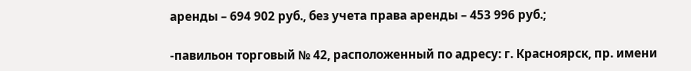аренды – 694 902 руб., без учета права аренды – 453 996 руб.;

-павильон торговый № 42, расположенный по адресу: г. Красноярск, пр. имени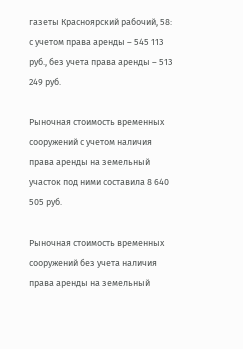газеты Красноярский рабочий, 58: с учетом права аренды – 545 113 руб., без учета права аренды – 513 249 руб.

Рыночная стоимость временных сооружений с учетом наличия права аренды на земельный участок под ними составила 8 640 505 руб.

Рыночная стоимость временных сооружений без учета наличия права аренды на земельный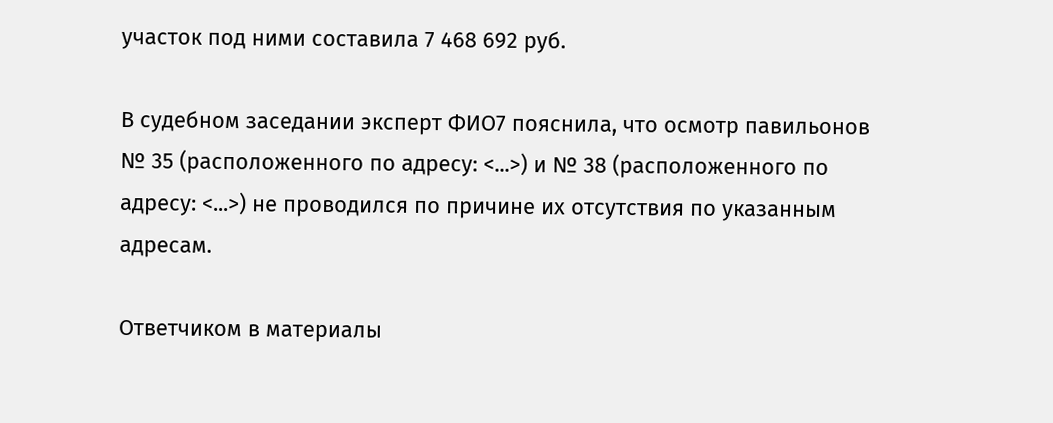участок под ними составила 7 468 692 руб.

В судебном заседании эксперт ФИО7 пояснила, что осмотр павильонов № 35 (расположенного по адресу: <...>) и № 38 (расположенного по адресу: <...>) не проводился по причине их отсутствия по указанным адресам.

Ответчиком в материалы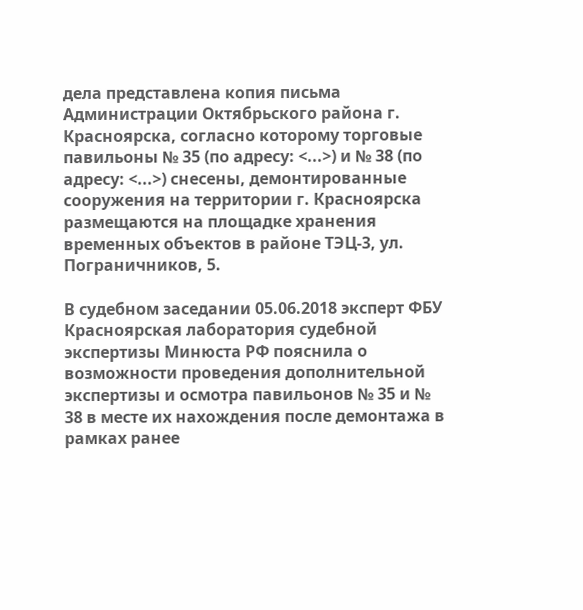дела представлена копия письма Администрации Октябрьского района г. Красноярска, согласно которому торговые павильоны № 35 (по адресу: <...>) и № 38 (по адресу: <...>) снесены, демонтированные сооружения на территории г. Красноярска размещаются на площадке хранения временных объектов в районе ТЭЦ-3, ул. Пограничников, 5.

В судебном заседании 05.06.2018 эксперт ФБУ Красноярская лаборатория судебной экспертизы Минюста РФ пояснила о возможности проведения дополнительной экспертизы и осмотра павильонов № 35 и № 38 в месте их нахождения после демонтажа в рамках ранее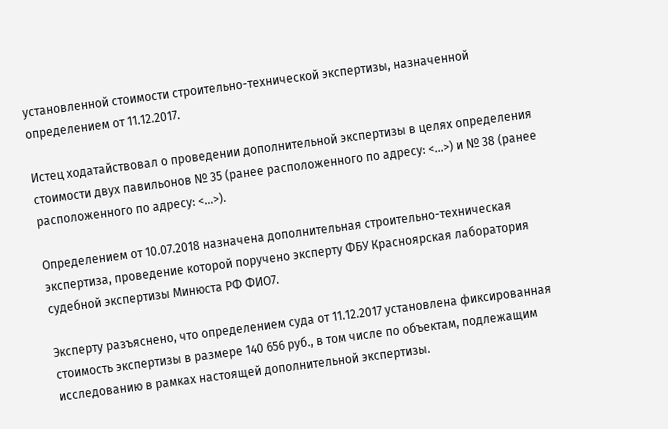установленной стоимости строительно-технической экспертизы, назначенной определением от 11.12.2017.

Истец ходатайствовал о проведении дополнительной экспертизы в целях определения стоимости двух павильонов № 35 (ранее расположенного по адресу: <...>) и № 38 (ранее расположенного по адресу: <...>).

Определением от 10.07.2018 назначена дополнительная строительно-техническая экспертиза, проведение которой поручено эксперту ФБУ Красноярская лаборатория судебной экспертизы Минюста РФ ФИО7.

Эксперту разъяснено, что определением суда от 11.12.2017 установлена фиксированная стоимость экспертизы в размере 140 656 руб., в том числе по объектам, подлежащим исследованию в рамках настоящей дополнительной экспертизы.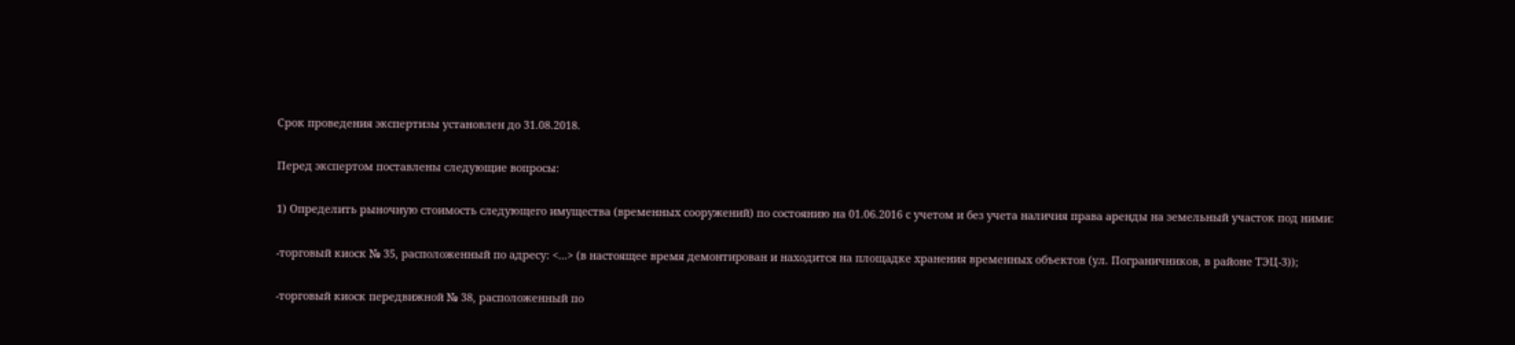Срок проведения экспертизы установлен до 31.08.2018.

Перед экспертом поставлены следующие вопросы:

1) Определить рыночную стоимость следующего имущества (временных сооружений) по состоянию на 01.06.2016 с учетом и без учета наличия права аренды на земельный участок под ними:

-торговый киоск № 35, расположенный по адресу: <...> (в настоящее время демонтирован и находится на площадке хранения временных объектов (ул. Пограничников, в районе ТЭЦ-3));

-торговый киоск передвижной № 38, расположенный по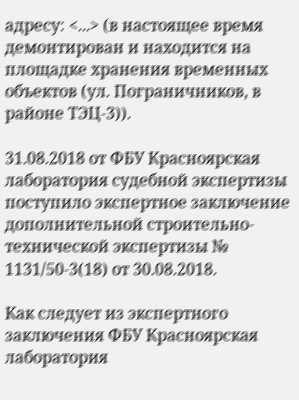адресу: <...> (в настоящее время демонтирован и находится на площадке хранения временных объектов (ул. Пограничников, в районе ТЭЦ-3)).

31.08.2018 от ФБУ Красноярская лаборатория судебной экспертизы поступило экспертное заключение дополнительной строительно-технической экспертизы № 1131/50-3(18) от 30.08.2018.

Как следует из экспертного заключения ФБУ Красноярская лаборатория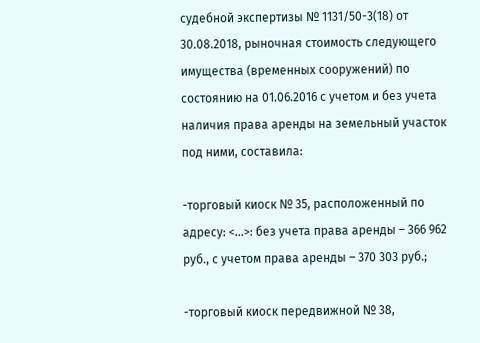судебной экспертизы № 1131/50-3(18) от 30.08.2018, рыночная стоимость следующего имущества (временных сооружений) по состоянию на 01.06.2016 с учетом и без учета наличия права аренды на земельный участок под ними, составила:

-торговый киоск № 35, расположенный по адресу: <...>: без учета права аренды – 366 962 руб., с учетом права аренды – 370 303 руб.;

-торговый киоск передвижной № 38,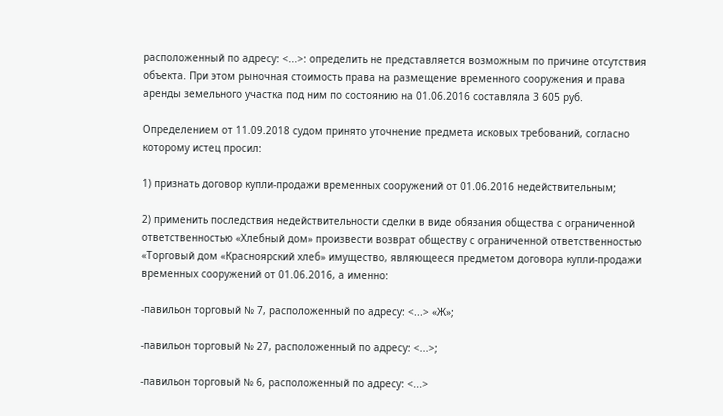расположенный по адресу: <...>: определить не представляется возможным по причине отсутствия объекта. При этом рыночная стоимость права на размещение временного сооружения и права аренды земельного участка под ним по состоянию на 01.06.2016 составляла 3 605 руб.

Определением от 11.09.2018 судом принято уточнение предмета исковых требований, согласно которому истец просил:

1) признать договор купли-продажи временных сооружений от 01.06.2016 недействительным;

2) применить последствия недействительности сделки в виде обязания общества с ограниченной ответственностью «Хлебный дом» произвести возврат обществу с ограниченной ответственностью «Торговый дом «Красноярский хлеб» имущество, являющееся предметом договора купли-продажи временных сооружений от 01.06.2016, а именно:

-павильон торговый № 7, расположенный по адресу: <...> «Ж»;

-павильон торговый № 27, расположенный по адресу: <...>;

-павильон торговый № 6, расположенный по адресу: <...>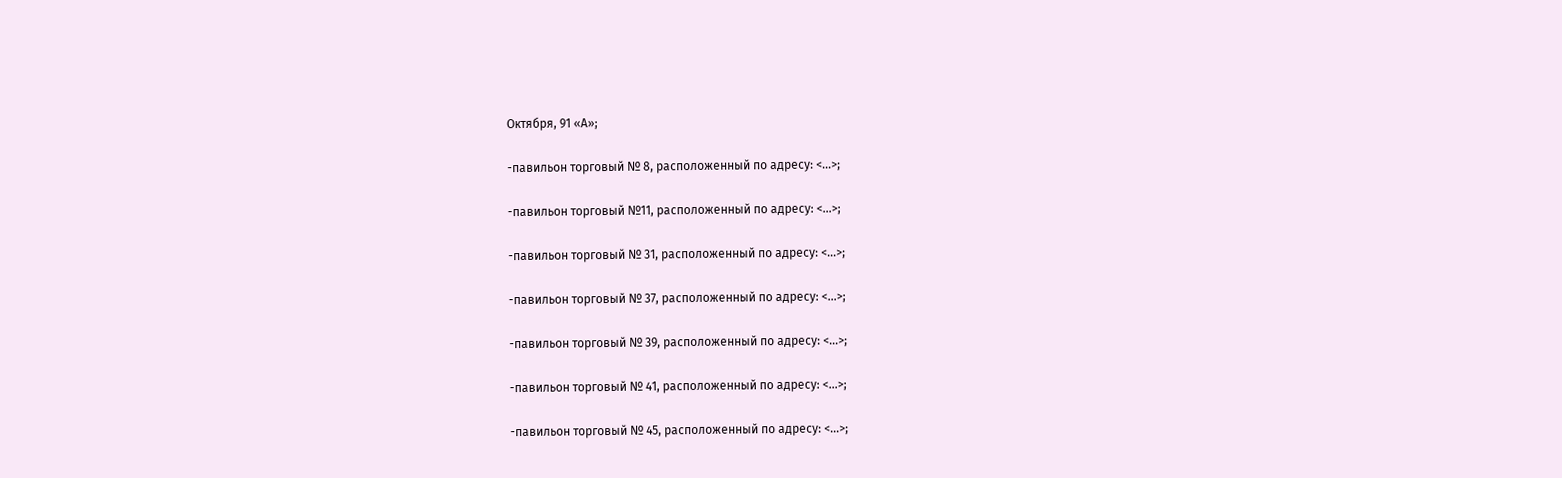Октября, 91 «А»;

-павильон торговый № 8, расположенный по адресу: <...>;

-павильон торговый №11, расположенный по адресу: <...>;

-павильон торговый № 31, расположенный по адресу: <...>;

-павильон торговый № 37, расположенный по адресу: <...>;

-павильон торговый № 39, расположенный по адресу: <...>;

-павильон торговый № 41, расположенный по адресу: <...>;

-павильон торговый № 45, расположенный по адресу: <...>;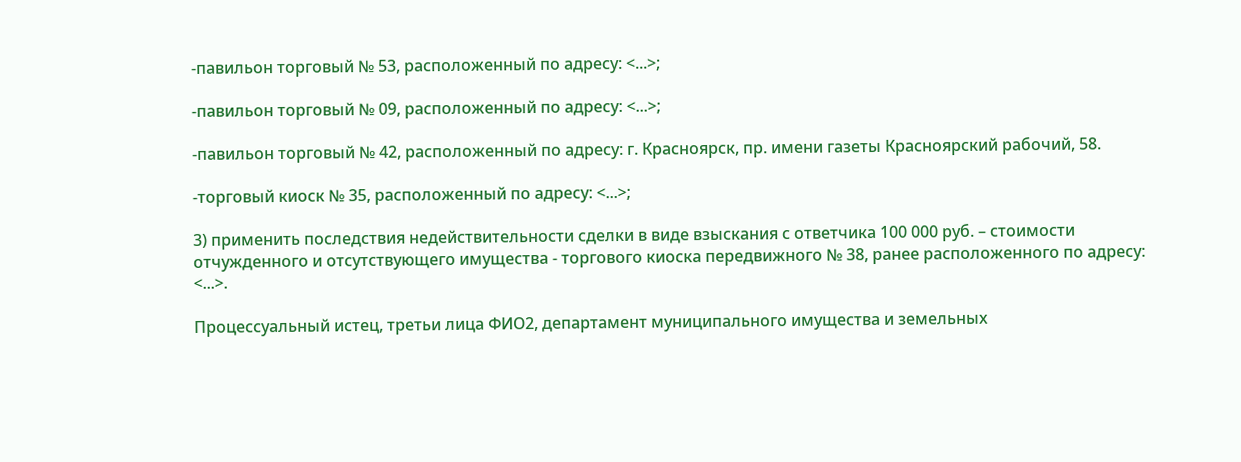-павильон торговый № 53, расположенный по адресу: <...>;

-павильон торговый № 09, расположенный по адресу: <...>;

-павильон торговый № 42, расположенный по адресу: г. Красноярск, пр. имени газеты Красноярский рабочий, 58.

-торговый киоск № 35, расположенный по адресу: <...>;

3) применить последствия недействительности сделки в виде взыскания с ответчика 100 000 руб. – стоимости отчужденного и отсутствующего имущества - торгового киоска передвижного № 38, ранее расположенного по адресу: <...>.

Процессуальный истец, третьи лица ФИО2, департамент муниципального имущества и земельных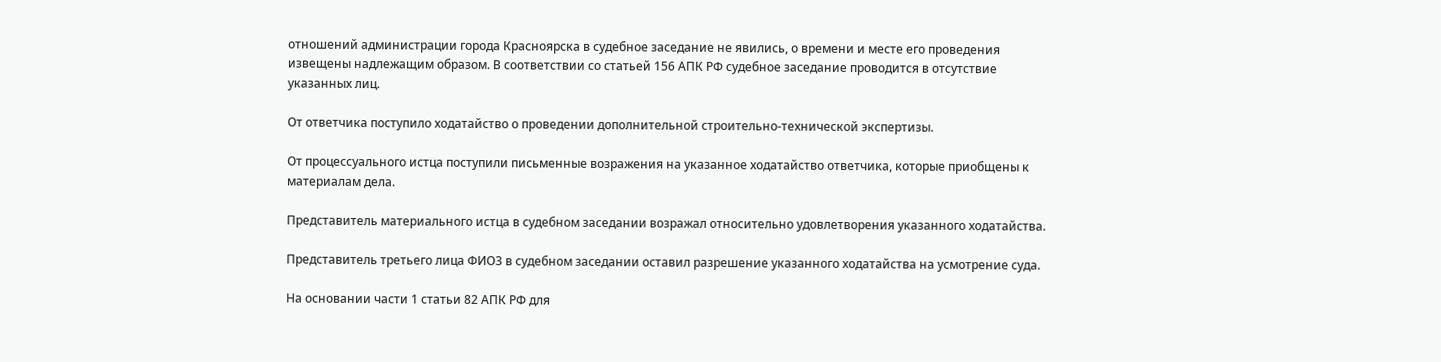отношений администрации города Красноярска в судебное заседание не явились, о времени и месте его проведения извещены надлежащим образом. В соответствии со статьей 156 АПК РФ судебное заседание проводится в отсутствие указанных лиц.

От ответчика поступило ходатайство о проведении дополнительной строительно-технической экспертизы.

От процессуального истца поступили письменные возражения на указанное ходатайство ответчика, которые приобщены к материалам дела.

Представитель материального истца в судебном заседании возражал относительно удовлетворения указанного ходатайства.

Представитель третьего лица ФИО3 в судебном заседании оставил разрешение указанного ходатайства на усмотрение суда.

На основании части 1 статьи 82 АПК РФ для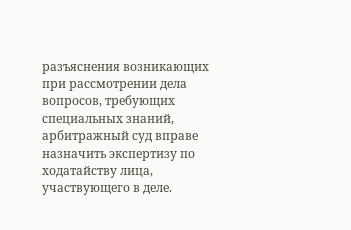разъяснения возникающих при рассмотрении дела вопросов, требующих специальных знаний, арбитражный суд вправе назначить экспертизу по ходатайству лица, участвующего в деле.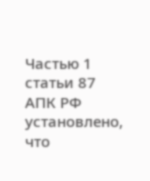Частью 1 статьи 87 АПК РФ установлено, что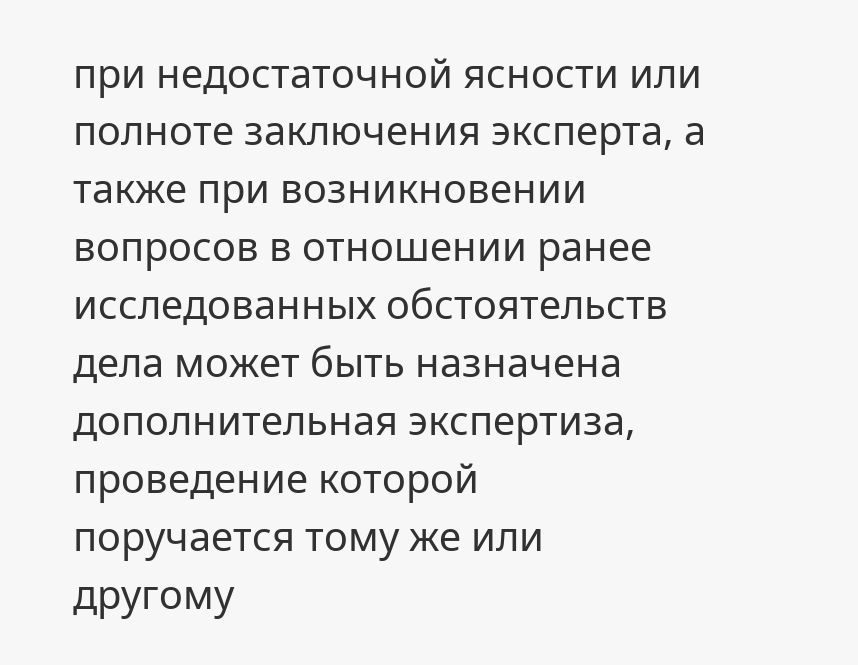при недостаточной ясности или полноте заключения эксперта, а также при возникновении вопросов в отношении ранее исследованных обстоятельств дела может быть назначена дополнительная экспертиза, проведение которой поручается тому же или другому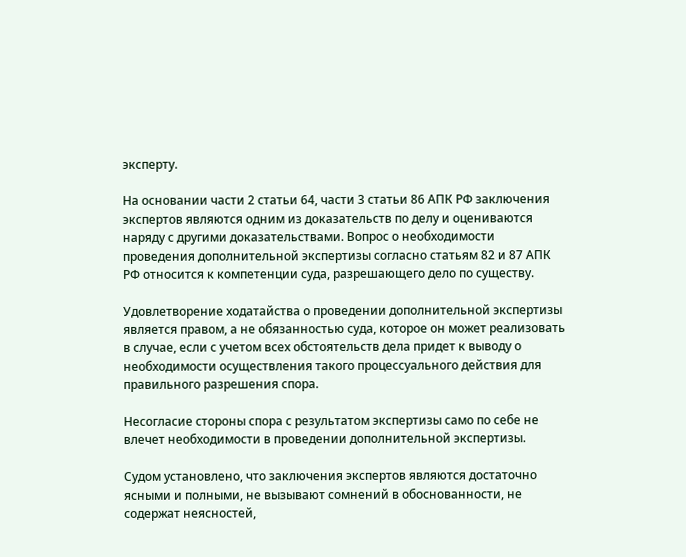эксперту.

На основании части 2 статьи 64, части 3 статьи 86 АПК РФ заключения экспертов являются одним из доказательств по делу и оцениваются наряду с другими доказательствами. Вопрос о необходимости проведения дополнительной экспертизы согласно статьям 82 и 87 АПК РФ относится к компетенции суда, разрешающего дело по существу.

Удовлетворение ходатайства о проведении дополнительной экспертизы является правом, а не обязанностью суда, которое он может реализовать в случае, если с учетом всех обстоятельств дела придет к выводу о необходимости осуществления такого процессуального действия для правильного разрешения спора.

Несогласие стороны спора с результатом экспертизы само по себе не влечет необходимости в проведении дополнительной экспертизы.

Судом установлено, что заключения экспертов являются достаточно ясными и полными, не вызывают сомнений в обоснованности, не содержат неясностей,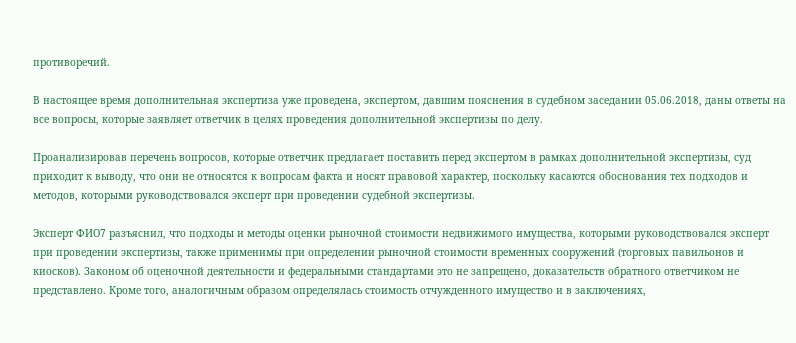противоречий.

В настоящее время дополнительная экспертиза уже проведена, экспертом, давшим пояснения в судебном заседании 05.06.2018, даны ответы на все вопросы, которые заявляет ответчик в целях проведения дополнительной экспертизы по делу.

Проанализировав перечень вопросов, которые ответчик предлагает поставить перед экспертом в рамках дополнительной экспертизы, суд приходит к выводу, что они не относятся к вопросам факта и носят правовой характер, поскольку касаются обоснования тех подходов и методов, которыми руководствовался эксперт при проведении судебной экспертизы.

Эксперт ФИО7 разъяснил, что подходы и методы оценки рыночной стоимости недвижимого имущества, которыми руководствовался эксперт при проведении экспертизы, также применимы при определении рыночной стоимости временных сооружений (торговых павильонов и киосков). Законом об оценочной деятельности и федеральными стандартами это не запрещено, доказательств обратного ответчиком не представлено. Кроме того, аналогичным образом определялась стоимость отчужденного имущество и в заключениях,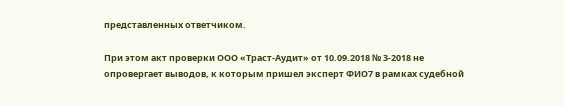представленных ответчиком.

При этом акт проверки ООО «Траст-Аудит» от 10.09.2018 № 3-2018 не опровергает выводов, к которым пришел эксперт ФИО7 в рамках судебной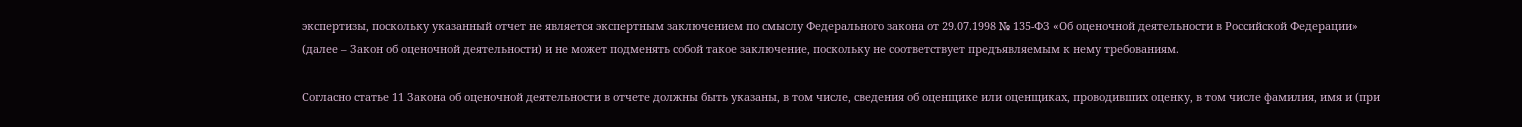экспертизы, поскольку указанный отчет не является экспертным заключением по смыслу Федерального закона от 29.07.1998 № 135-ФЗ «Об оценочной деятельности в Российской Федерации» (далее – Закон об оценочной деятельности) и не может подменять собой такое заключение, поскольку не соответствует предъявляемым к нему требованиям.

Согласно статье 11 Закона об оценочной деятельности в отчете должны быть указаны, в том числе, сведения об оценщике или оценщиках, проводивших оценку, в том числе фамилия, имя и (при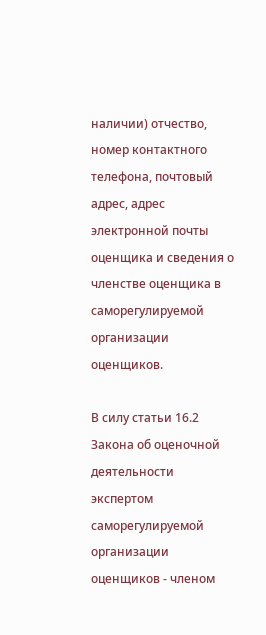наличии) отчество, номер контактного телефона, почтовый адрес, адрес электронной почты оценщика и сведения о членстве оценщика в саморегулируемой организации оценщиков.

В силу статьи 16.2 Закона об оценочной деятельности экспертом саморегулируемой организации оценщиков - членом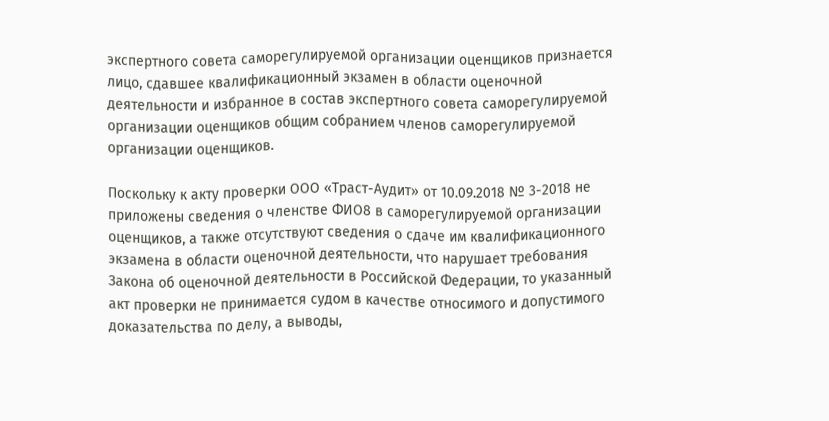экспертного совета саморегулируемой организации оценщиков признается лицо, сдавшее квалификационный экзамен в области оценочной деятельности и избранное в состав экспертного совета саморегулируемой организации оценщиков общим собранием членов саморегулируемой организации оценщиков.

Поскольку к акту проверки ООО «Траст-Аудит» от 10.09.2018 № 3-2018 не приложены сведения о членстве ФИО8 в саморегулируемой организации оценщиков, а также отсутствуют сведения о сдаче им квалификационного экзамена в области оценочной деятельности, что нарушает требования Закона об оценочной деятельности в Российской Федерации, то указанный акт проверки не принимается судом в качестве относимого и допустимого доказательства по делу, а выводы,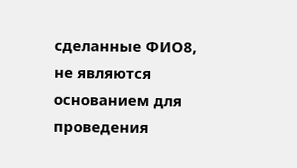сделанные ФИО8, не являются основанием для проведения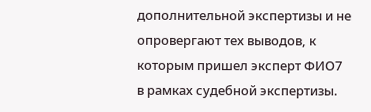дополнительной экспертизы и не опровергают тех выводов, к которым пришел эксперт ФИО7 в рамках судебной экспертизы.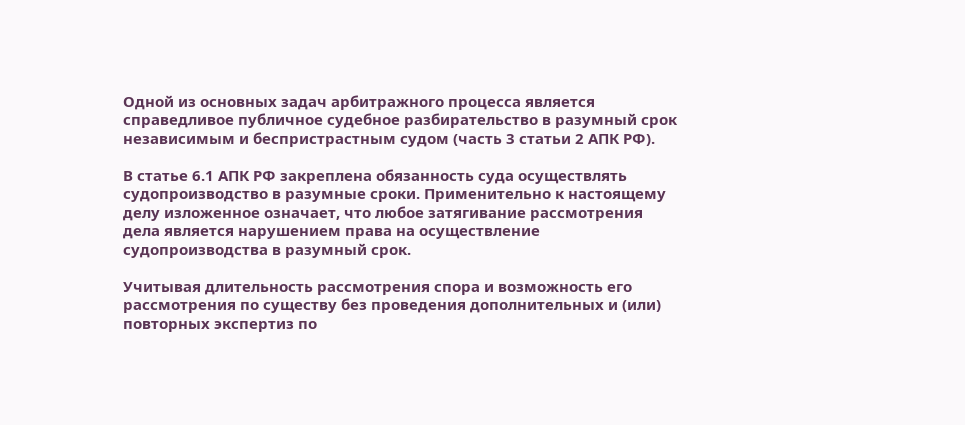Одной из основных задач арбитражного процесса является справедливое публичное судебное разбирательство в разумный срок независимым и беспристрастным судом (часть 3 статьи 2 АПК РФ).

В статье 6.1 АПК РФ закреплена обязанность суда осуществлять судопроизводство в разумные сроки. Применительно к настоящему делу изложенное означает, что любое затягивание рассмотрения дела является нарушением права на осуществление судопроизводства в разумный срок.

Учитывая длительность рассмотрения спора и возможность его рассмотрения по существу без проведения дополнительных и (или) повторных экспертиз по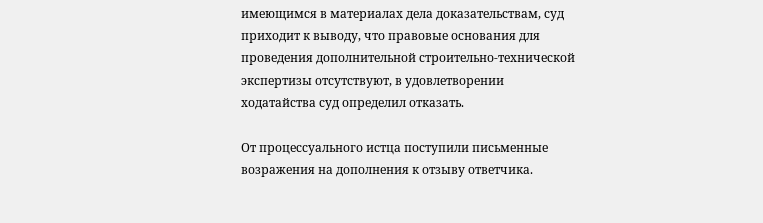имеющимся в материалах дела доказательствам, суд приходит к выводу, что правовые основания для проведения дополнительной строительно-технической экспертизы отсутствуют, в удовлетворении ходатайства суд определил отказать.

От процессуального истца поступили письменные возражения на дополнения к отзыву ответчика.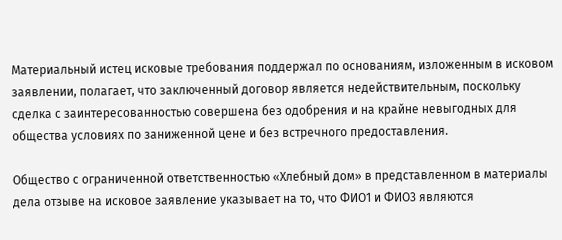Материальный истец исковые требования поддержал по основаниям, изложенным в исковом заявлении, полагает, что заключенный договор является недействительным, поскольку сделка с заинтересованностью совершена без одобрения и на крайне невыгодных для общества условиях по заниженной цене и без встречного предоставления.

Общество с ограниченной ответственностью «Хлебный дом» в представленном в материалы дела отзыве на исковое заявление указывает на то, что ФИО1 и ФИО3 являются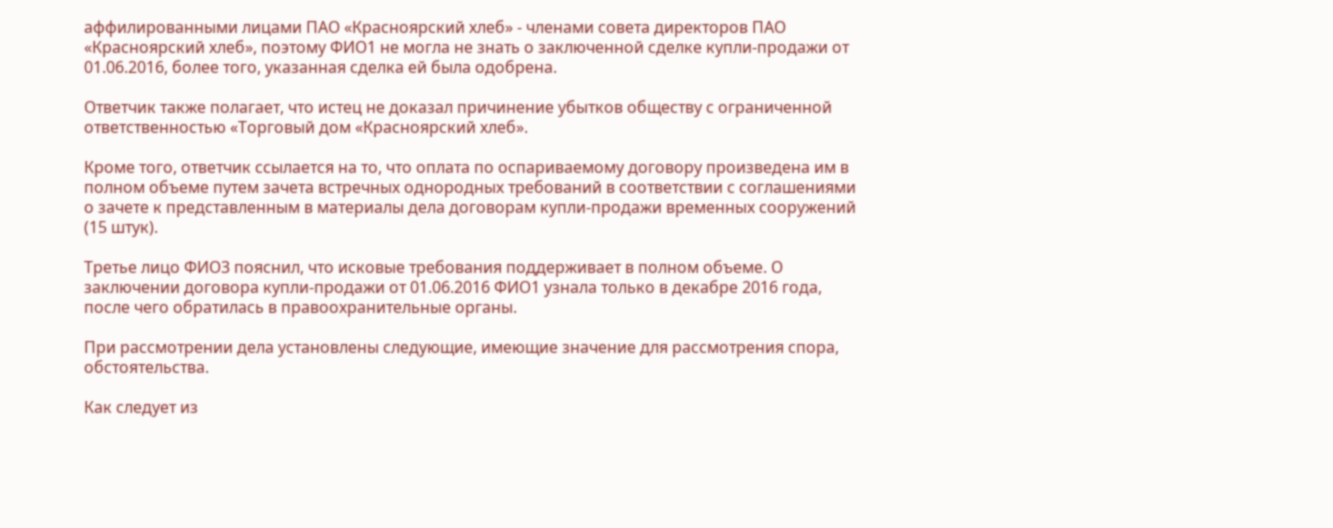аффилированными лицами ПАО «Красноярский хлеб» - членами совета директоров ПАО «Красноярский хлеб», поэтому ФИО1 не могла не знать о заключенной сделке купли-продажи от 01.06.2016, более того, указанная сделка ей была одобрена.

Ответчик также полагает, что истец не доказал причинение убытков обществу с ограниченной ответственностью «Торговый дом «Красноярский хлеб».

Кроме того, ответчик ссылается на то, что оплата по оспариваемому договору произведена им в полном объеме путем зачета встречных однородных требований в соответствии с соглашениями о зачете к представленным в материалы дела договорам купли-продажи временных сооружений (15 штук).

Третье лицо ФИО3 пояснил, что исковые требования поддерживает в полном объеме. О заключении договора купли-продажи от 01.06.2016 ФИО1 узнала только в декабре 2016 года, после чего обратилась в правоохранительные органы.

При рассмотрении дела установлены следующие, имеющие значение для рассмотрения спора, обстоятельства.

Как следует из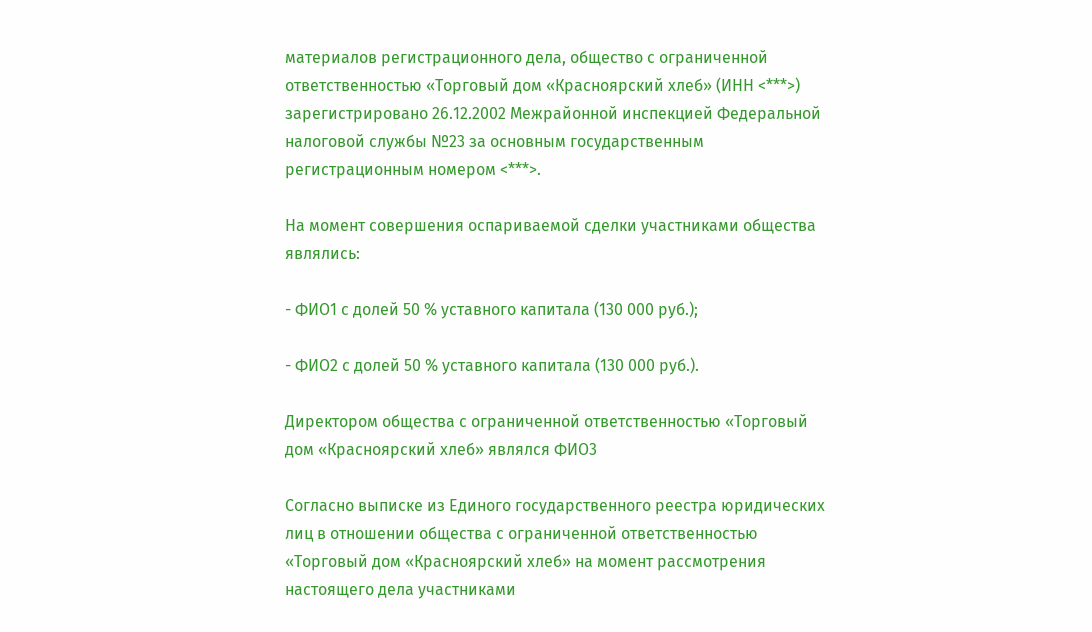материалов регистрационного дела, общество с ограниченной ответственностью «Торговый дом «Красноярский хлеб» (ИНН <***>) зарегистрировано 26.12.2002 Межрайонной инспекцией Федеральной налоговой службы №23 за основным государственным регистрационным номером <***>.

На момент совершения оспариваемой сделки участниками общества являлись:

- ФИО1 с долей 50 % уставного капитала (130 000 руб.);

- ФИО2 с долей 50 % уставного капитала (130 000 руб.).

Директором общества с ограниченной ответственностью «Торговый дом «Красноярский хлеб» являлся ФИО3

Согласно выписке из Единого государственного реестра юридических лиц в отношении общества с ограниченной ответственностью «Торговый дом «Красноярский хлеб» на момент рассмотрения настоящего дела участниками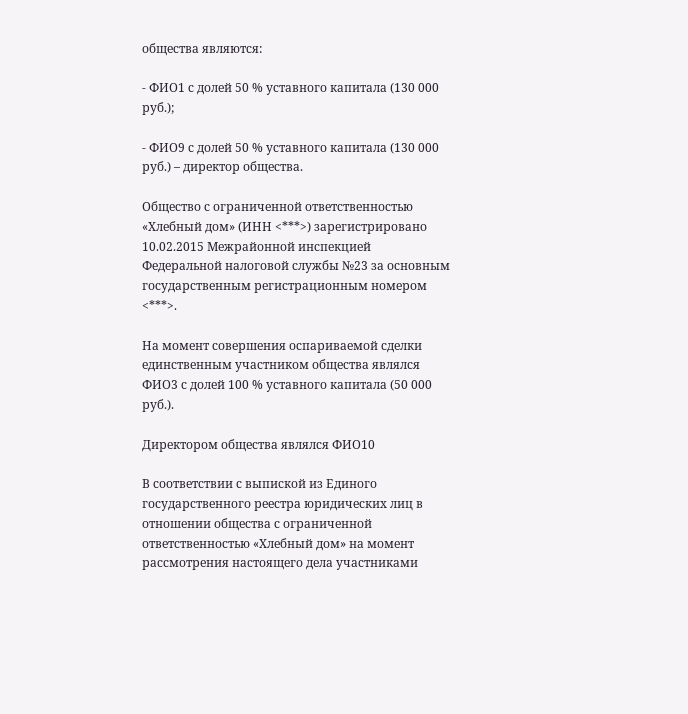общества являются:

- ФИО1 с долей 50 % уставного капитала (130 000 руб.);

- ФИО9 с долей 50 % уставного капитала (130 000 руб.) – директор общества.

Общество с ограниченной ответственностью «Хлебный дом» (ИНН <***>) зарегистрировано 10.02.2015 Межрайонной инспекцией Федеральной налоговой службы №23 за основным государственным регистрационным номером <***>.

На момент совершения оспариваемой сделки единственным участником общества являлся ФИО3 с долей 100 % уставного капитала (50 000 руб.).

Директором общества являлся ФИО10

В соответствии с выпиской из Единого государственного реестра юридических лиц в отношении общества с ограниченной ответственностью «Хлебный дом» на момент рассмотрения настоящего дела участниками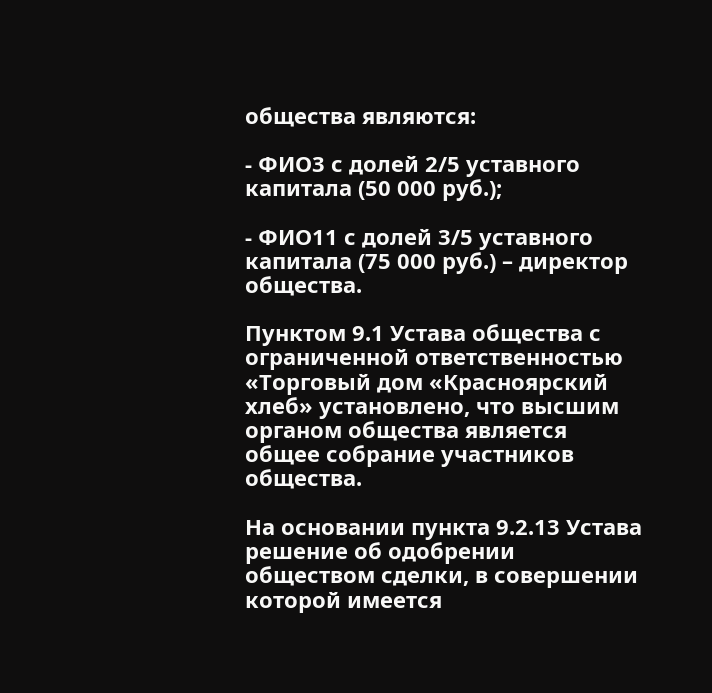общества являются:

- ФИО3 с долей 2/5 уставного капитала (50 000 руб.);

- ФИО11 с долей 3/5 уставного капитала (75 000 руб.) – директор общества.

Пунктом 9.1 Устава общества с ограниченной ответственностью «Торговый дом «Красноярский хлеб» установлено, что высшим органом общества является общее собрание участников общества.

На основании пункта 9.2.13 Устава решение об одобрении обществом сделки, в совершении которой имеется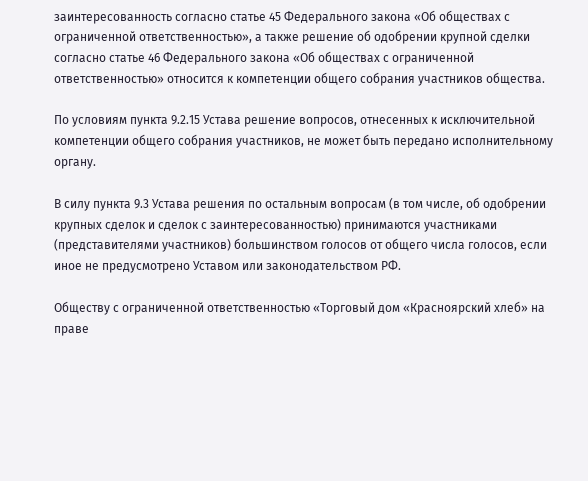заинтересованность согласно статье 45 Федерального закона «Об обществах с ограниченной ответственностью», а также решение об одобрении крупной сделки согласно статье 46 Федерального закона «Об обществах с ограниченной ответственностью» относится к компетенции общего собрания участников общества.

По условиям пункта 9.2.15 Устава решение вопросов, отнесенных к исключительной компетенции общего собрания участников, не может быть передано исполнительному органу.

В силу пункта 9.3 Устава решения по остальным вопросам (в том числе, об одобрении крупных сделок и сделок с заинтересованностью) принимаются участниками (представителями участников) большинством голосов от общего числа голосов, если иное не предусмотрено Уставом или законодательством РФ.

Обществу с ограниченной ответственностью «Торговый дом «Красноярский хлеб» на праве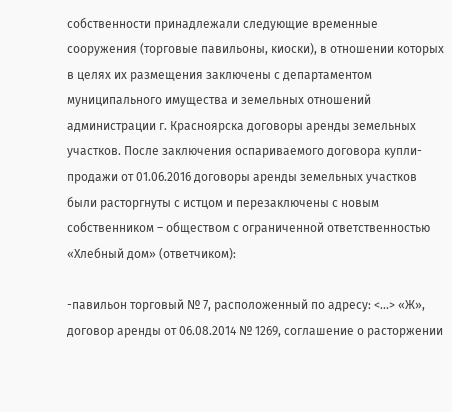собственности принадлежали следующие временные сооружения (торговые павильоны, киоски), в отношении которых в целях их размещения заключены с департаментом муниципального имущества и земельных отношений администрации г. Красноярска договоры аренды земельных участков. После заключения оспариваемого договора купли-продажи от 01.06.2016 договоры аренды земельных участков были расторгнуты с истцом и перезаключены с новым собственником – обществом с ограниченной ответственностью «Хлебный дом» (ответчиком):

-павильон торговый № 7, расположенный по адресу: <...> «Ж», договор аренды от 06.08.2014 № 1269, соглашение о расторжении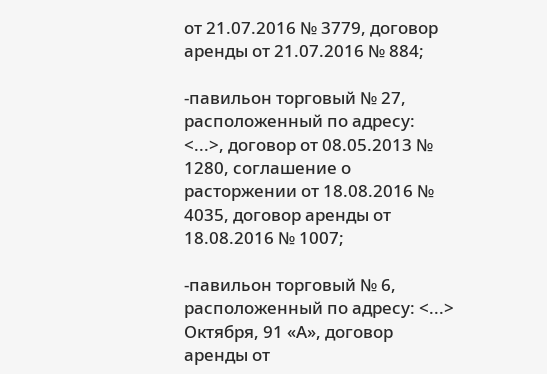от 21.07.2016 № 3779, договор аренды от 21.07.2016 № 884;

-павильон торговый № 27, расположенный по адресу: <...>, договор от 08.05.2013 № 1280, соглашение о расторжении от 18.08.2016 № 4035, договор аренды от 18.08.2016 № 1007;

-павильон торговый № 6, расположенный по адресу: <...> Октября, 91 «А», договор аренды от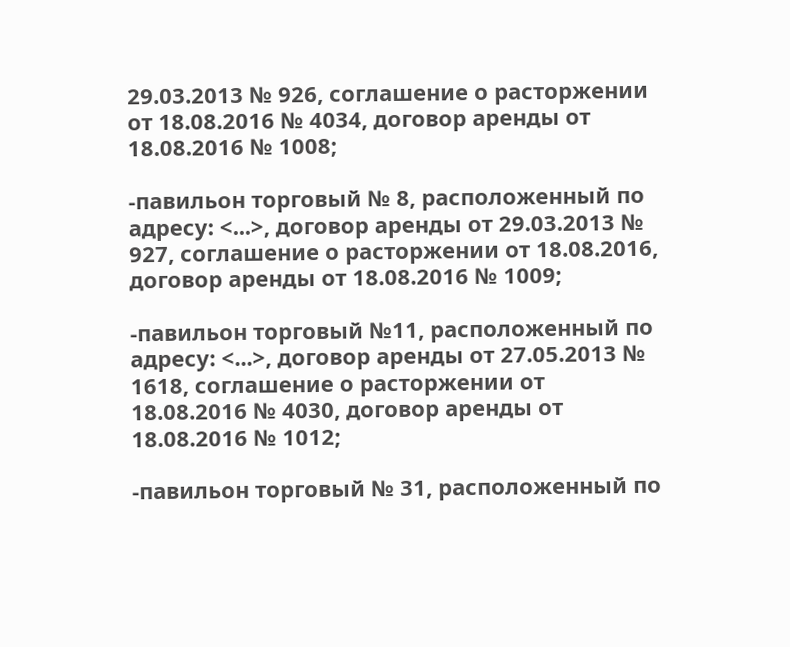29.03.2013 № 926, соглашение о расторжении от 18.08.2016 № 4034, договор аренды от 18.08.2016 № 1008;

-павильон торговый № 8, расположенный по адресу: <...>, договор аренды от 29.03.2013 № 927, соглашение о расторжении от 18.08.2016, договор аренды от 18.08.2016 № 1009;

-павильон торговый №11, расположенный по адресу: <...>, договор аренды от 27.05.2013 № 1618, соглашение о расторжении от 18.08.2016 № 4030, договор аренды от 18.08.2016 № 1012;

-павильон торговый № 31, расположенный по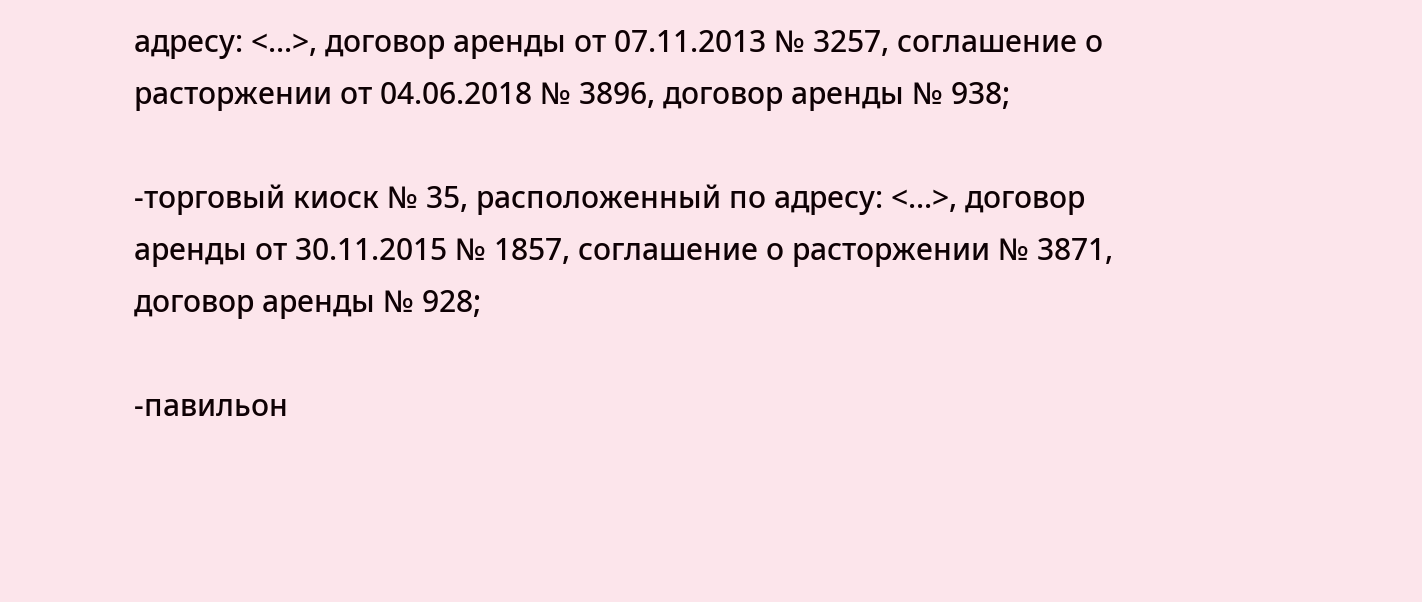адресу: <...>, договор аренды от 07.11.2013 № 3257, соглашение о расторжении от 04.06.2018 № 3896, договор аренды № 938;

-торговый киоск № 35, расположенный по адресу: <...>, договор аренды от 30.11.2015 № 1857, соглашение о расторжении № 3871, договор аренды № 928;

-павильон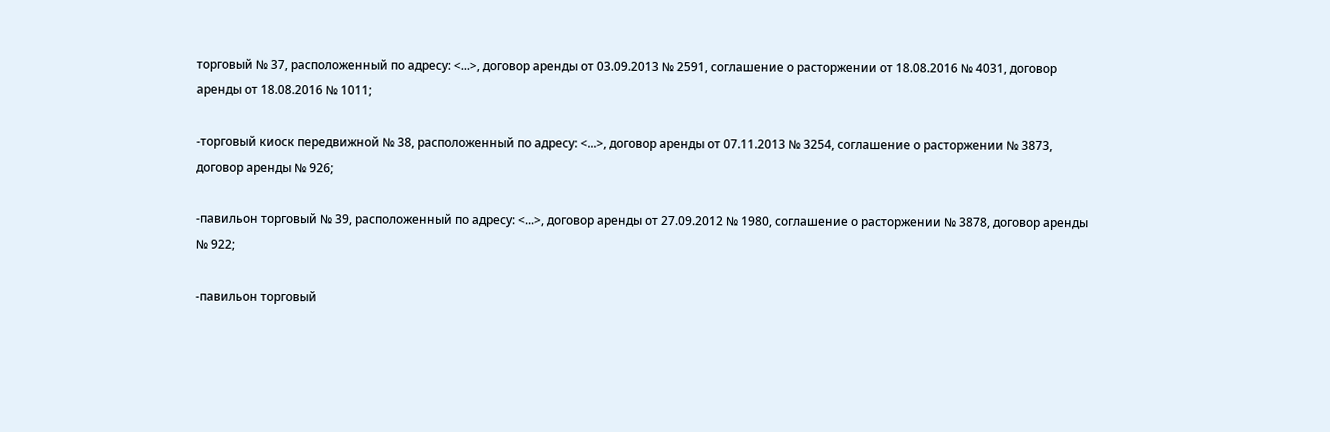торговый № 37, расположенный по адресу: <...>, договор аренды от 03.09.2013 № 2591, соглашение о расторжении от 18.08.2016 № 4031, договор аренды от 18.08.2016 № 1011;

-торговый киоск передвижной № 38, расположенный по адресу: <...>, договор аренды от 07.11.2013 № 3254, соглашение о расторжении № 3873, договор аренды № 926;

-павильон торговый № 39, расположенный по адресу: <...>, договор аренды от 27.09.2012 № 1980, соглашение о расторжении № 3878, договор аренды № 922;

-павильон торговый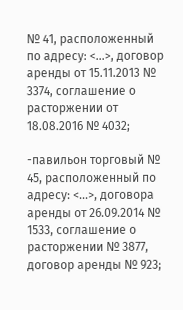№ 41, расположенный по адресу: <...>, договор аренды от 15.11.2013 № 3374, соглашение о расторжении от 18.08.2016 № 4032;

-павильон торговый № 45, расположенный по адресу: <...>, договора аренды от 26.09.2014 № 1533, соглашение о расторжении № 3877, договор аренды № 923;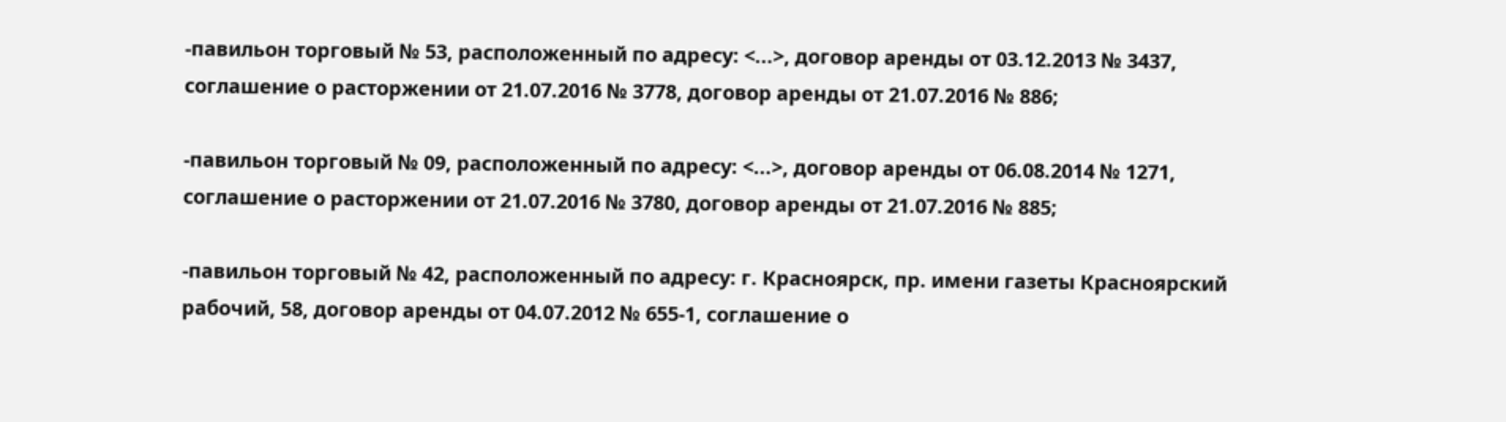-павильон торговый № 53, расположенный по адресу: <...>, договор аренды от 03.12.2013 № 3437, соглашение о расторжении от 21.07.2016 № 3778, договор аренды от 21.07.2016 № 886;

-павильон торговый № 09, расположенный по адресу: <...>, договор аренды от 06.08.2014 № 1271, соглашение о расторжении от 21.07.2016 № 3780, договор аренды от 21.07.2016 № 885;

-павильон торговый № 42, расположенный по адресу: г. Красноярск, пр. имени газеты Красноярский рабочий, 58, договор аренды от 04.07.2012 № 655-1, соглашение о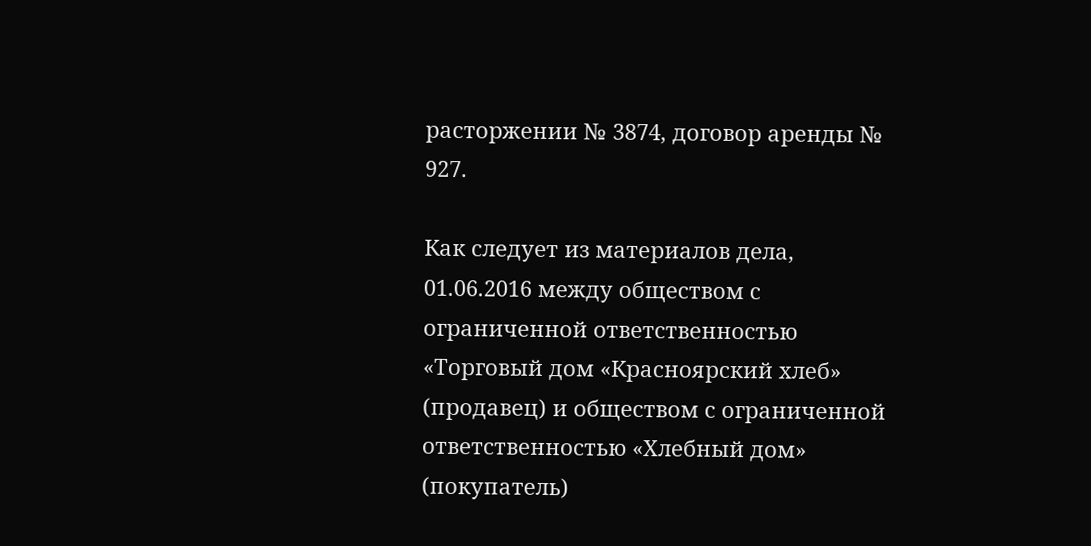расторжении № 3874, договор аренды № 927.

Как следует из материалов дела, 01.06.2016 между обществом с ограниченной ответственностью «Торговый дом «Красноярский хлеб» (продавец) и обществом с ограниченной ответственностью «Хлебный дом» (покупатель)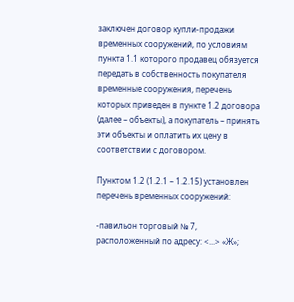заключен договор купли-продажи временных сооружений, по условиям пункта 1.1 которого продавец обязуется передать в собственность покупателя временные сооружения, перечень которых приведен в пункте 1.2 договора (далее – объекты), а покупатель – принять эти объекты и оплатить их цену в соответствии с договором.

Пунктом 1.2 (1.2.1 – 1.2.15) установлен перечень временных сооружений:

-павильон торговый № 7, расположенный по адресу: <...> «Ж»;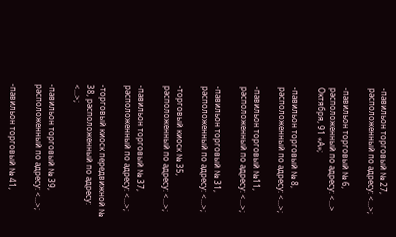-павильон торговый № 27, расположенный по адресу: <...>;

-павильон торговый № 6, расположенный по адресу: <...> Октября, 91 «А»;

-павильон торговый № 8, расположенный по адресу: <...>;

-павильон торговый №11, расположенный по адресу: <...>;

-павильон торговый № 31, расположенный по адресу: <...>;

-торговый киоск № 35, расположенный по адресу: <...>;

-павильон торговый № 37, расположенный по адресу: <...>;

-торговый киоск передвижной № 38, расположенный по адресу: <...>;

-павильон торговый № 39, расположенный по адресу: <...>;

-павильон торговый № 41,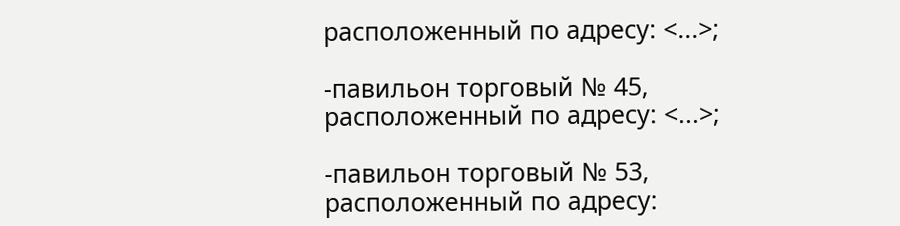расположенный по адресу: <...>;

-павильон торговый № 45, расположенный по адресу: <...>;

-павильон торговый № 53, расположенный по адресу: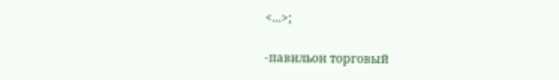<...>;

-павильон торговый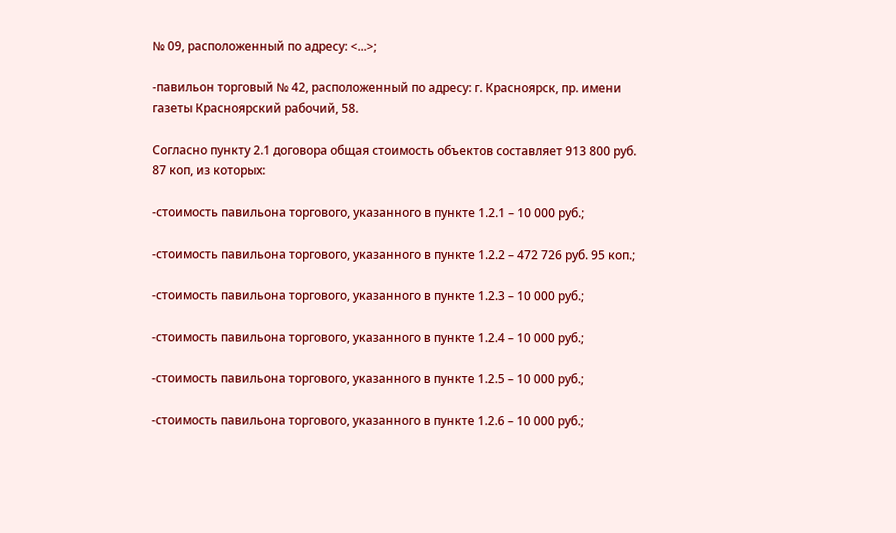№ 09, расположенный по адресу: <...>;

-павильон торговый № 42, расположенный по адресу: г. Красноярск, пр. имени газеты Красноярский рабочий, 58.

Согласно пункту 2.1 договора общая стоимость объектов составляет 913 800 руб. 87 коп, из которых:

-стоимость павильона торгового, указанного в пункте 1.2.1 – 10 000 руб.;

-стоимость павильона торгового, указанного в пункте 1.2.2 – 472 726 руб. 95 коп.;

-стоимость павильона торгового, указанного в пункте 1.2.3 – 10 000 руб.;

-стоимость павильона торгового, указанного в пункте 1.2.4 – 10 000 руб.;

-стоимость павильона торгового, указанного в пункте 1.2.5 – 10 000 руб.;

-стоимость павильона торгового, указанного в пункте 1.2.6 – 10 000 руб.;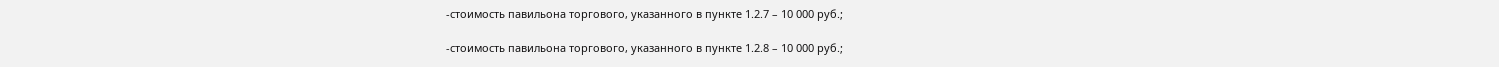-стоимость павильона торгового, указанного в пункте 1.2.7 – 10 000 руб.;

-стоимость павильона торгового, указанного в пункте 1.2.8 – 10 000 руб.;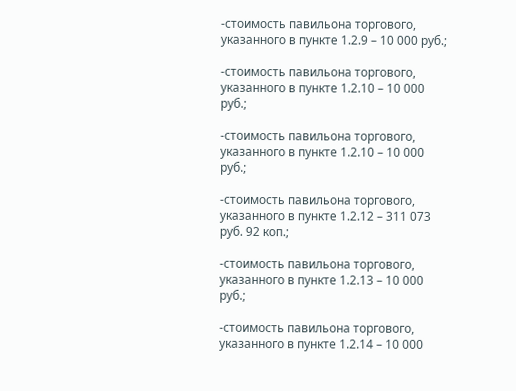-стоимость павильона торгового, указанного в пункте 1.2.9 – 10 000 руб.;

-стоимость павильона торгового, указанного в пункте 1.2.10 – 10 000 руб.;

-стоимость павильона торгового, указанного в пункте 1.2.10 – 10 000 руб.;

-стоимость павильона торгового, указанного в пункте 1.2.12 – 311 073 руб. 92 коп.;

-стоимость павильона торгового, указанного в пункте 1.2.13 – 10 000 руб.;

-стоимость павильона торгового, указанного в пункте 1.2.14 – 10 000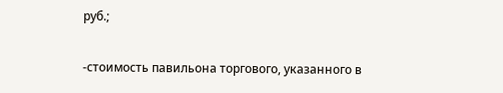руб.;

-стоимость павильона торгового, указанного в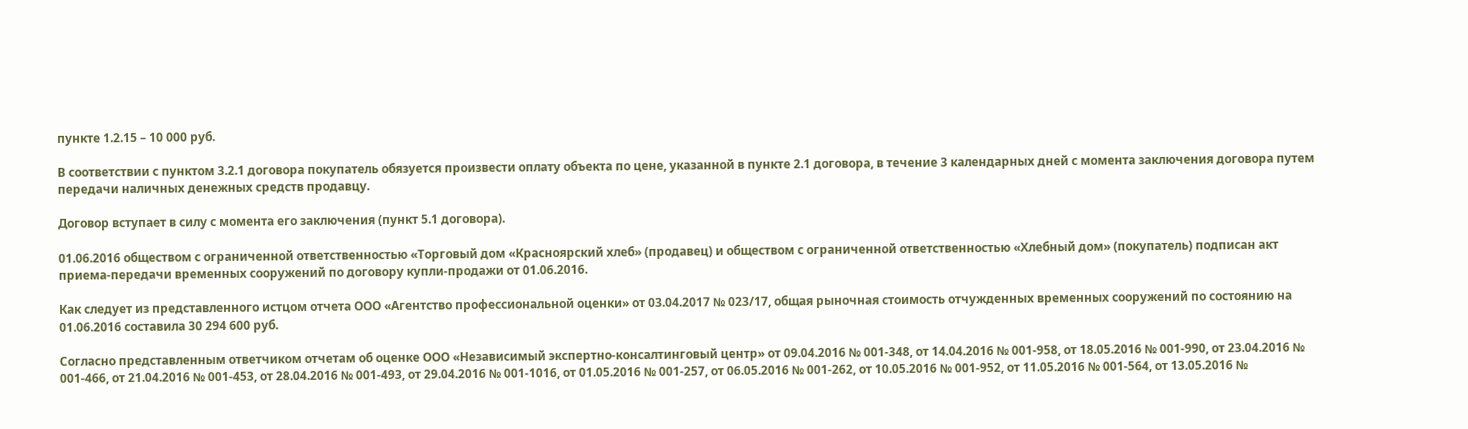пункте 1.2.15 – 10 000 руб.

В соответствии с пунктом 3.2.1 договора покупатель обязуется произвести оплату объекта по цене, указанной в пункте 2.1 договора, в течение 3 календарных дней с момента заключения договора путем передачи наличных денежных средств продавцу.

Договор вступает в силу с момента его заключения (пункт 5.1 договора).

01.06.2016 обществом с ограниченной ответственностью «Торговый дом «Красноярский хлеб» (продавец) и обществом с ограниченной ответственностью «Хлебный дом» (покупатель) подписан акт приема-передачи временных сооружений по договору купли-продажи от 01.06.2016.

Как следует из представленного истцом отчета ООО «Агентство профессиональной оценки» от 03.04.2017 № 023/17, общая рыночная стоимость отчужденных временных сооружений по состоянию на 01.06.2016 составила 30 294 600 руб.

Согласно представленным ответчиком отчетам об оценке ООО «Независимый экспертно-консалтинговый центр» от 09.04.2016 № 001-348, от 14.04.2016 № 001-958, от 18.05.2016 № 001-990, от 23.04.2016 № 001-466, от 21.04.2016 № 001-453, от 28.04.2016 № 001-493, от 29.04.2016 № 001-1016, от 01.05.2016 № 001-257, от 06.05.2016 № 001-262, от 10.05.2016 № 001-952, от 11.05.2016 № 001-564, от 13.05.2016 №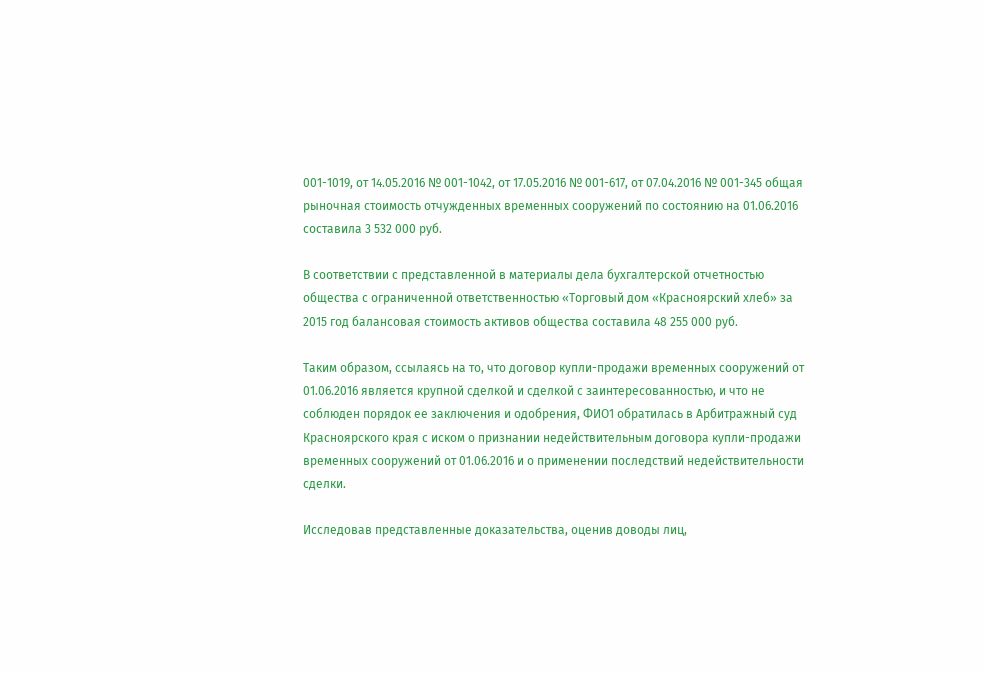001-1019, от 14.05.2016 № 001-1042, от 17.05.2016 № 001-617, от 07.04.2016 № 001-345 общая рыночная стоимость отчужденных временных сооружений по состоянию на 01.06.2016 составила 3 532 000 руб.

В соответствии с представленной в материалы дела бухгалтерской отчетностью общества с ограниченной ответственностью «Торговый дом «Красноярский хлеб» за 2015 год балансовая стоимость активов общества составила 48 255 000 руб.

Таким образом, ссылаясь на то, что договор купли-продажи временных сооружений от 01.06.2016 является крупной сделкой и сделкой с заинтересованностью, и что не соблюден порядок ее заключения и одобрения, ФИО1 обратилась в Арбитражный суд Красноярского края с иском о признании недействительным договора купли-продажи временных сооружений от 01.06.2016 и о применении последствий недействительности сделки.

Исследовав представленные доказательства, оценив доводы лиц,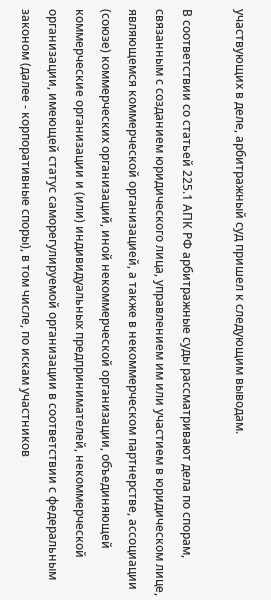участвующих в деле, арбитражный суд пришел к следующим выводам.

В соответствии со статьей 225.1 АПК РФ арбитражные суды рассматривают дела по спорам, связанным с созданием юридического лица, управлением им или участием в юридическом лице, являющемся коммерческой организацией, а также в некоммерческом партнерстве, ассоциации (союзе) коммерческих организаций, иной некоммерческой организации, объединяющей коммерческие организации и (или) индивидуальных предпринимателей, некоммерческой организации, имеющей статус саморегулируемой организации в соответствии с федеральным законом (далее - корпоративные споры), в том числе, по искам участников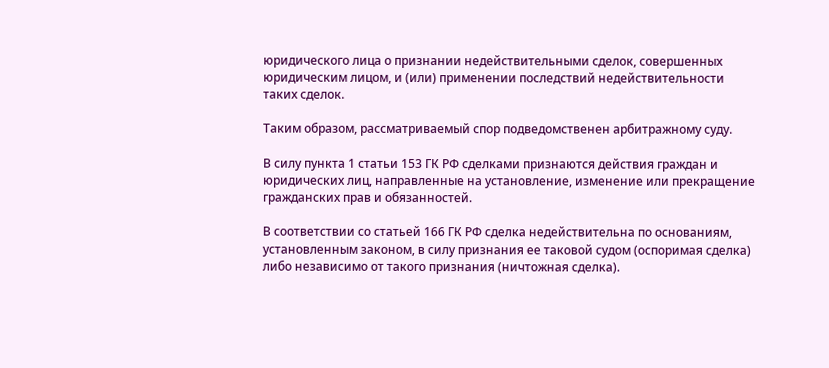юридического лица о признании недействительными сделок, совершенных юридическим лицом, и (или) применении последствий недействительности таких сделок.

Таким образом, рассматриваемый спор подведомственен арбитражному суду.

В силу пункта 1 статьи 153 ГК РФ сделками признаются действия граждан и юридических лиц, направленные на установление, изменение или прекращение гражданских прав и обязанностей.

В соответствии со статьей 166 ГК РФ сделка недействительна по основаниям, установленным законом, в силу признания ее таковой судом (оспоримая сделка) либо независимо от такого признания (ничтожная сделка).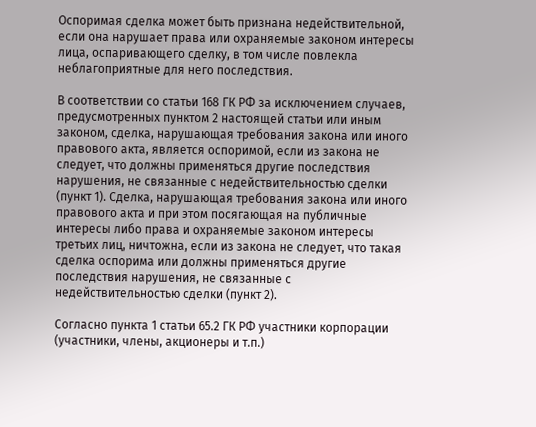Оспоримая сделка может быть признана недействительной, если она нарушает права или охраняемые законом интересы лица, оспаривающего сделку, в том числе повлекла неблагоприятные для него последствия.

В соответствии со статьи 168 ГК РФ за исключением случаев, предусмотренных пунктом 2 настоящей статьи или иным законом, сделка, нарушающая требования закона или иного правового акта, является оспоримой, если из закона не следует, что должны применяться другие последствия нарушения, не связанные с недействительностью сделки (пункт 1). Сделка, нарушающая требования закона или иного правового акта и при этом посягающая на публичные интересы либо права и охраняемые законом интересы третьих лиц, ничтожна, если из закона не следует, что такая сделка оспорима или должны применяться другие последствия нарушения, не связанные с недействительностью сделки (пункт 2).

Согласно пункта 1 статьи 65.2 ГК РФ участники корпорации (участники, члены, акционеры и т.п.)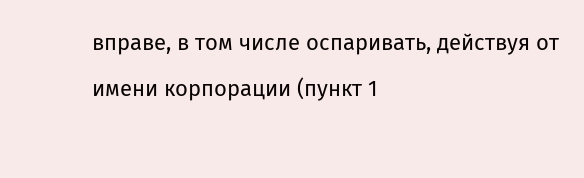вправе, в том числе оспаривать, действуя от имени корпорации (пункт 1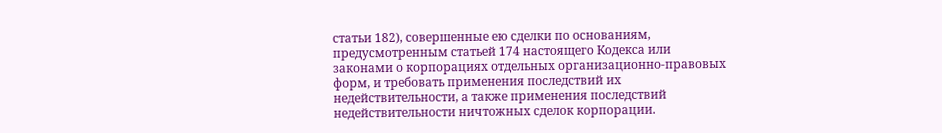статьи 182), совершенные ею сделки по основаниям, предусмотренным статьей 174 настоящего Кодекса или законами о корпорациях отдельных организационно-правовых форм, и требовать применения последствий их недействительности, а также применения последствий недействительности ничтожных сделок корпорации.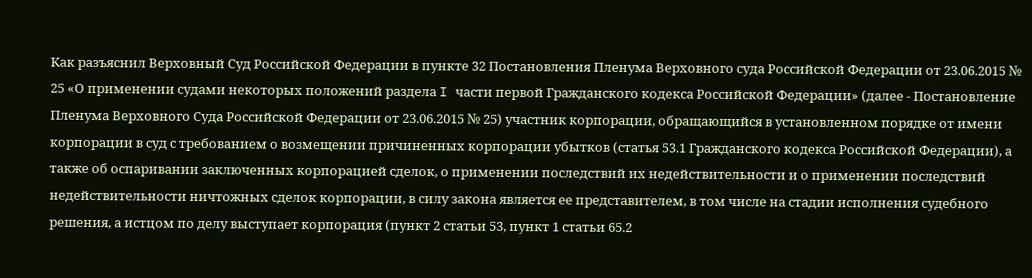Как разъяснил Верховный Суд Российской Федерации в пункте 32 Постановления Пленума Верховного суда Российской Федерации от 23.06.2015 № 25 «О применении судами некоторых положений раздела I части первой Гражданского кодекса Российской Федерации» (далее - Постановление Пленума Верховного Суда Российской Федерации от 23.06.2015 № 25) участник корпорации, обращающийся в установленном порядке от имени корпорации в суд с требованием о возмещении причиненных корпорации убытков (статья 53.1 Гражданского кодекса Российской Федерации), а также об оспаривании заключенных корпорацией сделок, о применении последствий их недействительности и о применении последствий недействительности ничтожных сделок корпорации, в силу закона является ее представителем, в том числе на стадии исполнения судебного решения, а истцом по делу выступает корпорация (пункт 2 статьи 53, пункт 1 статьи 65.2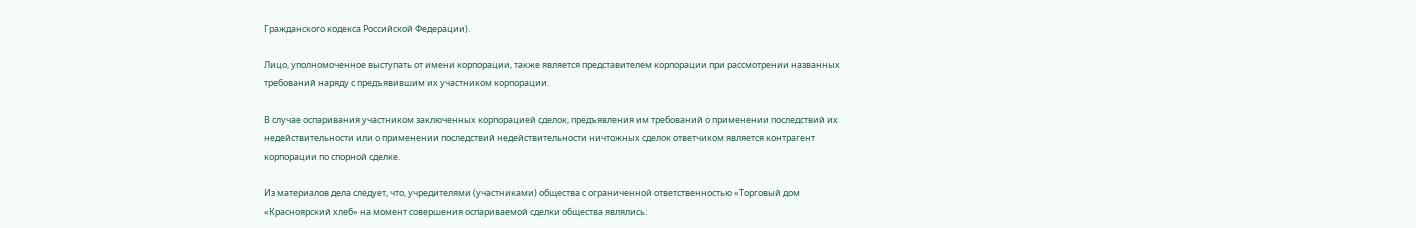Гражданского кодекса Российской Федерации).

Лицо, уполномоченное выступать от имени корпорации, также является представителем корпорации при рассмотрении названных требований наряду с предъявившим их участником корпорации.

В случае оспаривания участником заключенных корпорацией сделок, предъявления им требований о применении последствий их недействительности или о применении последствий недействительности ничтожных сделок ответчиком является контрагент корпорации по спорной сделке.

Из материалов дела следует, что, учредителями (участниками) общества с ограниченной ответственностью «Торговый дом «Красноярский хлеб» на момент совершения оспариваемой сделки общества являлись: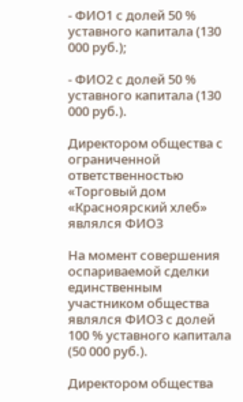- ФИО1 с долей 50 % уставного капитала (130 000 руб.);

- ФИО2 с долей 50 % уставного капитала (130 000 руб.).

Директором общества с ограниченной ответственностью «Торговый дом «Красноярский хлеб» являлся ФИО3

На момент совершения оспариваемой сделки единственным участником общества являлся ФИО3 с долей 100 % уставного капитала (50 000 руб.).

Директором общества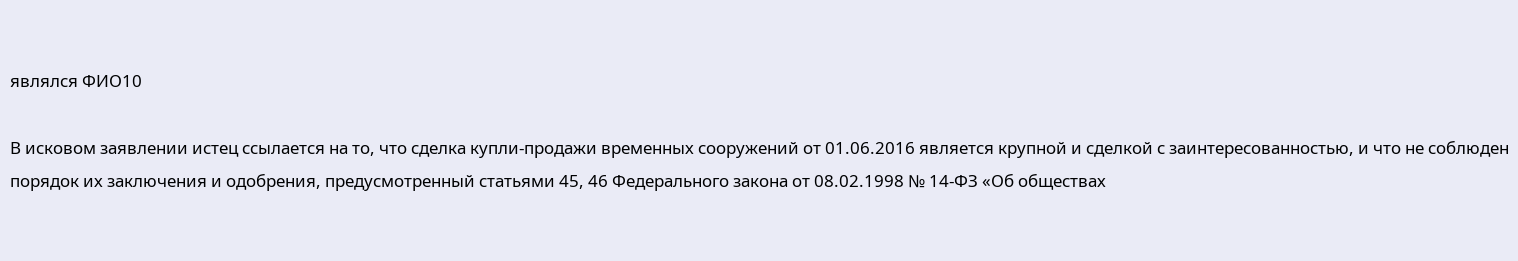являлся ФИО10

В исковом заявлении истец ссылается на то, что сделка купли-продажи временных сооружений от 01.06.2016 является крупной и сделкой с заинтересованностью, и что не соблюден порядок их заключения и одобрения, предусмотренный статьями 45, 46 Федерального закона от 08.02.1998 № 14-ФЗ «Об обществах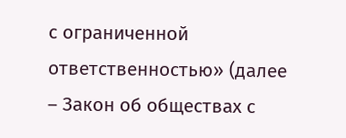с ограниченной ответственностью» (далее – Закон об обществах с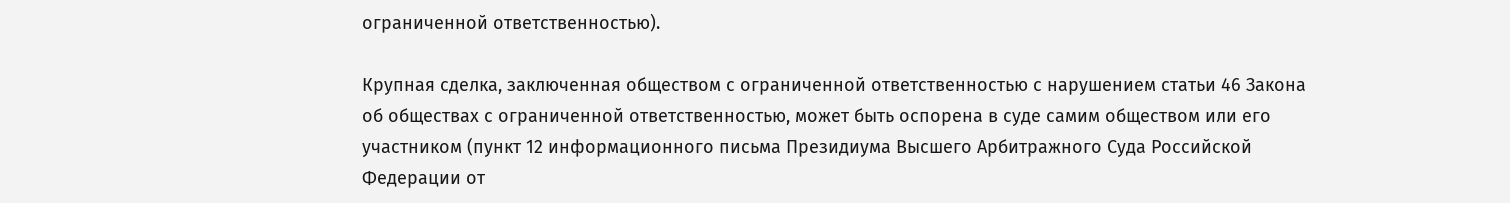ограниченной ответственностью).

Крупная сделка, заключенная обществом с ограниченной ответственностью с нарушением статьи 46 Закона об обществах с ограниченной ответственностью, может быть оспорена в суде самим обществом или его участником (пункт 12 информационного письма Президиума Высшего Арбитражного Суда Российской Федерации от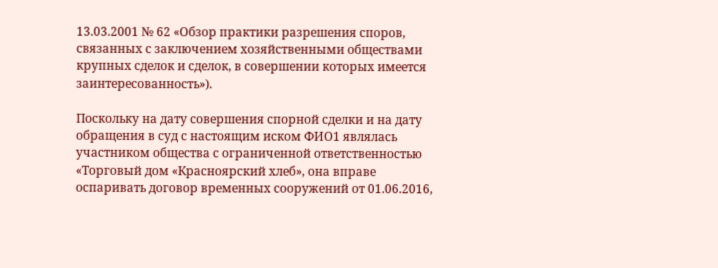13.03.2001 № 62 «Обзор практики разрешения споров, связанных с заключением хозяйственными обществами крупных сделок и сделок, в совершении которых имеется заинтересованность»).

Поскольку на дату совершения спорной сделки и на дату обращения в суд с настоящим иском ФИО1 являлась участником общества с ограниченной ответственностью «Торговый дом «Красноярский хлеб», она вправе оспаривать договор временных сооружений от 01.06.2016,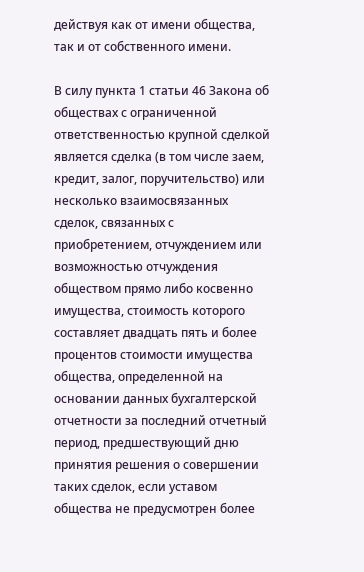действуя как от имени общества, так и от собственного имени.

В силу пункта 1 статьи 46 Закона об обществах с ограниченной ответственностью крупной сделкой является сделка (в том числе заем, кредит, залог, поручительство) или несколько взаимосвязанных сделок, связанных с приобретением, отчуждением или возможностью отчуждения обществом прямо либо косвенно имущества, стоимость которого составляет двадцать пять и более процентов стоимости имущества общества, определенной на основании данных бухгалтерской отчетности за последний отчетный период, предшествующий дню принятия решения о совершении таких сделок, если уставом общества не предусмотрен более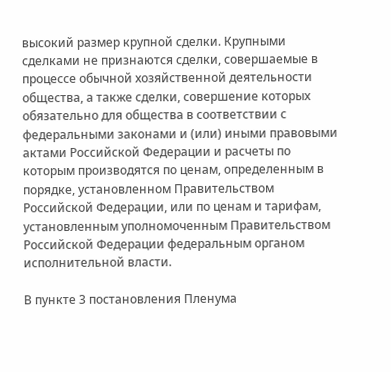высокий размер крупной сделки. Крупными сделками не признаются сделки, совершаемые в процессе обычной хозяйственной деятельности общества, а также сделки, совершение которых обязательно для общества в соответствии с федеральными законами и (или) иными правовыми актами Российской Федерации и расчеты по которым производятся по ценам, определенным в порядке, установленном Правительством Российской Федерации, или по ценам и тарифам, установленным уполномоченным Правительством Российской Федерации федеральным органом исполнительной власти.

В пункте 3 постановления Пленума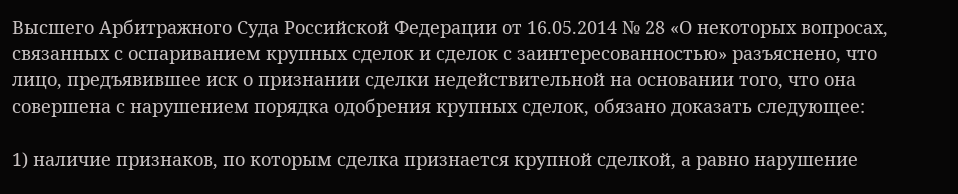Высшего Арбитражного Суда Российской Федерации от 16.05.2014 № 28 «О некоторых вопросах, связанных с оспариванием крупных сделок и сделок с заинтересованностью» разъяснено, что лицо, предъявившее иск о признании сделки недействительной на основании того, что она совершена с нарушением порядка одобрения крупных сделок, обязано доказать следующее:

1) наличие признаков, по которым сделка признается крупной сделкой, а равно нарушение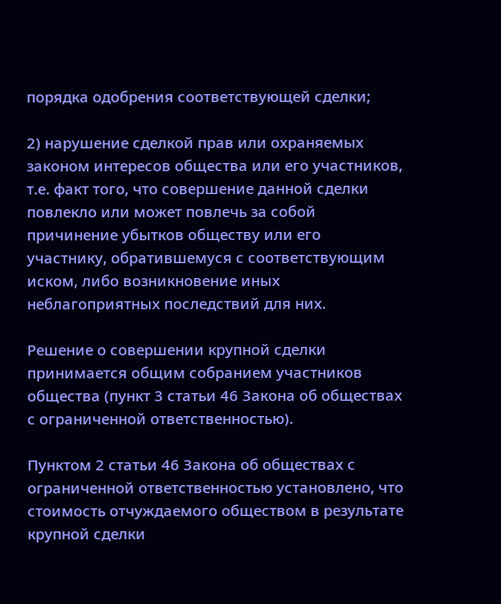порядка одобрения соответствующей сделки;

2) нарушение сделкой прав или охраняемых законом интересов общества или его участников, т.е. факт того, что совершение данной сделки повлекло или может повлечь за собой причинение убытков обществу или его участнику, обратившемуся с соответствующим иском, либо возникновение иных неблагоприятных последствий для них.

Решение о совершении крупной сделки принимается общим собранием участников общества (пункт 3 статьи 46 Закона об обществах с ограниченной ответственностью).

Пунктом 2 статьи 46 Закона об обществах с ограниченной ответственностью установлено, что стоимость отчуждаемого обществом в результате крупной сделки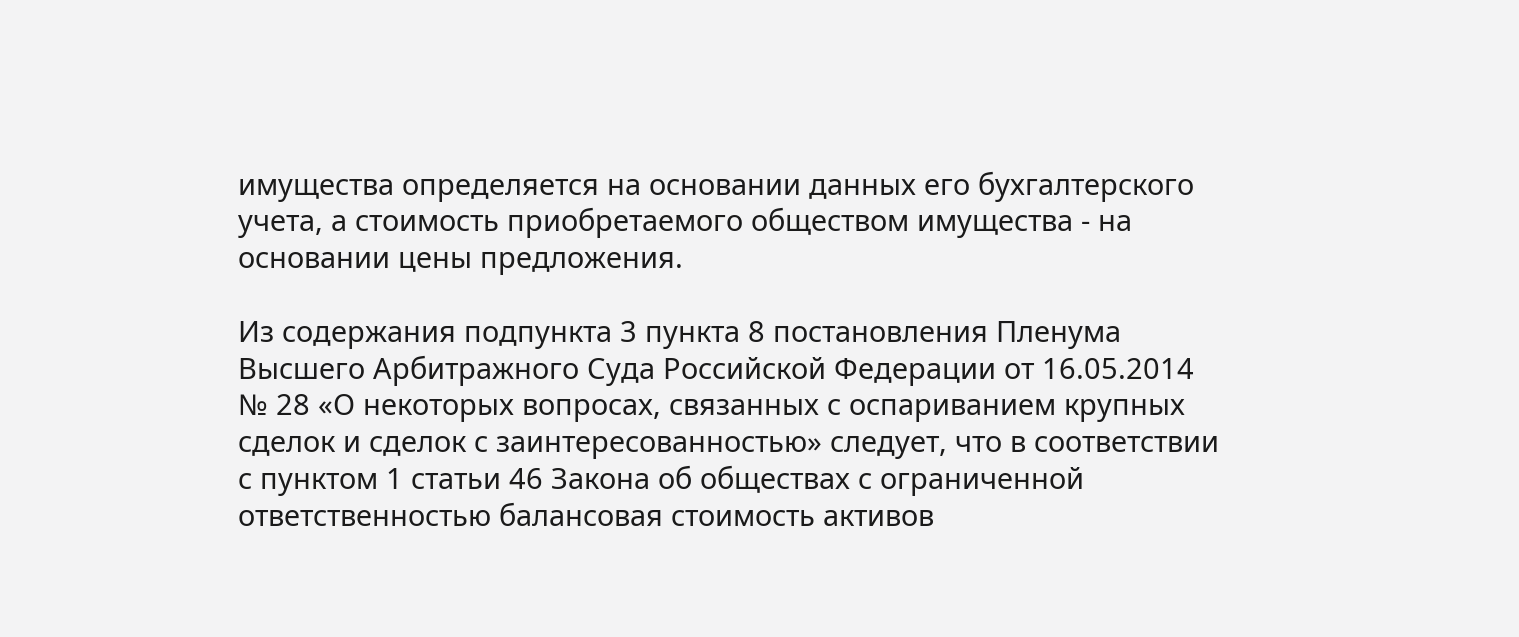имущества определяется на основании данных его бухгалтерского учета, а стоимость приобретаемого обществом имущества - на основании цены предложения.

Из содержания подпункта 3 пункта 8 постановления Пленума Высшего Арбитражного Суда Российской Федерации от 16.05.2014 № 28 «О некоторых вопросах, связанных с оспариванием крупных сделок и сделок с заинтересованностью» следует, что в соответствии с пунктом 1 статьи 46 Закона об обществах с ограниченной ответственностью балансовая стоимость активов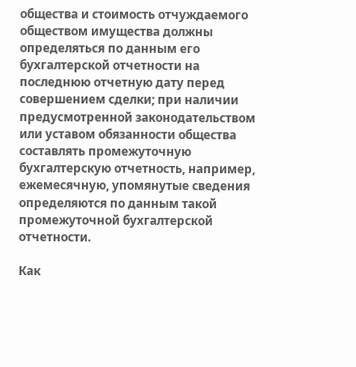общества и стоимость отчуждаемого обществом имущества должны определяться по данным его бухгалтерской отчетности на последнюю отчетную дату перед совершением сделки; при наличии предусмотренной законодательством или уставом обязанности общества составлять промежуточную бухгалтерскую отчетность, например, ежемесячную, упомянутые сведения определяются по данным такой промежуточной бухгалтерской отчетности.

Как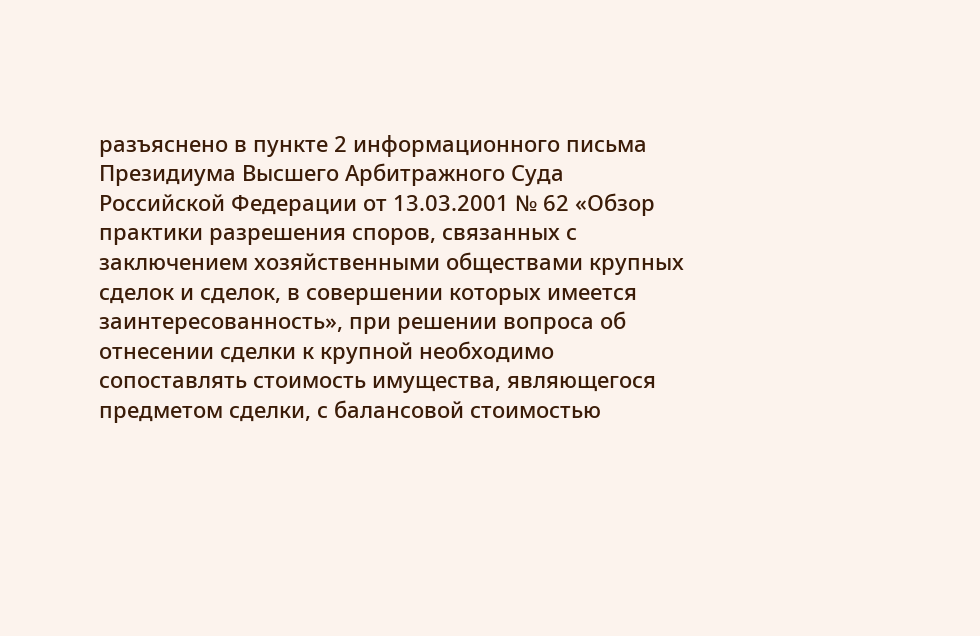разъяснено в пункте 2 информационного письма Президиума Высшего Арбитражного Суда Российской Федерации от 13.03.2001 № 62 «Обзор практики разрешения споров, связанных с заключением хозяйственными обществами крупных сделок и сделок, в совершении которых имеется заинтересованность», при решении вопроса об отнесении сделки к крупной необходимо сопоставлять стоимость имущества, являющегося предметом сделки, с балансовой стоимостью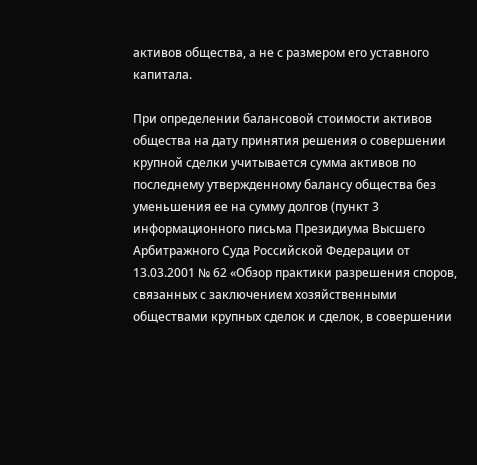активов общества, а не с размером его уставного капитала.

При определении балансовой стоимости активов общества на дату принятия решения о совершении крупной сделки учитывается сумма активов по последнему утвержденному балансу общества без уменьшения ее на сумму долгов (пункт 3 информационного письма Президиума Высшего Арбитражного Суда Российской Федерации от 13.03.2001 № 62 «Обзор практики разрешения споров, связанных с заключением хозяйственными обществами крупных сделок и сделок, в совершении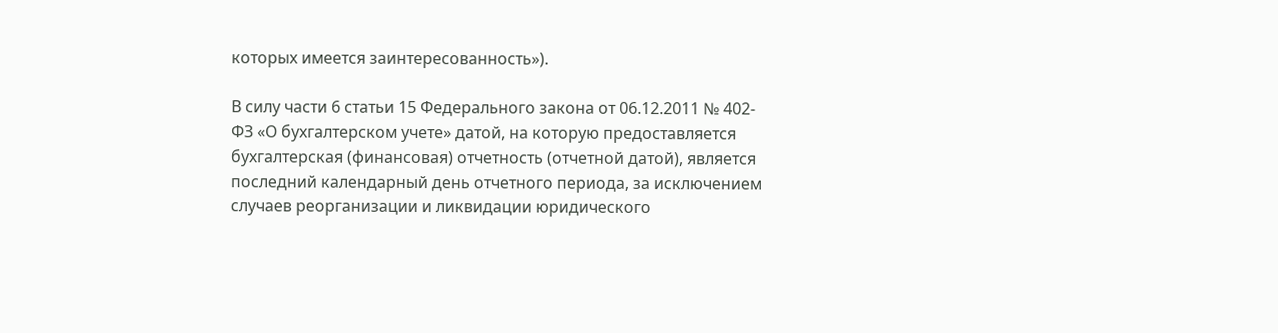которых имеется заинтересованность»).

В силу части 6 статьи 15 Федерального закона от 06.12.2011 № 402-ФЗ «О бухгалтерском учете» датой, на которую предоставляется бухгалтерская (финансовая) отчетность (отчетной датой), является последний календарный день отчетного периода, за исключением случаев реорганизации и ликвидации юридического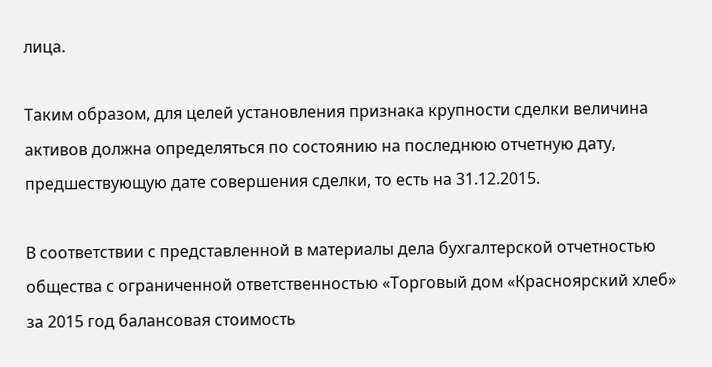лица.

Таким образом, для целей установления признака крупности сделки величина активов должна определяться по состоянию на последнюю отчетную дату, предшествующую дате совершения сделки, то есть на 31.12.2015.

В соответствии с представленной в материалы дела бухгалтерской отчетностью общества с ограниченной ответственностью «Торговый дом «Красноярский хлеб» за 2015 год балансовая стоимость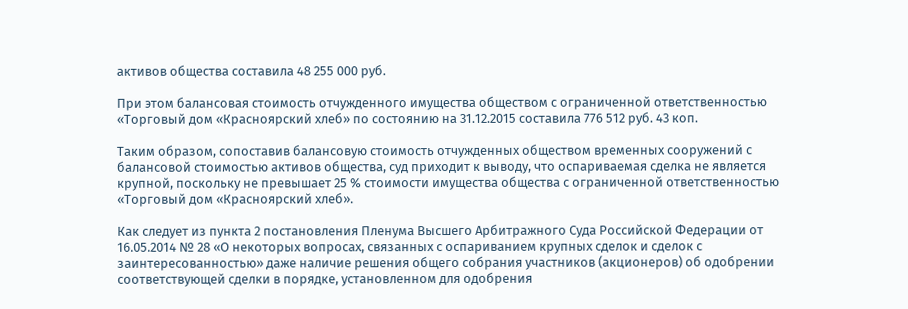активов общества составила 48 255 000 руб.

При этом балансовая стоимость отчужденного имущества обществом с ограниченной ответственностью «Торговый дом «Красноярский хлеб» по состоянию на 31.12.2015 составила 776 512 руб. 43 коп.

Таким образом, сопоставив балансовую стоимость отчужденных обществом временных сооружений с балансовой стоимостью активов общества, суд приходит к выводу, что оспариваемая сделка не является крупной, поскольку не превышает 25 % стоимости имущества общества с ограниченной ответственностью «Торговый дом «Красноярский хлеб».

Как следует из пункта 2 постановления Пленума Высшего Арбитражного Суда Российской Федерации от 16.05.2014 № 28 «О некоторых вопросах, связанных с оспариванием крупных сделок и сделок с заинтересованностью» даже наличие решения общего собрания участников (акционеров) об одобрении соответствующей сделки в порядке, установленном для одобрения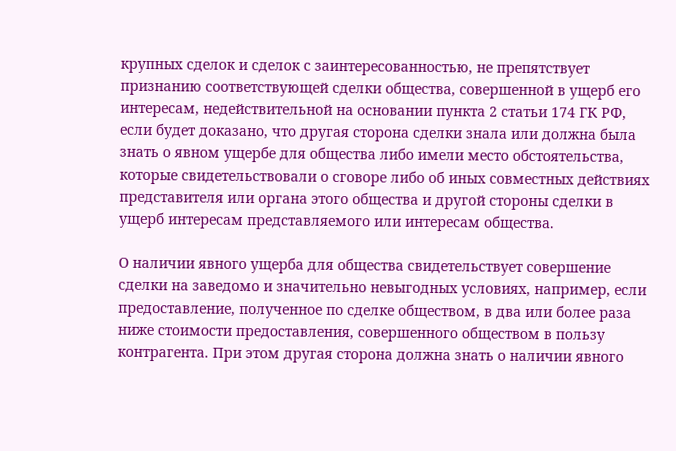крупных сделок и сделок с заинтересованностью, не препятствует признанию соответствующей сделки общества, совершенной в ущерб его интересам, недействительной на основании пункта 2 статьи 174 ГК РФ, если будет доказано, что другая сторона сделки знала или должна была знать о явном ущербе для общества либо имели место обстоятельства, которые свидетельствовали о сговоре либо об иных совместных действиях представителя или органа этого общества и другой стороны сделки в ущерб интересам представляемого или интересам общества.

О наличии явного ущерба для общества свидетельствует совершение сделки на заведомо и значительно невыгодных условиях, например, если предоставление, полученное по сделке обществом, в два или более раза ниже стоимости предоставления, совершенного обществом в пользу контрагента. При этом другая сторона должна знать о наличии явного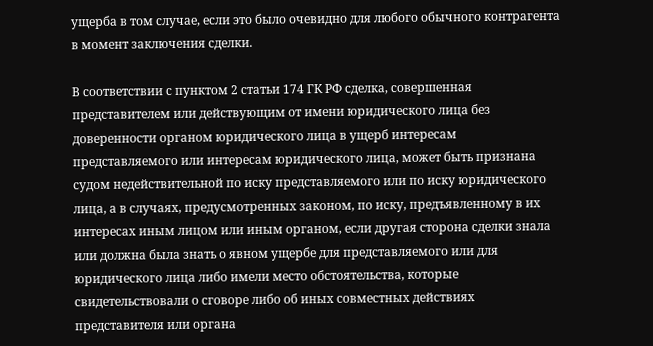ущерба в том случае, если это было очевидно для любого обычного контрагента в момент заключения сделки.

В соответствии с пунктом 2 статьи 174 ГК РФ сделка, совершенная представителем или действующим от имени юридического лица без доверенности органом юридического лица в ущерб интересам представляемого или интересам юридического лица, может быть признана судом недействительной по иску представляемого или по иску юридического лица, а в случаях, предусмотренных законом, по иску, предъявленному в их интересах иным лицом или иным органом, если другая сторона сделки знала или должна была знать о явном ущербе для представляемого или для юридического лица либо имели место обстоятельства, которые свидетельствовали о сговоре либо об иных совместных действиях представителя или органа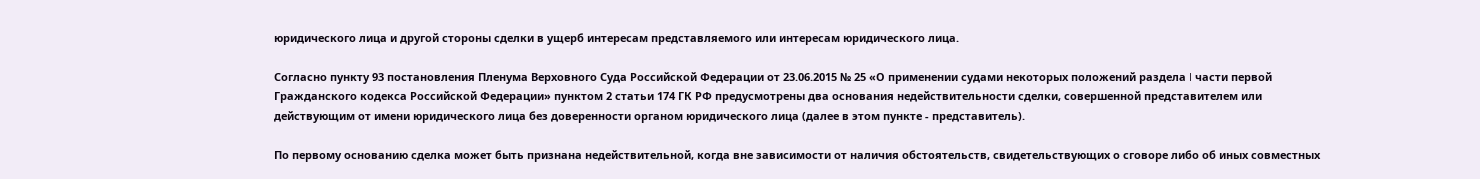юридического лица и другой стороны сделки в ущерб интересам представляемого или интересам юридического лица.

Согласно пункту 93 постановления Пленума Верховного Суда Российской Федерации от 23.06.2015 № 25 «О применении судами некоторых положений раздела I части первой Гражданского кодекса Российской Федерации» пунктом 2 статьи 174 ГК РФ предусмотрены два основания недействительности сделки, совершенной представителем или действующим от имени юридического лица без доверенности органом юридического лица (далее в этом пункте - представитель).

По первому основанию сделка может быть признана недействительной, когда вне зависимости от наличия обстоятельств, свидетельствующих о сговоре либо об иных совместных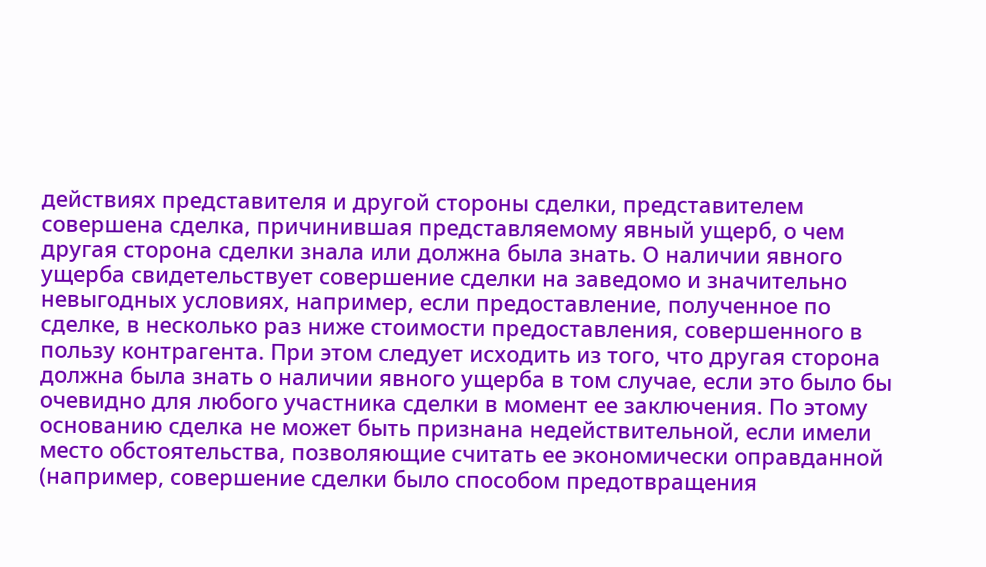действиях представителя и другой стороны сделки, представителем совершена сделка, причинившая представляемому явный ущерб, о чем другая сторона сделки знала или должна была знать. О наличии явного ущерба свидетельствует совершение сделки на заведомо и значительно невыгодных условиях, например, если предоставление, полученное по сделке, в несколько раз ниже стоимости предоставления, совершенного в пользу контрагента. При этом следует исходить из того, что другая сторона должна была знать о наличии явного ущерба в том случае, если это было бы очевидно для любого участника сделки в момент ее заключения. По этому основанию сделка не может быть признана недействительной, если имели место обстоятельства, позволяющие считать ее экономически оправданной (например, совершение сделки было способом предотвращения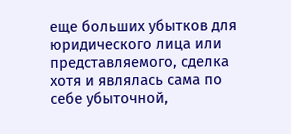еще больших убытков для юридического лица или представляемого, сделка хотя и являлась сама по себе убыточной,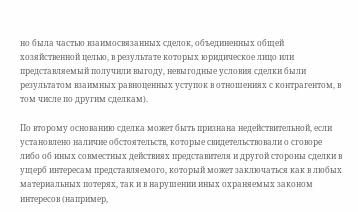но была частью взаимосвязанных сделок, объединенных общей хозяйственной целью, в результате которых юридическое лицо или представляемый получили выгоду, невыгодные условия сделки были результатом взаимных равноценных уступок в отношениях с контрагентом, в том числе по другим сделкам).

По второму основанию сделка может быть признана недействительной, если установлено наличие обстоятельств, которые свидетельствовали о сговоре либо об иных совместных действиях представителя и другой стороны сделки в ущерб интересам представляемого, который может заключаться как в любых материальных потерях, так и в нарушении иных охраняемых законом интересов (например,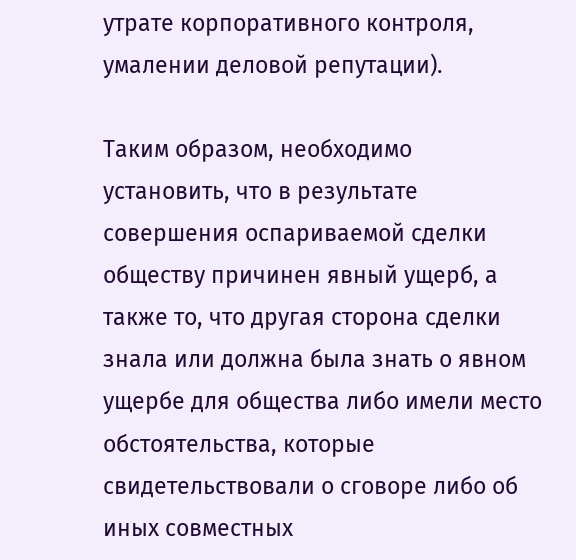утрате корпоративного контроля, умалении деловой репутации).

Таким образом, необходимо установить, что в результате совершения оспариваемой сделки обществу причинен явный ущерб, а также то, что другая сторона сделки знала или должна была знать о явном ущербе для общества либо имели место обстоятельства, которые свидетельствовали о сговоре либо об иных совместных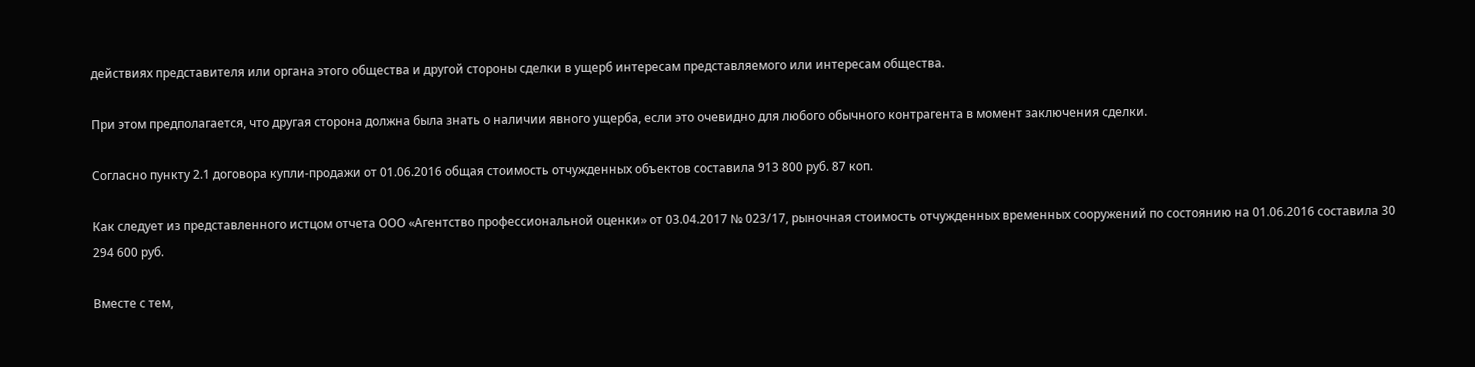действиях представителя или органа этого общества и другой стороны сделки в ущерб интересам представляемого или интересам общества.

При этом предполагается, что другая сторона должна была знать о наличии явного ущерба, если это очевидно для любого обычного контрагента в момент заключения сделки.

Согласно пункту 2.1 договора купли-продажи от 01.06.2016 общая стоимость отчужденных объектов составила 913 800 руб. 87 коп.

Как следует из представленного истцом отчета ООО «Агентство профессиональной оценки» от 03.04.2017 № 023/17, рыночная стоимость отчужденных временных сооружений по состоянию на 01.06.2016 составила 30 294 600 руб.

Вместе с тем,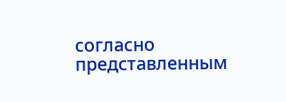согласно представленным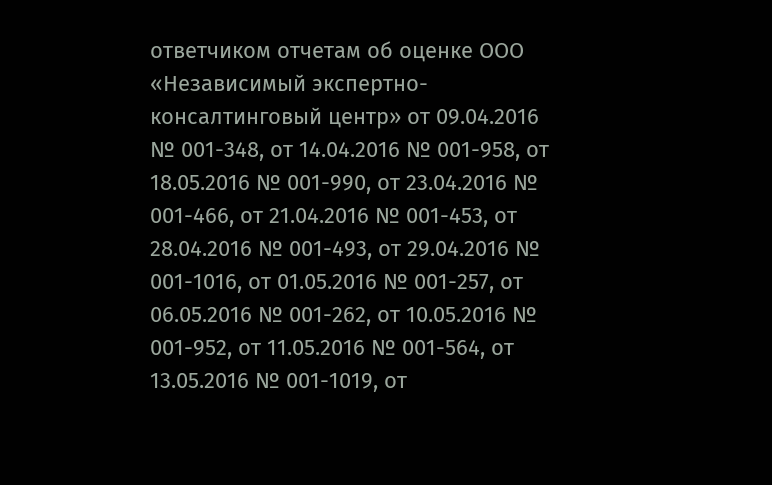ответчиком отчетам об оценке ООО «Независимый экспертно-консалтинговый центр» от 09.04.2016 № 001-348, от 14.04.2016 № 001-958, от 18.05.2016 № 001-990, от 23.04.2016 № 001-466, от 21.04.2016 № 001-453, от 28.04.2016 № 001-493, от 29.04.2016 № 001-1016, от 01.05.2016 № 001-257, от 06.05.2016 № 001-262, от 10.05.2016 № 001-952, от 11.05.2016 № 001-564, от 13.05.2016 № 001-1019, от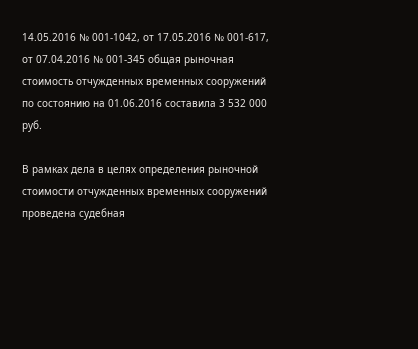14.05.2016 № 001-1042, от 17.05.2016 № 001-617, от 07.04.2016 № 001-345 общая рыночная стоимость отчужденных временных сооружений по состоянию на 01.06.2016 составила 3 532 000 руб.

В рамках дела в целях определения рыночной стоимости отчужденных временных сооружений проведена судебная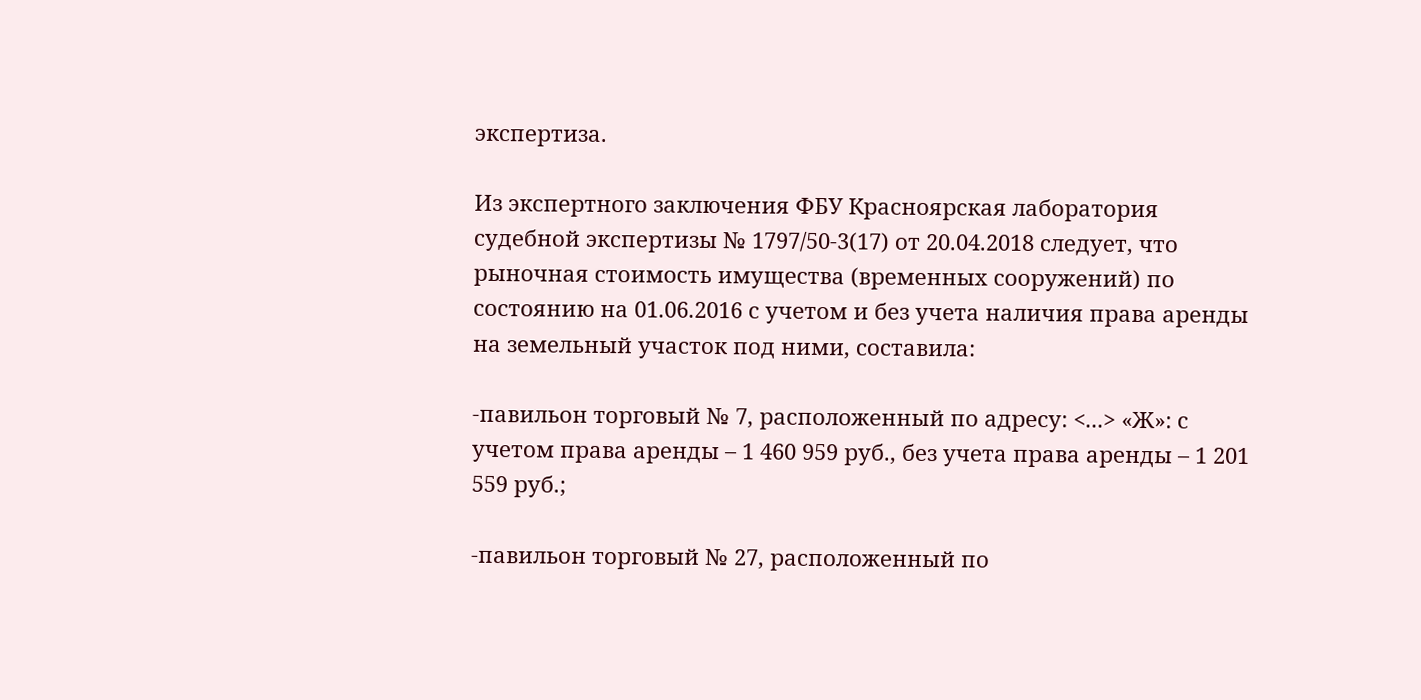экспертиза.

Из экспертного заключения ФБУ Красноярская лаборатория судебной экспертизы № 1797/50-3(17) от 20.04.2018 следует, что рыночная стоимость имущества (временных сооружений) по состоянию на 01.06.2016 с учетом и без учета наличия права аренды на земельный участок под ними, составила:

-павильон торговый № 7, расположенный по адресу: <...> «Ж»: с учетом права аренды – 1 460 959 руб., без учета права аренды – 1 201 559 руб.;

-павильон торговый № 27, расположенный по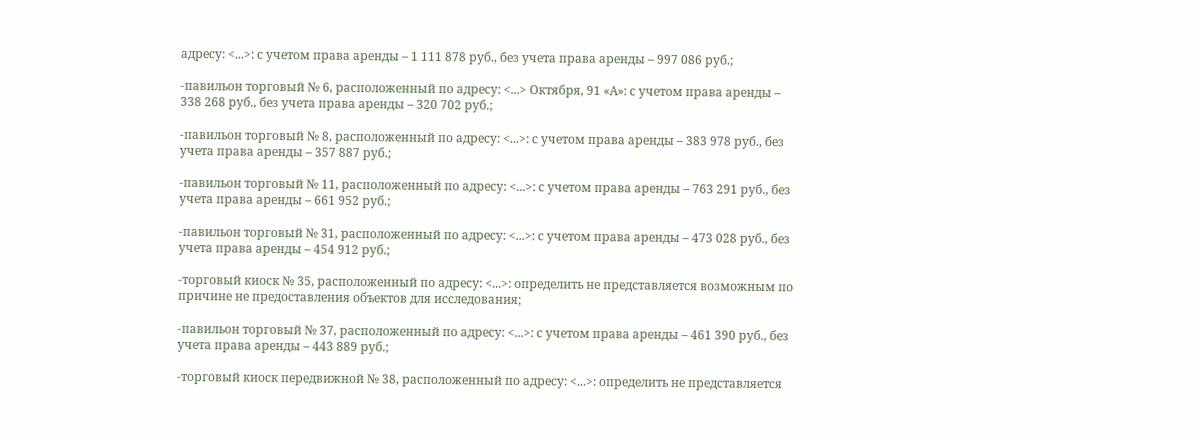адресу: <...>: с учетом права аренды – 1 111 878 руб., без учета права аренды – 997 086 руб.;

-павильон торговый № 6, расположенный по адресу: <...> Октября, 91 «А»: с учетом права аренды – 338 268 руб., без учета права аренды – 320 702 руб.;

-павильон торговый № 8, расположенный по адресу: <...>: с учетом права аренды – 383 978 руб., без учета права аренды – 357 887 руб.;

-павильон торговый № 11, расположенный по адресу: <...>: с учетом права аренды – 763 291 руб., без учета права аренды – 661 952 руб.;

-павильон торговый № 31, расположенный по адресу: <...>: с учетом права аренды – 473 028 руб., без учета права аренды – 454 912 руб.;

-торговый киоск № 35, расположенный по адресу: <...>: определить не представляется возможным по причине не предоставления объектов для исследования;

-павильон торговый № 37, расположенный по адресу: <...>: с учетом права аренды – 461 390 руб., без учета права аренды – 443 889 руб.;

-торговый киоск передвижной № 38, расположенный по адресу: <...>: определить не представляется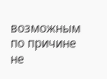возможным по причине не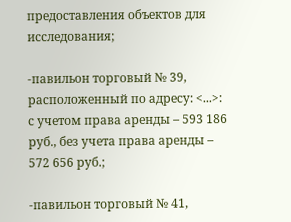предоставления объектов для исследования;

-павильон торговый № 39, расположенный по адресу: <...>: с учетом права аренды – 593 186 руб., без учета права аренды – 572 656 руб.;

-павильон торговый № 41,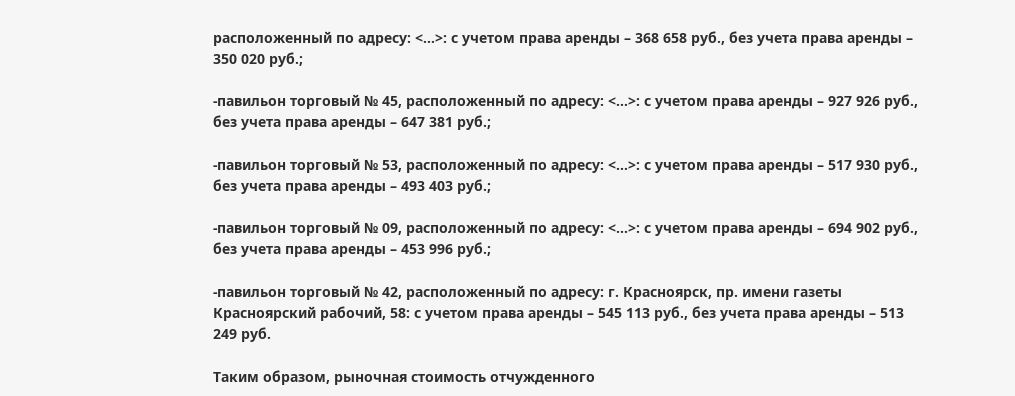расположенный по адресу: <...>: с учетом права аренды – 368 658 руб., без учета права аренды – 350 020 руб.;

-павильон торговый № 45, расположенный по адресу: <...>: с учетом права аренды – 927 926 руб., без учета права аренды – 647 381 руб.;

-павильон торговый № 53, расположенный по адресу: <...>: с учетом права аренды – 517 930 руб., без учета права аренды – 493 403 руб.;

-павильон торговый № 09, расположенный по адресу: <...>: с учетом права аренды – 694 902 руб., без учета права аренды – 453 996 руб.;

-павильон торговый № 42, расположенный по адресу: г. Красноярск, пр. имени газеты Красноярский рабочий, 58: с учетом права аренды – 545 113 руб., без учета права аренды – 513 249 руб.

Таким образом, рыночная стоимость отчужденного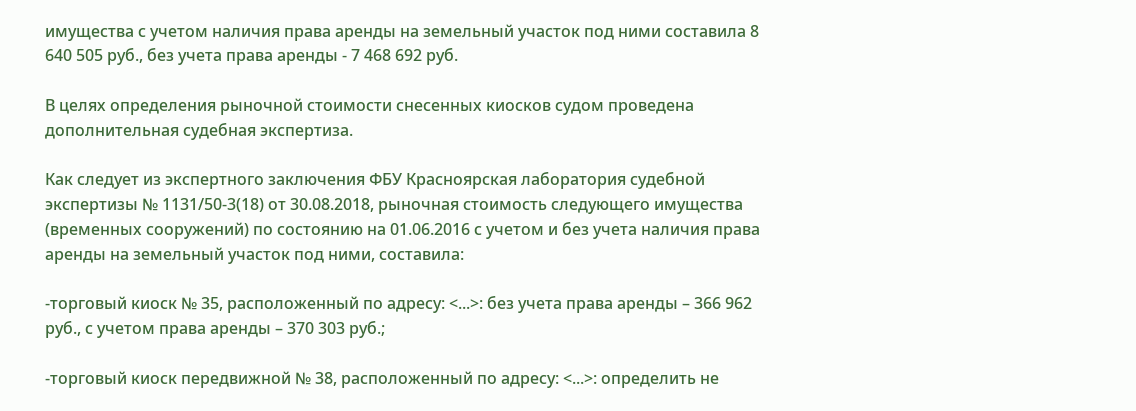имущества с учетом наличия права аренды на земельный участок под ними составила 8 640 505 руб., без учета права аренды - 7 468 692 руб.

В целях определения рыночной стоимости снесенных киосков судом проведена дополнительная судебная экспертиза.

Как следует из экспертного заключения ФБУ Красноярская лаборатория судебной экспертизы № 1131/50-3(18) от 30.08.2018, рыночная стоимость следующего имущества (временных сооружений) по состоянию на 01.06.2016 с учетом и без учета наличия права аренды на земельный участок под ними, составила:

-торговый киоск № 35, расположенный по адресу: <...>: без учета права аренды – 366 962 руб., с учетом права аренды – 370 303 руб.;

-торговый киоск передвижной № 38, расположенный по адресу: <...>: определить не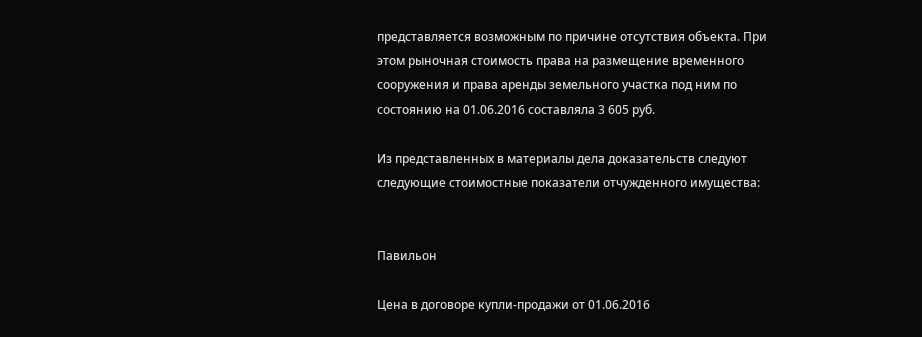представляется возможным по причине отсутствия объекта. При этом рыночная стоимость права на размещение временного сооружения и права аренды земельного участка под ним по состоянию на 01.06.2016 составляла 3 605 руб.

Из представленных в материалы дела доказательств следуют следующие стоимостные показатели отчужденного имущества:


Павильон

Цена в договоре купли-продажи от 01.06.2016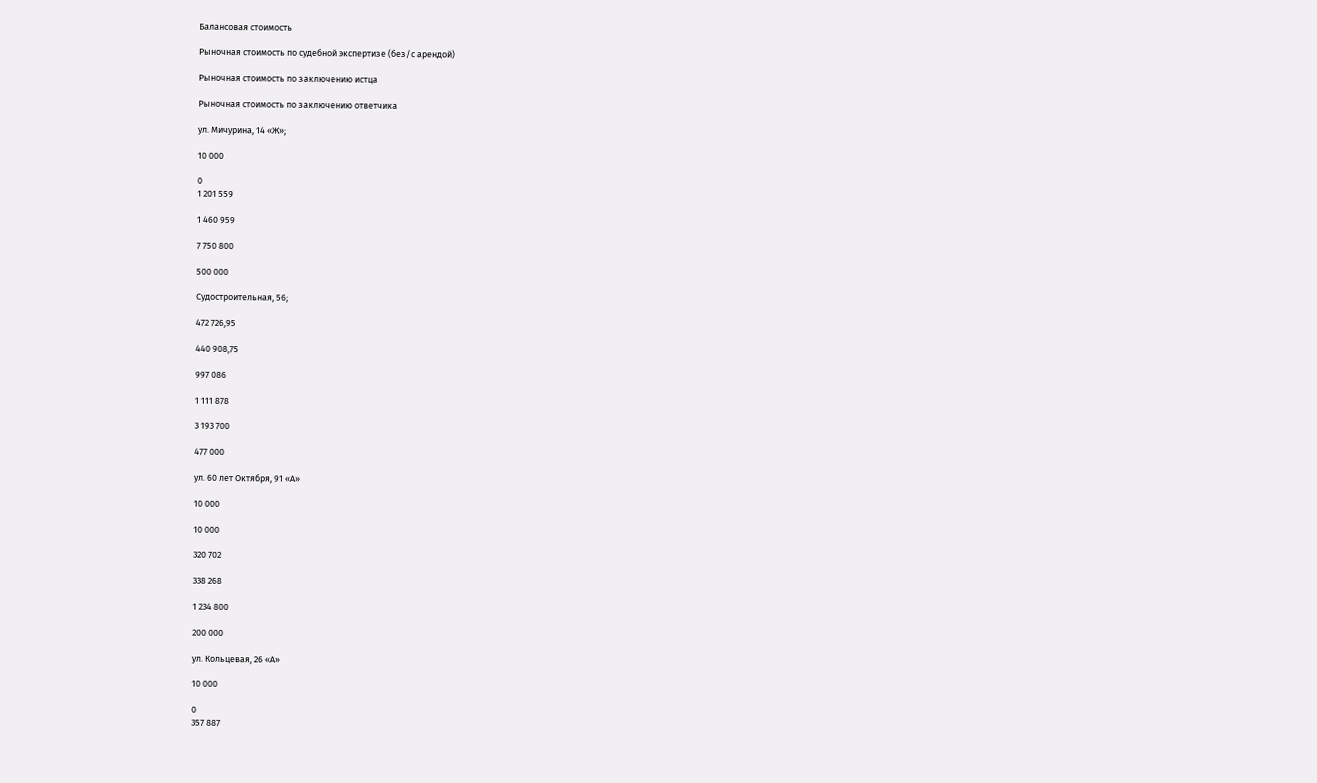Балансовая стоимость

Рыночная стоимость по судебной экспертизе (без/с арендой)

Рыночная стоимость по заключению истца

Рыночная стоимость по заключению ответчика

ул. Мичурина, 14 «Ж»;

10 000

0
1 201 559

1 460 959

7 750 800

500 000

Судостроительная, 56;

472 726,95

440 908,75

997 086

1 111 878

3 193 700

477 000

ул. 60 лет Октября, 91 «А»

10 000

10 000

320 702

338 268

1 234 800

200 000

ул. Кольцевая, 26 «А»

10 000

0
357 887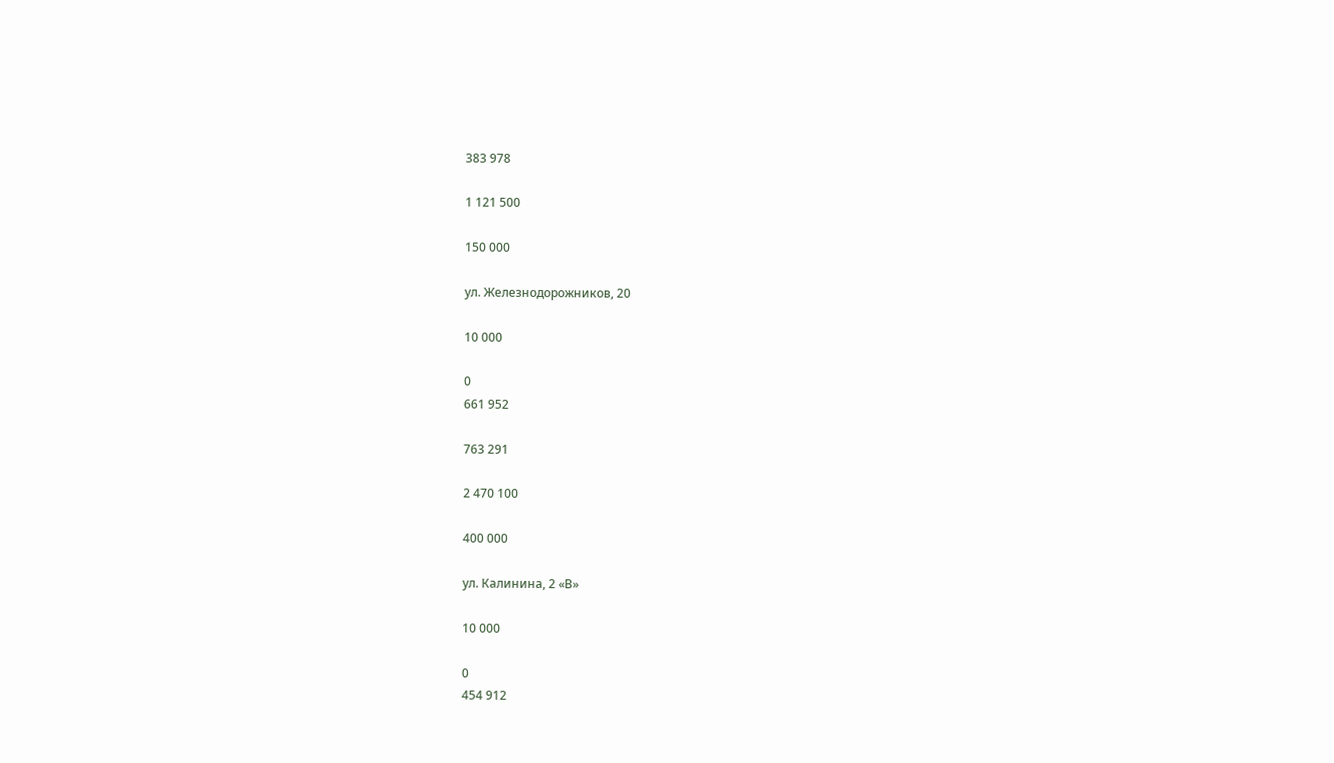383 978

1 121 500

150 000

ул. Железнодорожников, 20

10 000

0
661 952

763 291

2 470 100

400 000

ул. Калинина, 2 «В»

10 000

0
454 912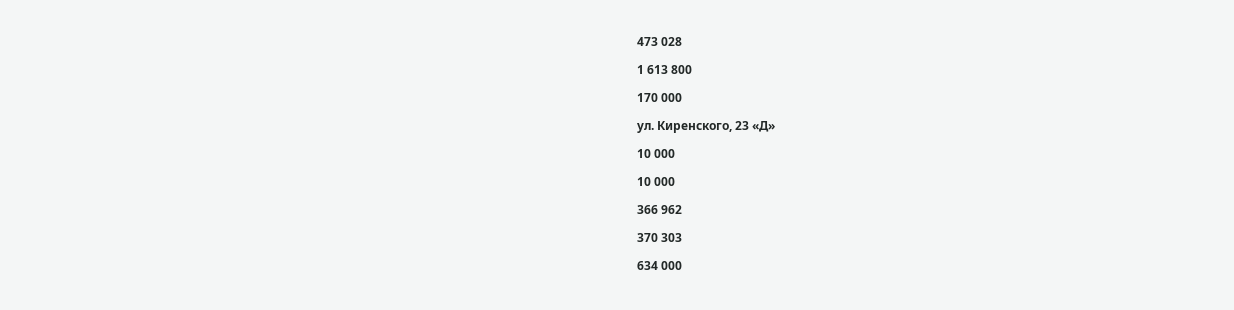473 028

1 613 800

170 000

ул. Киренского, 23 «Д»

10 000

10 000

366 962

370 303

634 000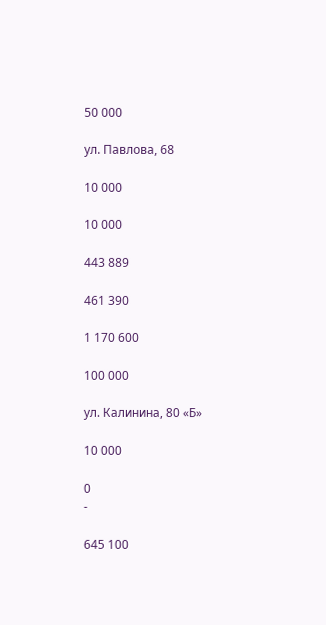50 000

ул. Павлова, 68

10 000

10 000

443 889

461 390

1 170 600

100 000

ул. Калинина, 80 «Б»

10 000

0
-

645 100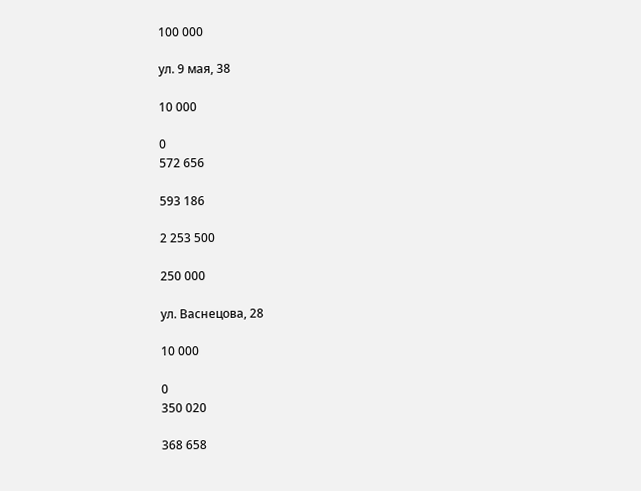100 000

ул. 9 мая, 38

10 000

0
572 656

593 186

2 253 500

250 000

ул. Васнецова, 28

10 000

0
350 020

368 658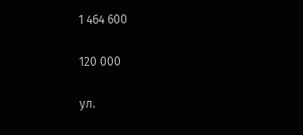1 464 600

120 000

ул.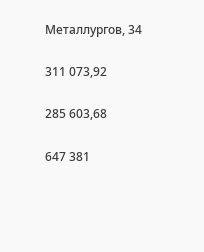Металлургов, 34

311 073,92

285 603,68

647 381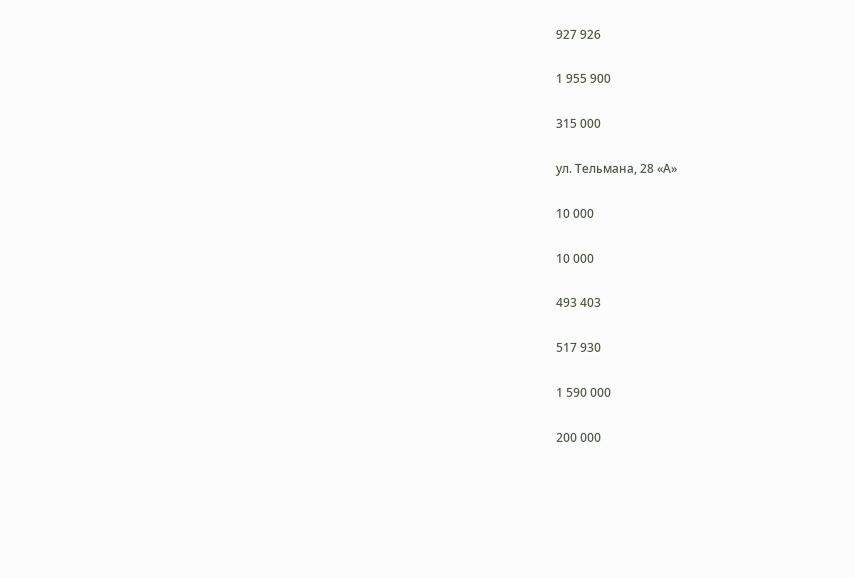927 926

1 955 900

315 000

ул. Тельмана, 28 «А»

10 000

10 000

493 403

517 930

1 590 000

200 000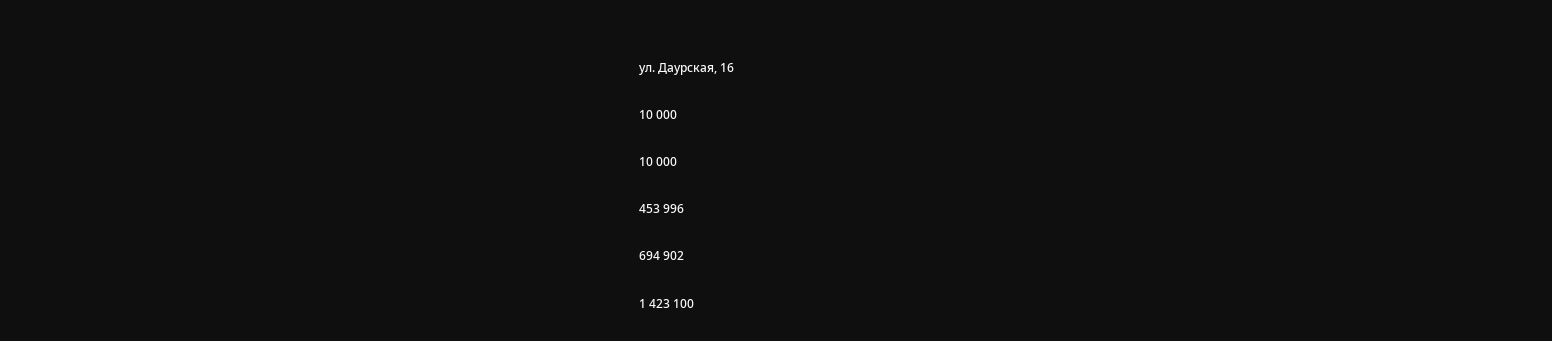ул. Даурская, 16

10 000

10 000

453 996

694 902

1 423 100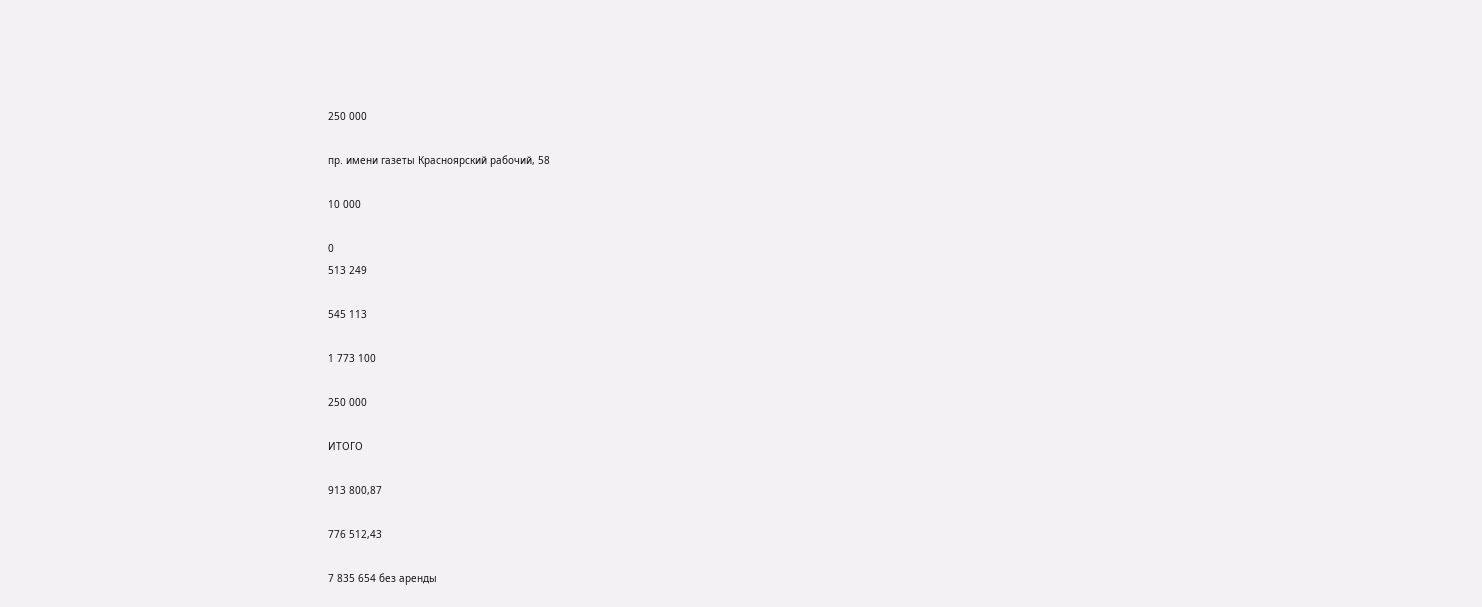250 000

пр. имени газеты Красноярский рабочий, 58

10 000

0
513 249

545 113

1 773 100

250 000

ИТОГО

913 800,87

776 512,43

7 835 654 без аренды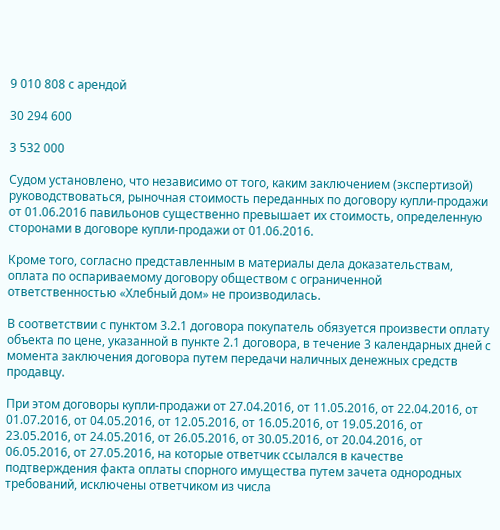9 010 808 с арендой

30 294 600

3 532 000

Судом установлено, что независимо от того, каким заключением (экспертизой) руководствоваться, рыночная стоимость переданных по договору купли-продажи от 01.06.2016 павильонов существенно превышает их стоимость, определенную сторонами в договоре купли-продажи от 01.06.2016.

Кроме того, согласно представленным в материалы дела доказательствам, оплата по оспариваемому договору обществом с ограниченной ответственностью «Хлебный дом» не производилась.

В соответствии с пунктом 3.2.1 договора покупатель обязуется произвести оплату объекта по цене, указанной в пункте 2.1 договора, в течение 3 календарных дней с момента заключения договора путем передачи наличных денежных средств продавцу.

При этом договоры купли-продажи от 27.04.2016, от 11.05.2016, от 22.04.2016, от 01.07.2016, от 04.05.2016, от 12.05.2016, от 16.05.2016, от 19.05.2016, от 23.05.2016, от 24.05.2016, от 26.05.2016, от 30.05.2016, от 20.04.2016, от 06.05.2016, от 27.05.2016, на которые ответчик ссылался в качестве подтверждения факта оплаты спорного имущества путем зачета однородных требований, исключены ответчиком из числа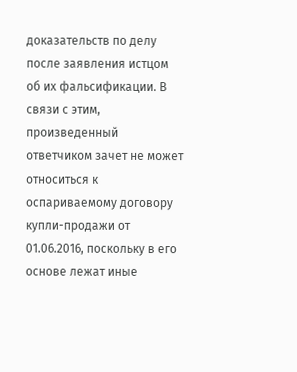доказательств по делу после заявления истцом об их фальсификации. В связи с этим, произведенный ответчиком зачет не может относиться к оспариваемому договору купли-продажи от 01.06.2016, поскольку в его основе лежат иные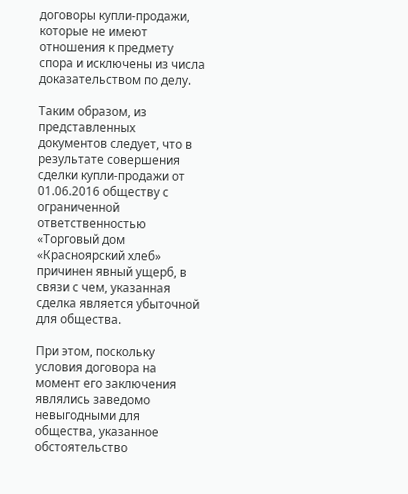договоры купли-продажи, которые не имеют отношения к предмету спора и исключены из числа доказательством по делу.

Таким образом, из представленных документов следует, что в результате совершения сделки купли-продажи от 01.06.2016 обществу с ограниченной ответственностью «Торговый дом «Красноярский хлеб» причинен явный ущерб, в связи с чем, указанная сделка является убыточной для общества.

При этом, поскольку условия договора на момент его заключения являлись заведомо невыгодными для общества, указанное обстоятельство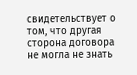свидетельствует о том, что другая сторона договора не могла не знать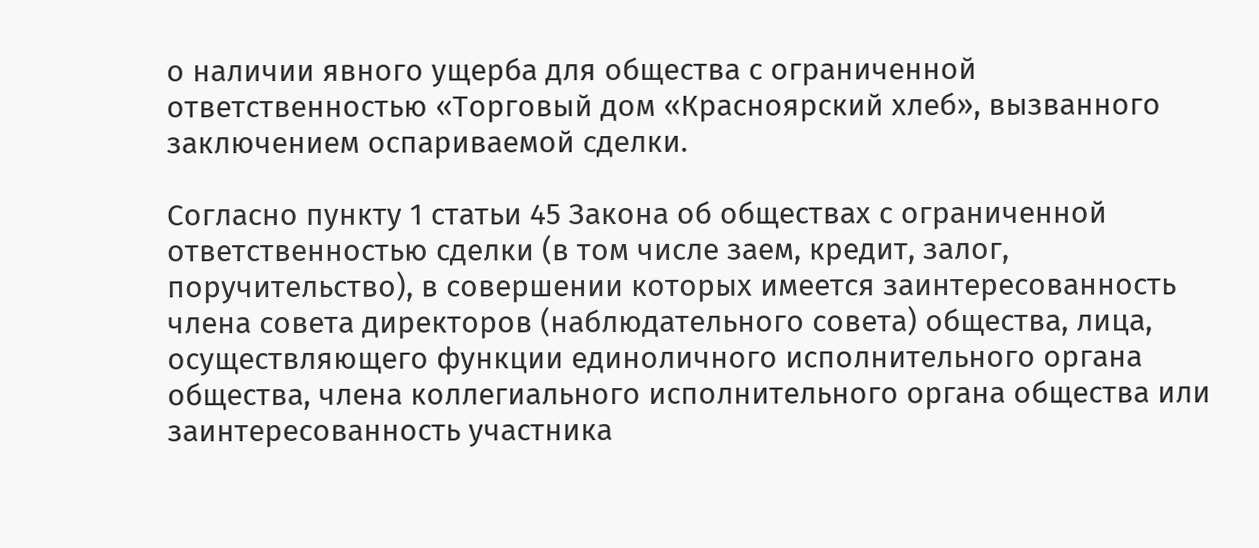о наличии явного ущерба для общества с ограниченной ответственностью «Торговый дом «Красноярский хлеб», вызванного заключением оспариваемой сделки.

Согласно пункту 1 статьи 45 Закона об обществах с ограниченной ответственностью сделки (в том числе заем, кредит, залог, поручительство), в совершении которых имеется заинтересованность члена совета директоров (наблюдательного совета) общества, лица, осуществляющего функции единоличного исполнительного органа общества, члена коллегиального исполнительного органа общества или заинтересованность участника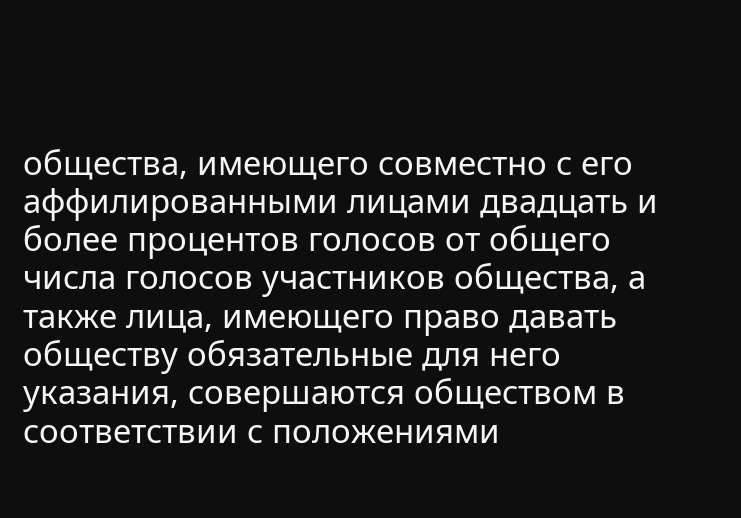общества, имеющего совместно с его аффилированными лицами двадцать и более процентов голосов от общего числа голосов участников общества, а также лица, имеющего право давать обществу обязательные для него указания, совершаются обществом в соответствии с положениями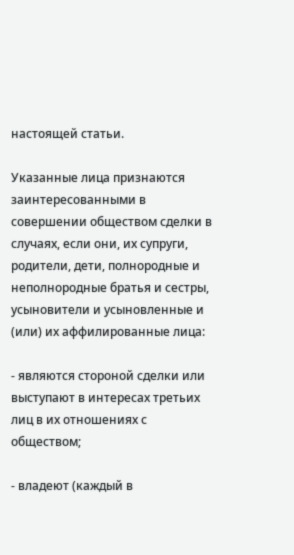настоящей статьи.

Указанные лица признаются заинтересованными в совершении обществом сделки в случаях, если они, их супруги, родители, дети, полнородные и неполнородные братья и сестры, усыновители и усыновленные и (или) их аффилированные лица:

- являются стороной сделки или выступают в интересах третьих лиц в их отношениях с обществом;

- владеют (каждый в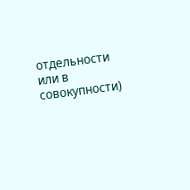отдельности или в совокупности)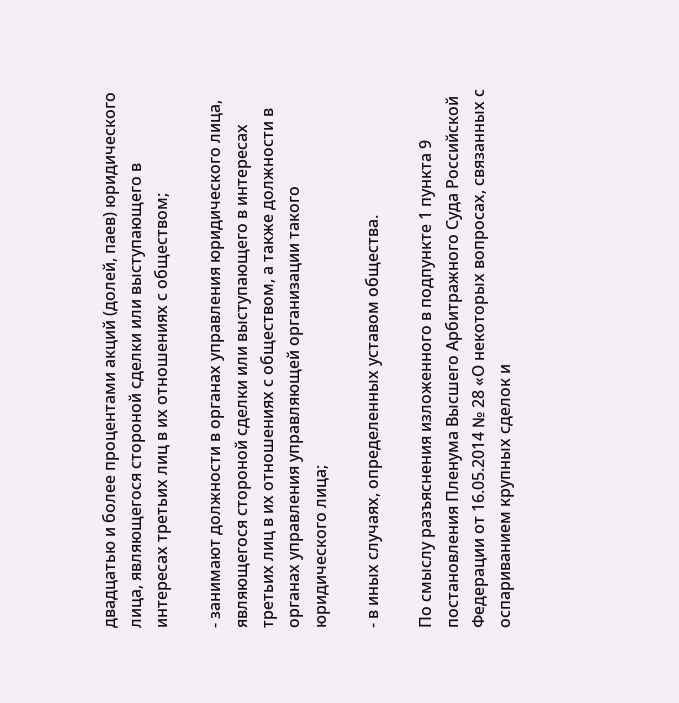двадцатью и более процентами акций (долей, паев) юридического лица, являющегося стороной сделки или выступающего в интересах третьих лиц в их отношениях с обществом;

- занимают должности в органах управления юридического лица, являющегося стороной сделки или выступающего в интересах третьих лиц в их отношениях с обществом, а также должности в органах управления управляющей организации такого юридического лица;

- в иных случаях, определенных уставом общества.

По смыслу разъяснения изложенного в подпункте 1 пункта 9 постановления Пленума Высшего Арбитражного Суда Российской Федерации от 16.05.2014 № 28 «О некоторых вопросах, связанных с оспариванием крупных сделок и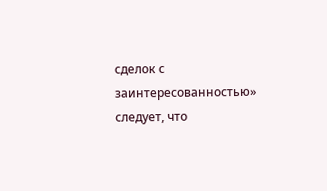сделок с заинтересованностью» следует, что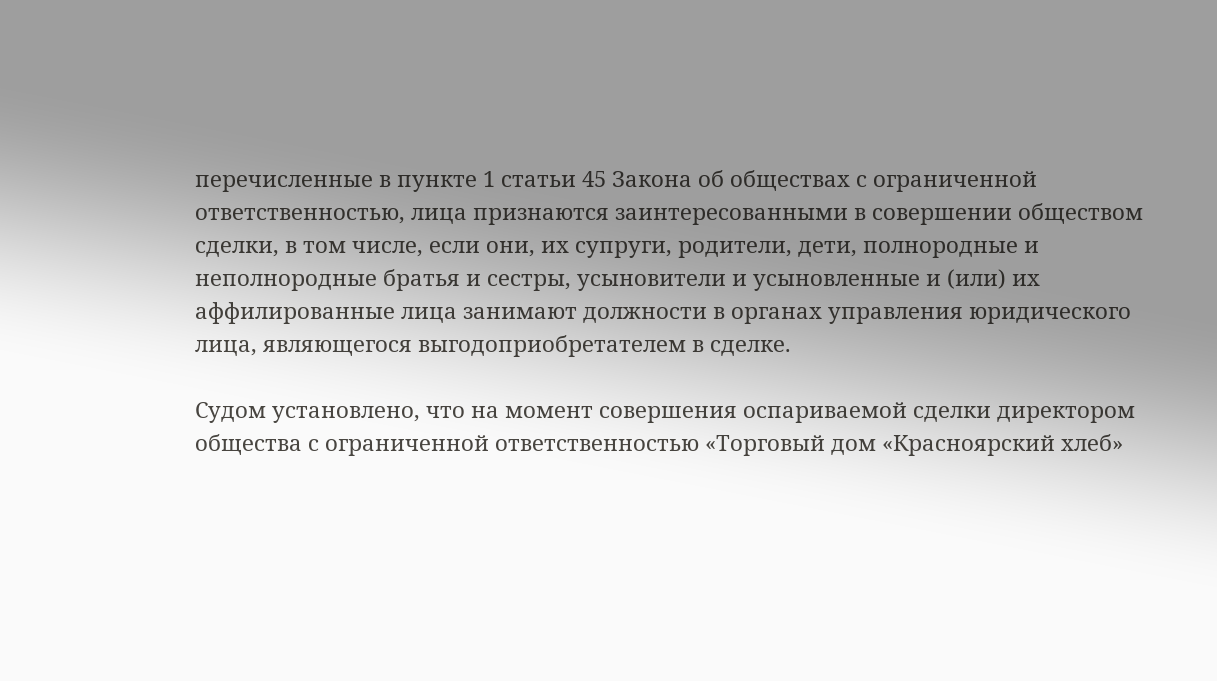перечисленные в пункте 1 статьи 45 Закона об обществах с ограниченной ответственностью, лица признаются заинтересованными в совершении обществом сделки, в том числе, если они, их супруги, родители, дети, полнородные и неполнородные братья и сестры, усыновители и усыновленные и (или) их аффилированные лица занимают должности в органах управления юридического лица, являющегося выгодоприобретателем в сделке.

Судом установлено, что на момент совершения оспариваемой сделки директором общества с ограниченной ответственностью «Торговый дом «Красноярский хлеб»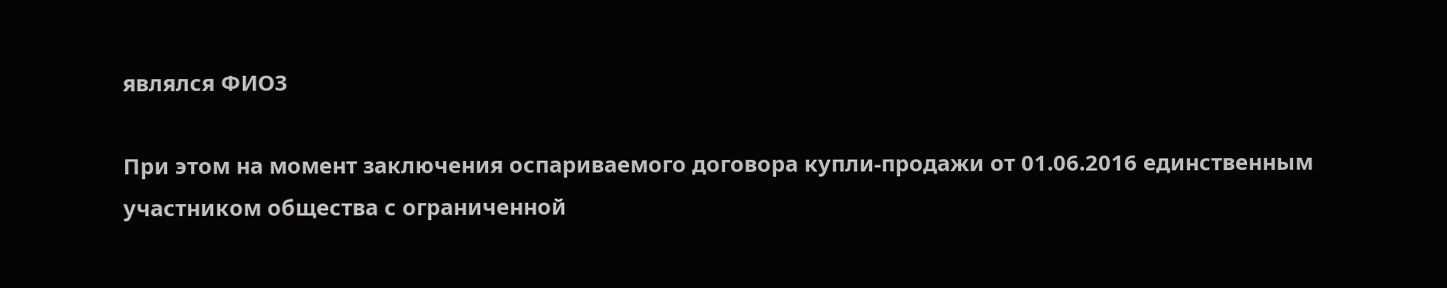являлся ФИО3

При этом на момент заключения оспариваемого договора купли-продажи от 01.06.2016 единственным участником общества с ограниченной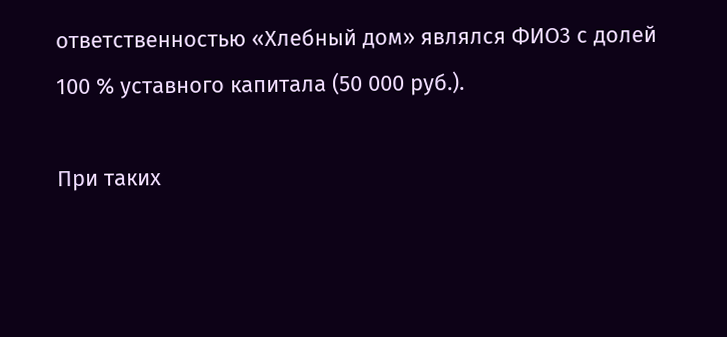ответственностью «Хлебный дом» являлся ФИО3 с долей 100 % уставного капитала (50 000 руб.).

При таких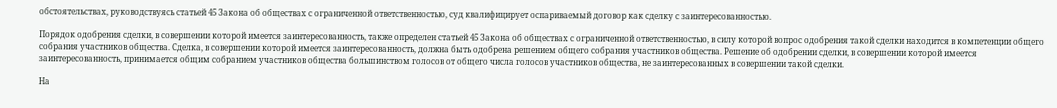обстоятельствах, руководствуясь статьей 45 Закона об обществах с ограниченной ответственностью, суд квалифицирует оспариваемый договор как сделку с заинтересованностью.

Порядок одобрения сделки, в совершении которой имеется заинтересованность, также определен статьей 45 Закона об обществах с ограниченной ответственностью, в силу которой вопрос одобрения такой сделки находится в компетенции общего собрания участников общества. Сделка, в совершении которой имеется заинтересованность, должна быть одобрена решением общего собрания участников общества. Решение об одобрении сделки, в совершении которой имеется заинтересованность, принимается общим собранием участников общества большинством голосов от общего числа голосов участников общества, не заинтересованных в совершении такой сделки.

На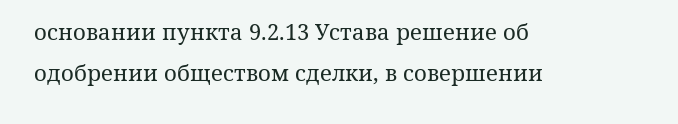основании пункта 9.2.13 Устава решение об одобрении обществом сделки, в совершении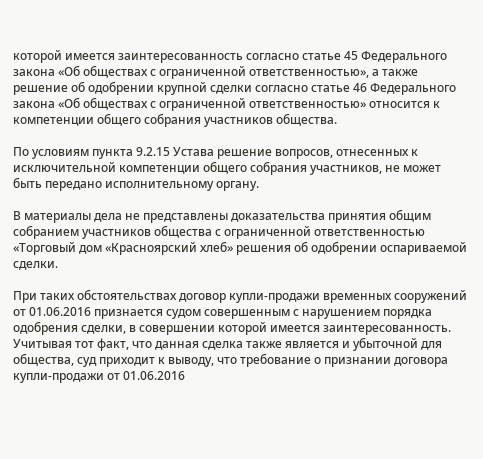которой имеется заинтересованность согласно статье 45 Федерального закона «Об обществах с ограниченной ответственностью», а также решение об одобрении крупной сделки согласно статье 46 Федерального закона «Об обществах с ограниченной ответственностью» относится к компетенции общего собрания участников общества.

По условиям пункта 9.2.15 Устава решение вопросов, отнесенных к исключительной компетенции общего собрания участников, не может быть передано исполнительному органу.

В материалы дела не представлены доказательства принятия общим собранием участников общества с ограниченной ответственностью «Торговый дом «Красноярский хлеб» решения об одобрении оспариваемой сделки.

При таких обстоятельствах договор купли-продажи временных сооружений от 01.06.2016 признается судом совершенным с нарушением порядка одобрения сделки, в совершении которой имеется заинтересованность. Учитывая тот факт, что данная сделка также является и убыточной для общества, суд приходит к выводу, что требование о признании договора купли-продажи от 01.06.2016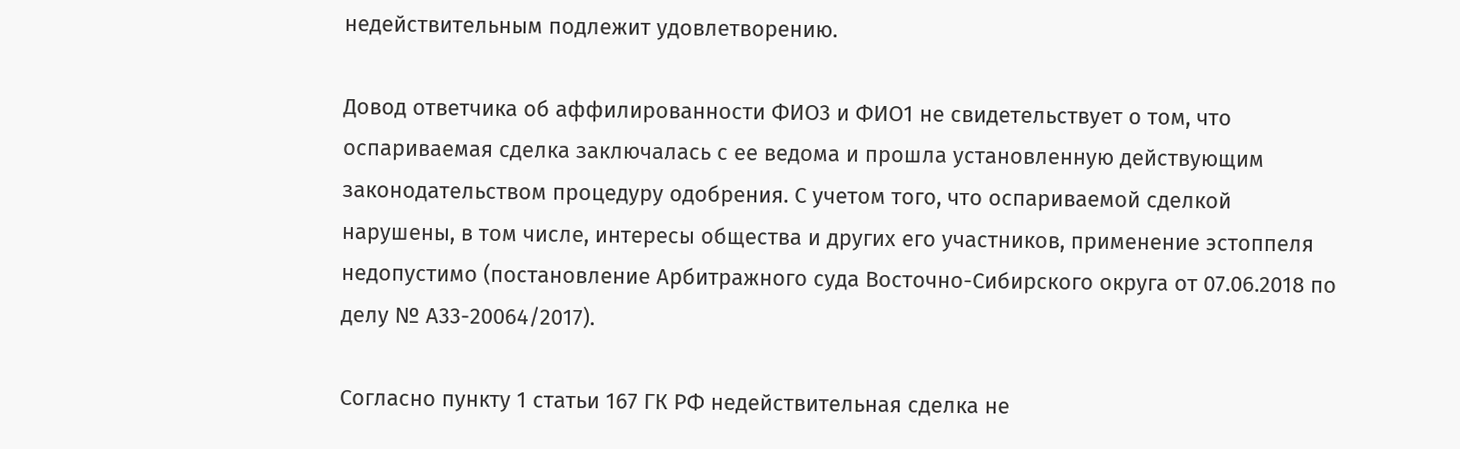недействительным подлежит удовлетворению.

Довод ответчика об аффилированности ФИО3 и ФИО1 не свидетельствует о том, что оспариваемая сделка заключалась с ее ведома и прошла установленную действующим законодательством процедуру одобрения. С учетом того, что оспариваемой сделкой нарушены, в том числе, интересы общества и других его участников, применение эстоппеля недопустимо (постановление Арбитражного суда Восточно-Сибирского округа от 07.06.2018 по делу № А33-20064/2017).

Согласно пункту 1 статьи 167 ГК РФ недействительная сделка не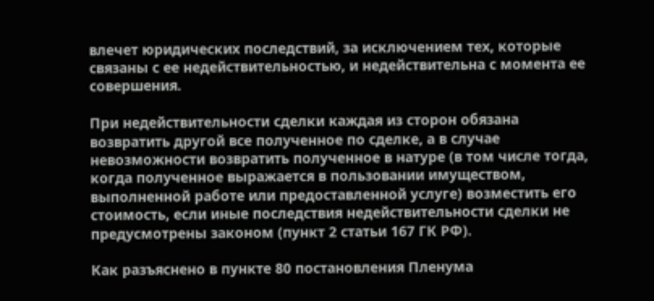влечет юридических последствий, за исключением тех, которые связаны с ее недействительностью, и недействительна с момента ее совершения.

При недействительности сделки каждая из сторон обязана возвратить другой все полученное по сделке, а в случае невозможности возвратить полученное в натуре (в том числе тогда, когда полученное выражается в пользовании имуществом, выполненной работе или предоставленной услуге) возместить его стоимость, если иные последствия недействительности сделки не предусмотрены законом (пункт 2 статьи 167 ГК РФ).

Как разъяснено в пункте 80 постановления Пленума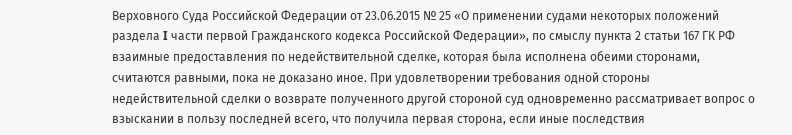Верховного Суда Российской Федерации от 23.06.2015 № 25 «О применении судами некоторых положений раздела I части первой Гражданского кодекса Российской Федерации», по смыслу пункта 2 статьи 167 ГК РФ взаимные предоставления по недействительной сделке, которая была исполнена обеими сторонами, считаются равными, пока не доказано иное. При удовлетворении требования одной стороны недействительной сделки о возврате полученного другой стороной суд одновременно рассматривает вопрос о взыскании в пользу последней всего, что получила первая сторона, если иные последствия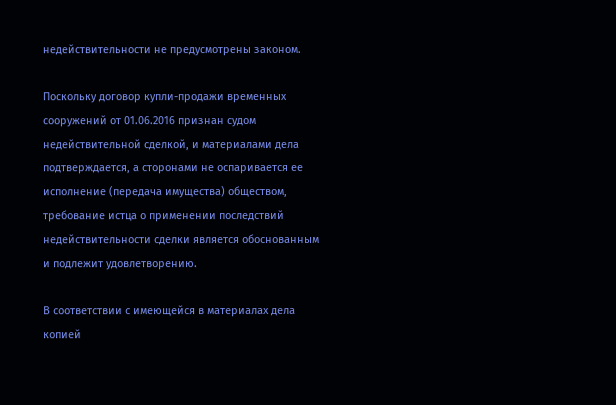недействительности не предусмотрены законом.

Поскольку договор купли-продажи временных сооружений от 01.06.2016 признан судом недействительной сделкой, и материалами дела подтверждается, а сторонами не оспаривается ее исполнение (передача имущества) обществом, требование истца о применении последствий недействительности сделки является обоснованным и подлежит удовлетворению.

В соответствии с имеющейся в материалах дела копией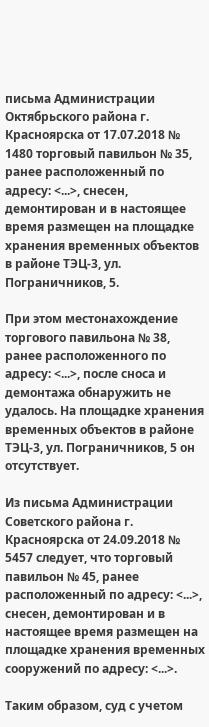письма Администрации Октябрьского района г. Красноярска от 17.07.2018 № 1480 торговый павильон № 35, ранее расположенный по адресу: <...>, снесен, демонтирован и в настоящее время размещен на площадке хранения временных объектов в районе ТЭЦ-3, ул. Пограничников, 5.

При этом местонахождение торгового павильона № 38, ранее расположенного по адресу: <...>, после сноса и демонтажа обнаружить не удалось. На площадке хранения временных объектов в районе ТЭЦ-3, ул. Пограничников, 5 он отсутствует.

Из письма Администрации Советского района г. Красноярска от 24.09.2018 № 5457 следует, что торговый павильон № 45, ранее расположенный по адресу: <...>, снесен, демонтирован и в настоящее время размещен на площадке хранения временных сооружений по адресу: <...>.

Таким образом, суд с учетом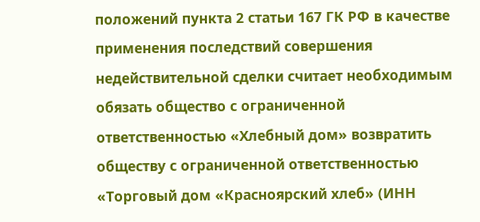положений пункта 2 статьи 167 ГК РФ в качестве применения последствий совершения недействительной сделки считает необходимым обязать общество с ограниченной ответственностью «Хлебный дом» возвратить обществу с ограниченной ответственностью «Торговый дом «Красноярский хлеб» (ИНН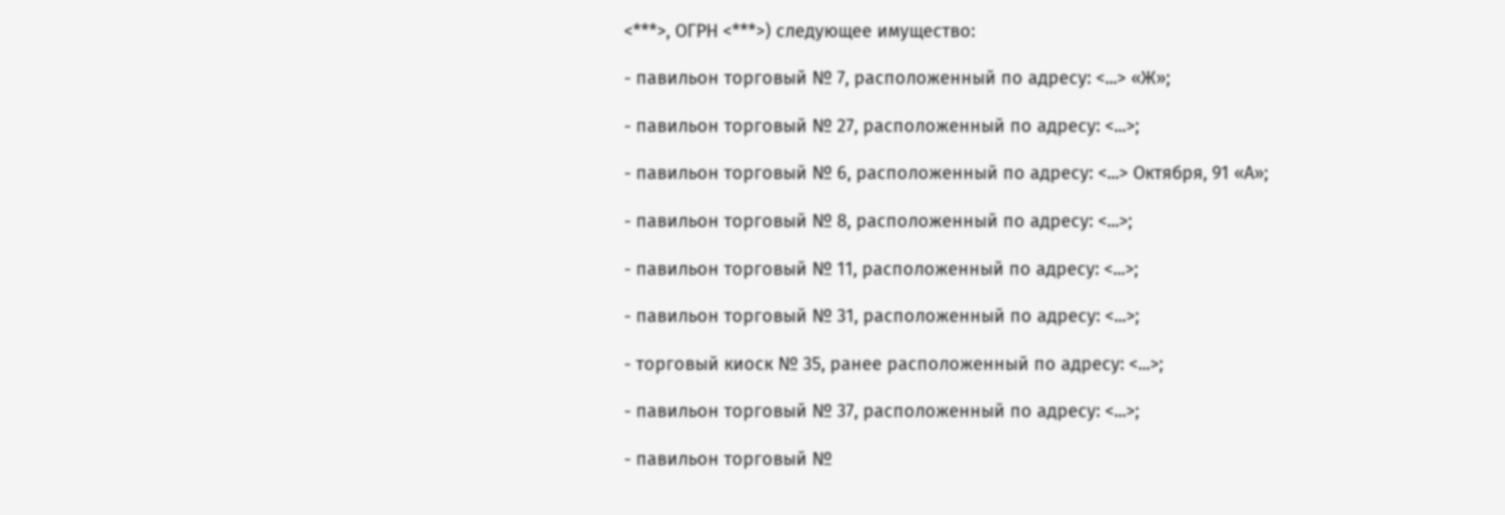<***>, ОГРН <***>) следующее имущество:

- павильон торговый № 7, расположенный по адресу: <...> «Ж»;

- павильон торговый № 27, расположенный по адресу: <...>;

- павильон торговый № 6, расположенный по адресу: <...> Октября, 91 «А»;

- павильон торговый № 8, расположенный по адресу: <...>;

- павильон торговый № 11, расположенный по адресу: <...>;

- павильон торговый № 31, расположенный по адресу: <...>;

- торговый киоск № 35, ранее расположенный по адресу: <...>;

- павильон торговый № 37, расположенный по адресу: <...>;

- павильон торговый №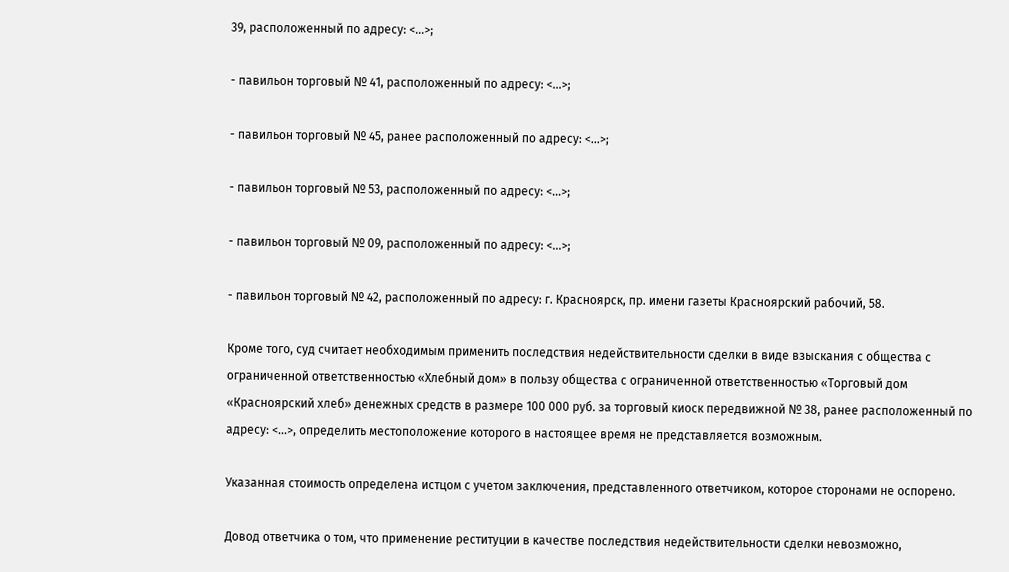39, расположенный по адресу: <...>;

- павильон торговый № 41, расположенный по адресу: <...>;

- павильон торговый № 45, ранее расположенный по адресу: <...>;

- павильон торговый № 53, расположенный по адресу: <...>;

- павильон торговый № 09, расположенный по адресу: <...>;

- павильон торговый № 42, расположенный по адресу: г. Красноярск, пр. имени газеты Красноярский рабочий, 58.

Кроме того, суд считает необходимым применить последствия недействительности сделки в виде взыскания с общества с ограниченной ответственностью «Хлебный дом» в пользу общества с ограниченной ответственностью «Торговый дом «Красноярский хлеб» денежных средств в размере 100 000 руб. за торговый киоск передвижной № 38, ранее расположенный по адресу: <...>, определить местоположение которого в настоящее время не представляется возможным.

Указанная стоимость определена истцом с учетом заключения, представленного ответчиком, которое сторонами не оспорено.

Довод ответчика о том, что применение реституции в качестве последствия недействительности сделки невозможно,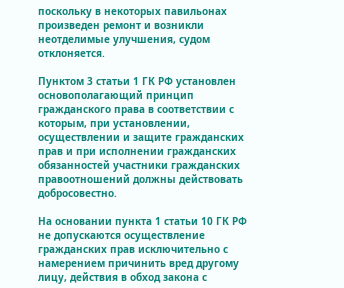поскольку в некоторых павильонах произведен ремонт и возникли неотделимые улучшения, судом отклоняется.

Пунктом 3 статьи 1 ГК РФ установлен основополагающий принцип гражданского права в соответствии с которым, при установлении, осуществлении и защите гражданских прав и при исполнении гражданских обязанностей участники гражданских правоотношений должны действовать добросовестно.

На основании пункта 1 статьи 10 ГК РФ не допускаются осуществление гражданских прав исключительно с намерением причинить вред другому лицу, действия в обход закона с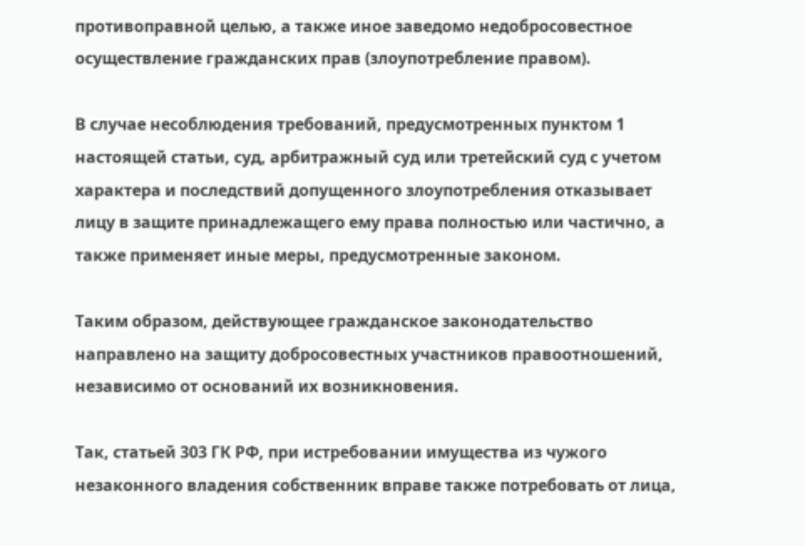противоправной целью, а также иное заведомо недобросовестное осуществление гражданских прав (злоупотребление правом).

В случае несоблюдения требований, предусмотренных пунктом 1 настоящей статьи, суд, арбитражный суд или третейский суд с учетом характера и последствий допущенного злоупотребления отказывает лицу в защите принадлежащего ему права полностью или частично, а также применяет иные меры, предусмотренные законом.

Таким образом, действующее гражданское законодательство направлено на защиту добросовестных участников правоотношений, независимо от оснований их возникновения.

Так, статьей 303 ГК РФ, при истребовании имущества из чужого незаконного владения собственник вправе также потребовать от лица,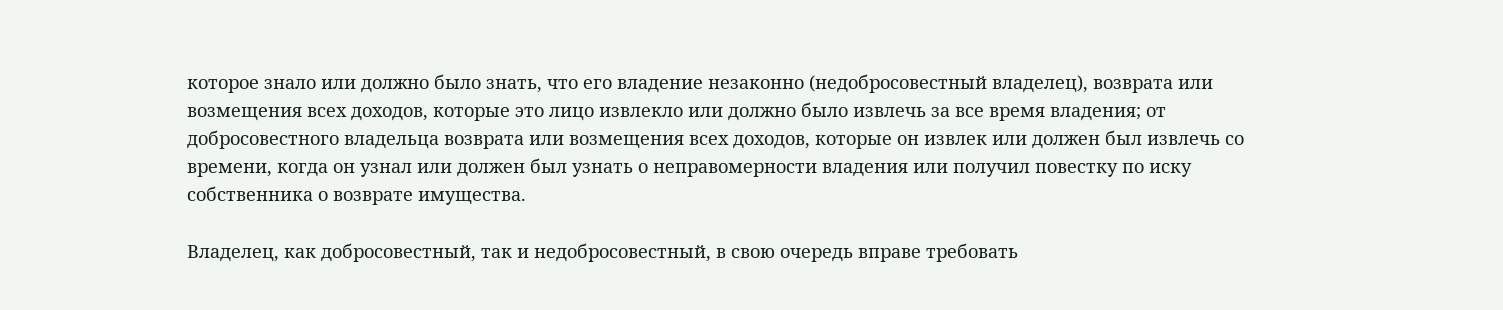которое знало или должно было знать, что его владение незаконно (недобросовестный владелец), возврата или возмещения всех доходов, которые это лицо извлекло или должно было извлечь за все время владения; от добросовестного владельца возврата или возмещения всех доходов, которые он извлек или должен был извлечь со времени, когда он узнал или должен был узнать о неправомерности владения или получил повестку по иску собственника о возврате имущества.

Владелец, как добросовестный, так и недобросовестный, в свою очередь вправе требовать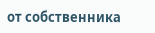от собственника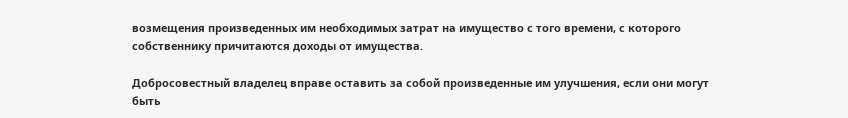возмещения произведенных им необходимых затрат на имущество с того времени, с которого собственнику причитаются доходы от имущества.

Добросовестный владелец вправе оставить за собой произведенные им улучшения, если они могут быть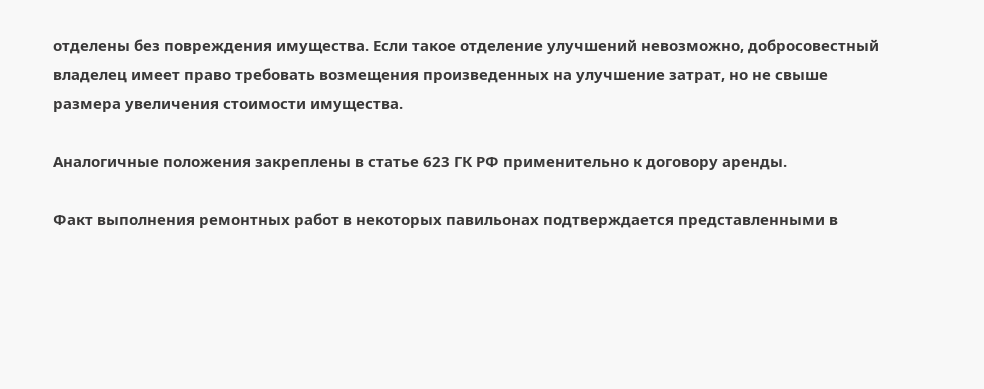отделены без повреждения имущества. Если такое отделение улучшений невозможно, добросовестный владелец имеет право требовать возмещения произведенных на улучшение затрат, но не свыше размера увеличения стоимости имущества.

Аналогичные положения закреплены в статье 623 ГК РФ применительно к договору аренды.

Факт выполнения ремонтных работ в некоторых павильонах подтверждается представленными в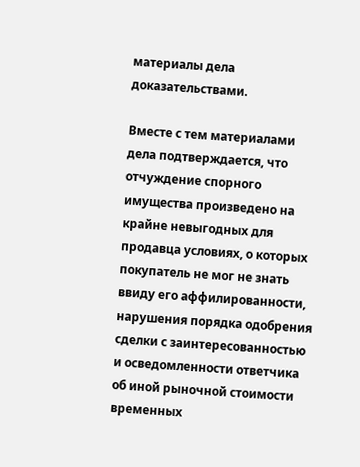материалы дела доказательствами.

Вместе с тем материалами дела подтверждается, что отчуждение спорного имущества произведено на крайне невыгодных для продавца условиях, о которых покупатель не мог не знать ввиду его аффилированности, нарушения порядка одобрения сделки с заинтересованностью и осведомленности ответчика об иной рыночной стоимости временных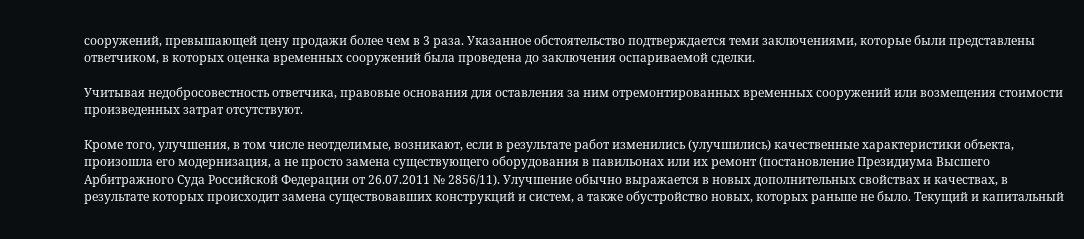сооружений, превышающей цену продажи более чем в 3 раза. Указанное обстоятельство подтверждается теми заключениями, которые были представлены ответчиком, в которых оценка временных сооружений была проведена до заключения оспариваемой сделки.

Учитывая недобросовестность ответчика, правовые основания для оставления за ним отремонтированных временных сооружений или возмещения стоимости произведенных затрат отсутствуют.

Кроме того, улучшения, в том числе неотделимые, возникают, если в результате работ изменились (улучшились) качественные характеристики объекта, произошла его модернизация, а не просто замена существующего оборудования в павильонах или их ремонт (постановление Президиума Высшего Арбитражного Суда Российской Федерации от 26.07.2011 № 2856/11). Улучшение обычно выражается в новых дополнительных свойствах и качествах, в результате которых происходит замена существовавших конструкций и систем, а также обустройство новых, которых раньше не было. Текущий и капитальный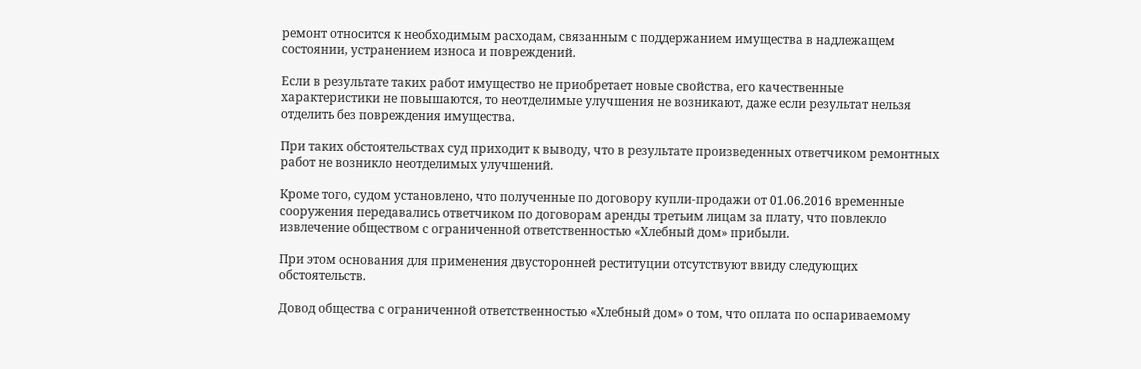ремонт относится к необходимым расходам, связанным с поддержанием имущества в надлежащем состоянии, устранением износа и повреждений.

Если в результате таких работ имущество не приобретает новые свойства, его качественные характеристики не повышаются, то неотделимые улучшения не возникают, даже если результат нельзя отделить без повреждения имущества.

При таких обстоятельствах суд приходит к выводу, что в результате произведенных ответчиком ремонтных работ не возникло неотделимых улучшений.

Кроме того, судом установлено, что полученные по договору купли-продажи от 01.06.2016 временные сооружения передавались ответчиком по договорам аренды третьим лицам за плату, что повлекло извлечение обществом с ограниченной ответственностью «Хлебный дом» прибыли.

При этом основания для применения двусторонней реституции отсутствуют ввиду следующих обстоятельств.

Довод общества с ограниченной ответственностью «Хлебный дом» о том, что оплата по оспариваемому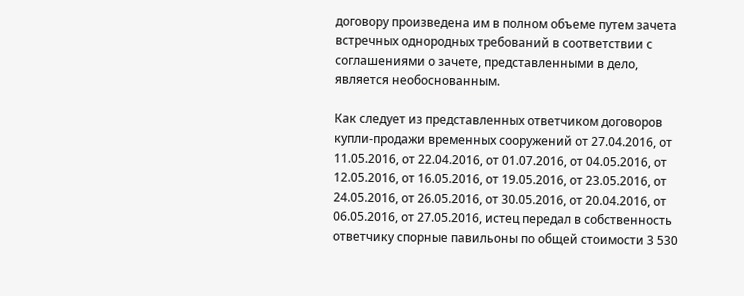договору произведена им в полном объеме путем зачета встречных однородных требований в соответствии с соглашениями о зачете, представленными в дело, является необоснованным.

Как следует из представленных ответчиком договоров купли-продажи временных сооружений от 27.04.2016, от 11.05.2016, от 22.04.2016, от 01.07.2016, от 04.05.2016, от 12.05.2016, от 16.05.2016, от 19.05.2016, от 23.05.2016, от 24.05.2016, от 26.05.2016, от 30.05.2016, от 20.04.2016, от 06.05.2016, от 27.05.2016, истец передал в собственность ответчику спорные павильоны по общей стоимости 3 530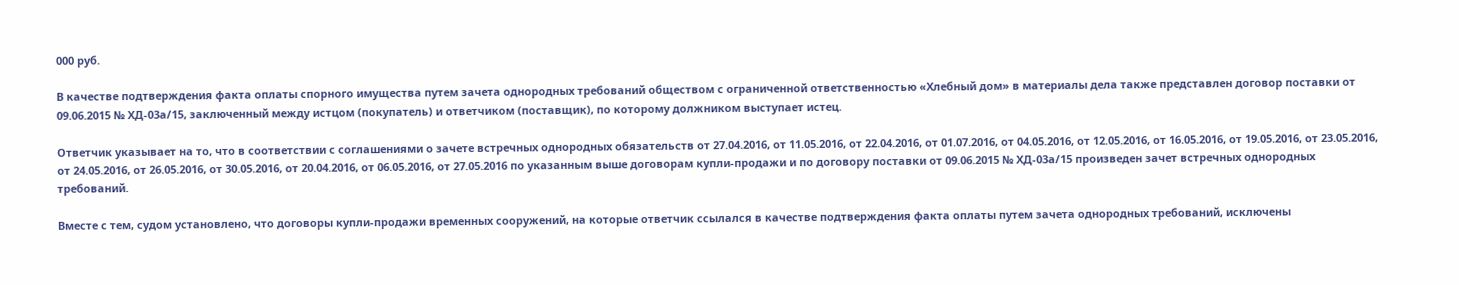000 руб.

В качестве подтверждения факта оплаты спорного имущества путем зачета однородных требований обществом с ограниченной ответственностью «Хлебный дом» в материалы дела также представлен договор поставки от 09.06.2015 № ХД-03а/15, заключенный между истцом (покупатель) и ответчиком (поставщик), по которому должником выступает истец.

Ответчик указывает на то, что в соответствии с соглашениями о зачете встречных однородных обязательств от 27.04.2016, от 11.05.2016, от 22.04.2016, от 01.07.2016, от 04.05.2016, от 12.05.2016, от 16.05.2016, от 19.05.2016, от 23.05.2016, от 24.05.2016, от 26.05.2016, от 30.05.2016, от 20.04.2016, от 06.05.2016, от 27.05.2016 по указанным выше договорам купли-продажи и по договору поставки от 09.06.2015 № ХД-03а/15 произведен зачет встречных однородных требований.

Вместе с тем, судом установлено, что договоры купли-продажи временных сооружений, на которые ответчик ссылался в качестве подтверждения факта оплаты путем зачета однородных требований, исключены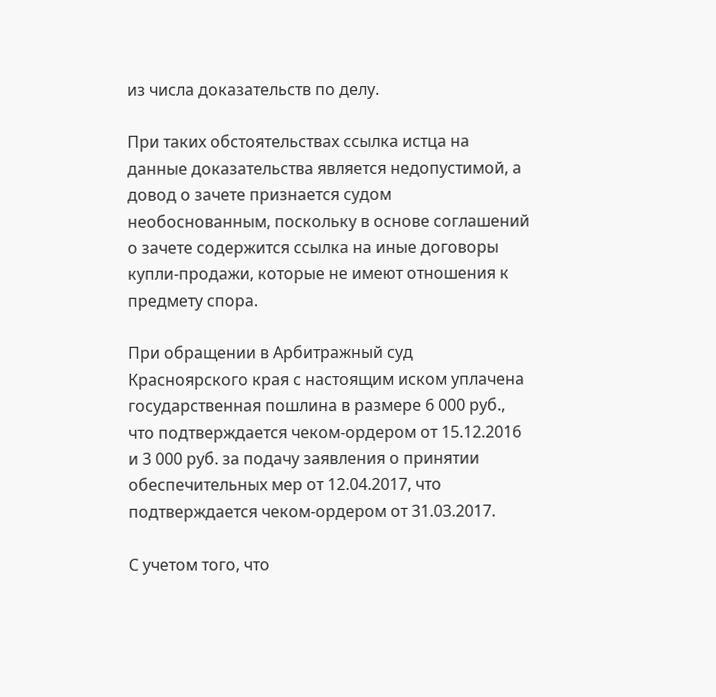из числа доказательств по делу.

При таких обстоятельствах ссылка истца на данные доказательства является недопустимой, а довод о зачете признается судом необоснованным, поскольку в основе соглашений о зачете содержится ссылка на иные договоры купли-продажи, которые не имеют отношения к предмету спора.

При обращении в Арбитражный суд Красноярского края с настоящим иском уплачена государственная пошлина в размере 6 000 руб., что подтверждается чеком-ордером от 15.12.2016 и 3 000 руб. за подачу заявления о принятии обеспечительных мер от 12.04.2017, что подтверждается чеком-ордером от 31.03.2017.

С учетом того, что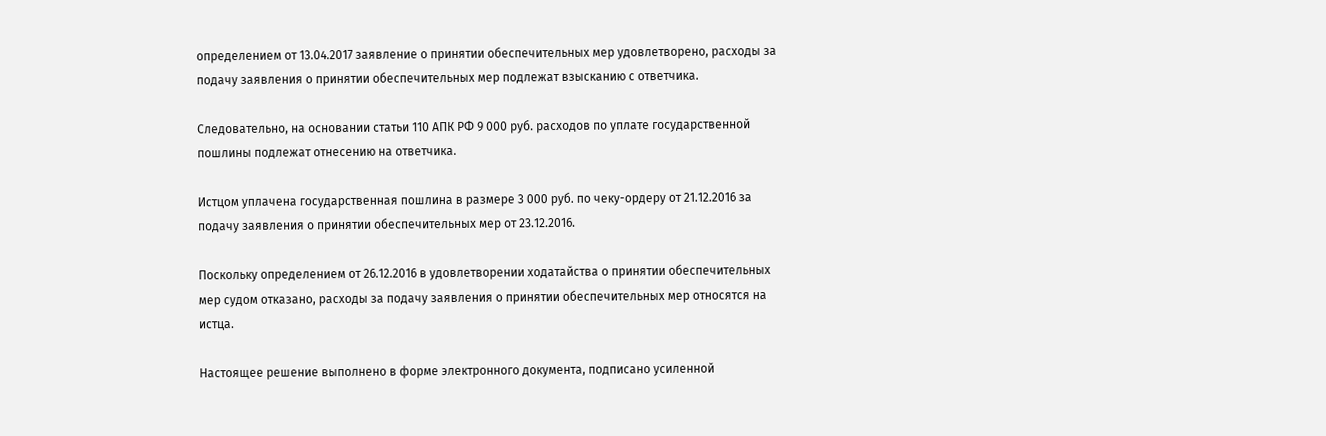определением от 13.04.2017 заявление о принятии обеспечительных мер удовлетворено, расходы за подачу заявления о принятии обеспечительных мер подлежат взысканию с ответчика.

Следовательно, на основании статьи 110 АПК РФ 9 000 руб. расходов по уплате государственной пошлины подлежат отнесению на ответчика.

Истцом уплачена государственная пошлина в размере 3 000 руб. по чеку-ордеру от 21.12.2016 за подачу заявления о принятии обеспечительных мер от 23.12.2016.

Поскольку определением от 26.12.2016 в удовлетворении ходатайства о принятии обеспечительных мер судом отказано, расходы за подачу заявления о принятии обеспечительных мер относятся на истца.

Настоящее решение выполнено в форме электронного документа, подписано усиленной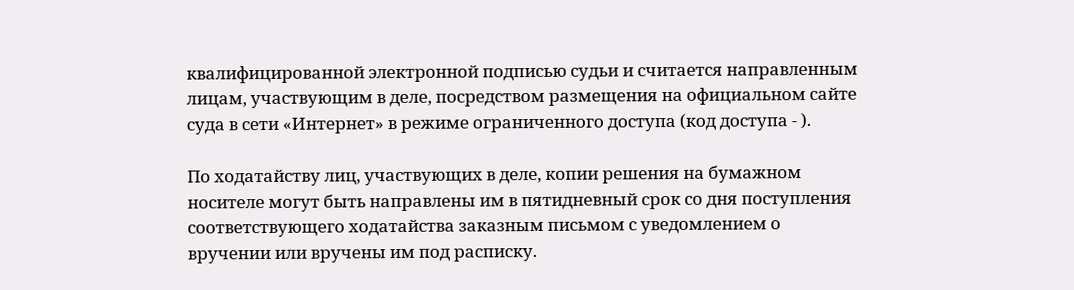квалифицированной электронной подписью судьи и считается направленным лицам, участвующим в деле, посредством размещения на официальном сайте суда в сети «Интернет» в режиме ограниченного доступа (код доступа - ).

По ходатайству лиц, участвующих в деле, копии решения на бумажном носителе могут быть направлены им в пятидневный срок со дня поступления соответствующего ходатайства заказным письмом с уведомлением о вручении или вручены им под расписку.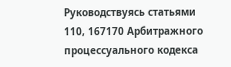Руководствуясь статьями 110, 167170 Арбитражного процессуального кодекса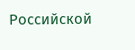Российской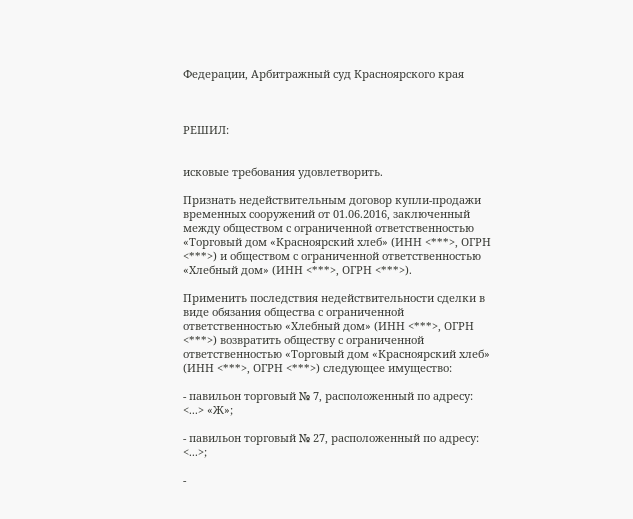Федерации, Арбитражный суд Красноярского края



РЕШИЛ:


исковые требования удовлетворить.

Признать недействительным договор купли-продажи временных сооружений от 01.06.2016, заключенный между обществом с ограниченной ответственностью «Торговый дом «Красноярский хлеб» (ИНН <***>, ОГРН <***>) и обществом с ограниченной ответственностью «Хлебный дом» (ИНН <***>, ОГРН <***>).

Применить последствия недействительности сделки в виде обязания общества с ограниченной ответственностью «Хлебный дом» (ИНН <***>, ОГРН <***>) возвратить обществу с ограниченной ответственностью «Торговый дом «Красноярский хлеб» (ИНН <***>, ОГРН <***>) следующее имущество:

- павильон торговый № 7, расположенный по адресу: <...> «Ж»;

- павильон торговый № 27, расположенный по адресу: <...>;

-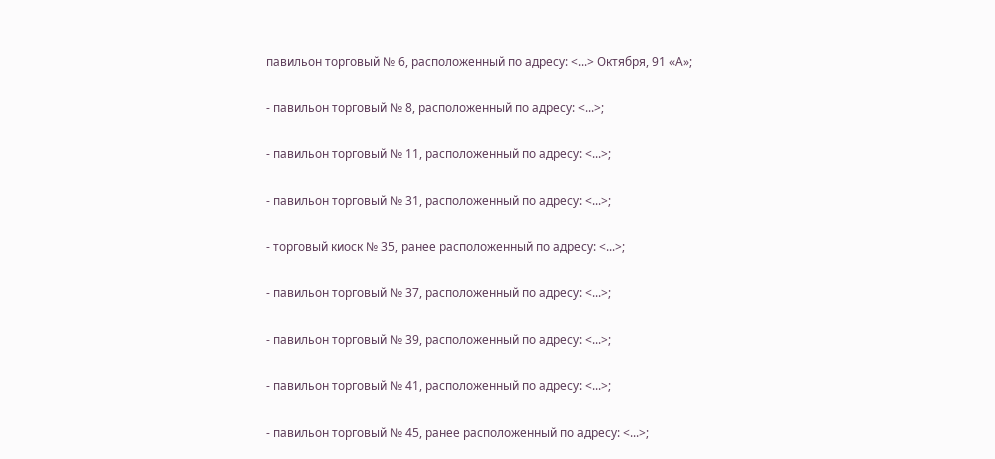павильон торговый № 6, расположенный по адресу: <...> Октября, 91 «А»;

- павильон торговый № 8, расположенный по адресу: <...>;

- павильон торговый № 11, расположенный по адресу: <...>;

- павильон торговый № 31, расположенный по адресу: <...>;

- торговый киоск № 35, ранее расположенный по адресу: <...>;

- павильон торговый № 37, расположенный по адресу: <...>;

- павильон торговый № 39, расположенный по адресу: <...>;

- павильон торговый № 41, расположенный по адресу: <...>;

- павильон торговый № 45, ранее расположенный по адресу: <...>;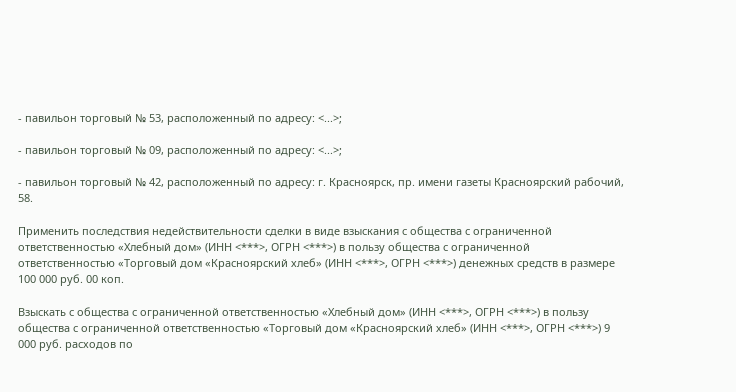- павильон торговый № 53, расположенный по адресу: <...>;

- павильон торговый № 09, расположенный по адресу: <...>;

- павильон торговый № 42, расположенный по адресу: г. Красноярск, пр. имени газеты Красноярский рабочий, 58.

Применить последствия недействительности сделки в виде взыскания с общества с ограниченной ответственностью «Хлебный дом» (ИНН <***>, ОГРН <***>) в пользу общества с ограниченной ответственностью «Торговый дом «Красноярский хлеб» (ИНН <***>, ОГРН <***>) денежных средств в размере 100 000 руб. 00 коп.

Взыскать с общества с ограниченной ответственностью «Хлебный дом» (ИНН <***>, ОГРН <***>) в пользу общества с ограниченной ответственностью «Торговый дом «Красноярский хлеб» (ИНН <***>, ОГРН <***>) 9 000 руб. расходов по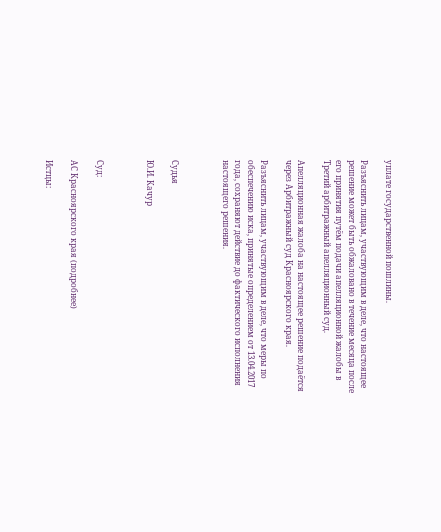уплате государственной пошлины.

Разъяснить лицам, участвующим в деле, что настоящее решение может быть обжаловано в течение месяца после его принятия путём подачи апелляционной жалобы в Третий арбитражный апелляционный суд.

Апелляционная жалоба на настоящее решение подаётся через Арбитражный суд Красноярского края.

Разъяснить лицам, участвующим в деле, что меры по обеспечению иска, принятые определением от 13.04.2017 года, сохраняют действие до фактического исполнения настоящего решения.



Судья

Ю.И. Качур



Суд:

АС Красноярского края (подробнее)

Истцы: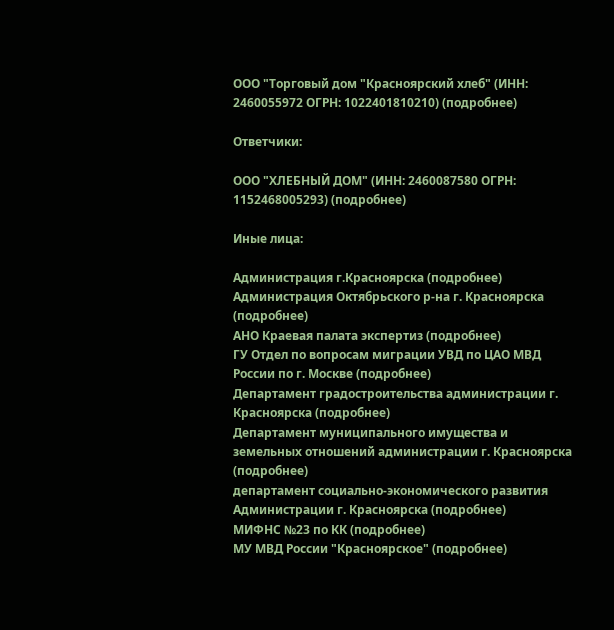ООО "Торговый дом "Красноярский хлеб" (ИНН: 2460055972 ОГРН: 1022401810210) (подробнее)

Ответчики:

ООО "ХЛЕБНЫЙ ДОМ" (ИНН: 2460087580 ОГРН: 1152468005293) (подробнее)

Иные лица:

Администрация г.Красноярска (подробнее)
Администрация Октябрьского р-на г. Красноярска (подробнее)
АНО Краевая палата экспертиз (подробнее)
ГУ Отдел по вопросам миграции УВД по ЦАО МВД России по г. Москве (подробнее)
Департамент градостроительства администрации г. Красноярска (подробнее)
Департамент муниципального имущества и земельных отношений администрации г. Красноярска (подробнее)
департамент социально-экономического развития Администрации г. Красноярска (подробнее)
МИФНС №23 по КК (подробнее)
МУ МВД России "Красноярское" (подробнее)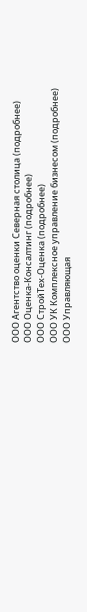ООО Агентство оценки Северная столица (подробнее)
ООО Оценка-Консалтинг (подробнее)
ООО СтройТех-Оценка (подробнее)
ООО УК Комплексное управление бизнесом (подробнее)
ООО Управляющая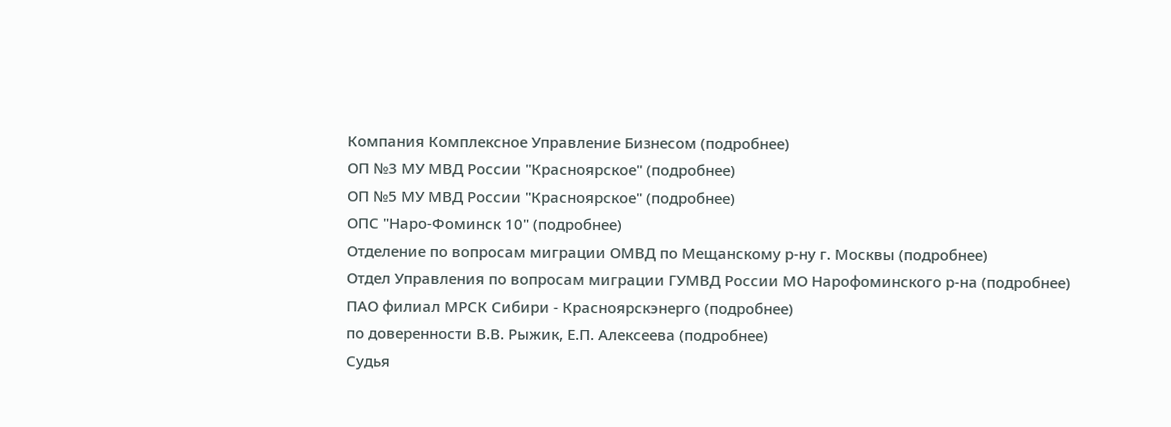Компания Комплексное Управление Бизнесом (подробнее)
ОП №3 МУ МВД России "Красноярское" (подробнее)
ОП №5 МУ МВД России "Красноярское" (подробнее)
ОПС "Наро-Фоминск 10" (подробнее)
Отделение по вопросам миграции ОМВД по Мещанскому р-ну г. Москвы (подробнее)
Отдел Управления по вопросам миграции ГУМВД России МО Нарофоминского р-на (подробнее)
ПАО филиал МРСК Сибири - Красноярскэнерго (подробнее)
по доверенности В.В. Рыжик, Е.П. Алексеева (подробнее)
Судья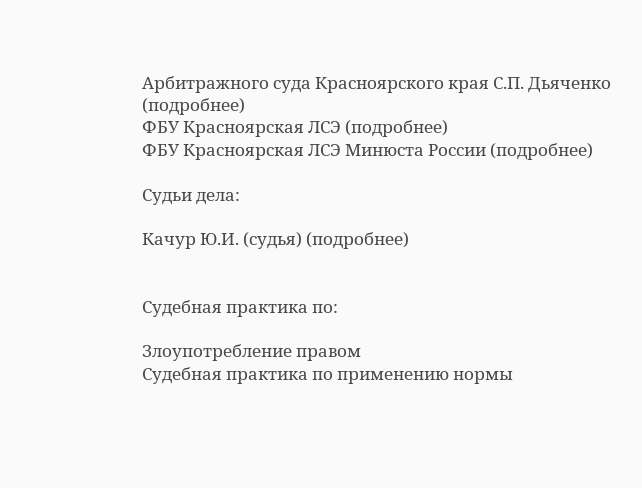Арбитражного суда Красноярского края С.П. Дьяченко (подробнее)
ФБУ Красноярская ЛСЭ (подробнее)
ФБУ Красноярская ЛСЭ Минюста России (подробнее)

Судьи дела:

Качур Ю.И. (судья) (подробнее)


Судебная практика по:

Злоупотребление правом
Судебная практика по применению нормы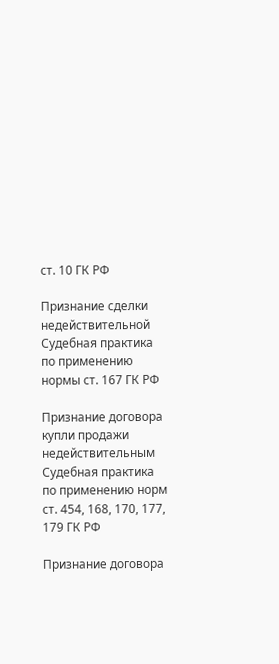ст. 10 ГК РФ

Признание сделки недействительной
Судебная практика по применению нормы ст. 167 ГК РФ

Признание договора купли продажи недействительным
Судебная практика по применению норм ст. 454, 168, 170, 177, 179 ГК РФ

Признание договора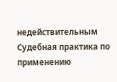недействительным
Судебная практика по применению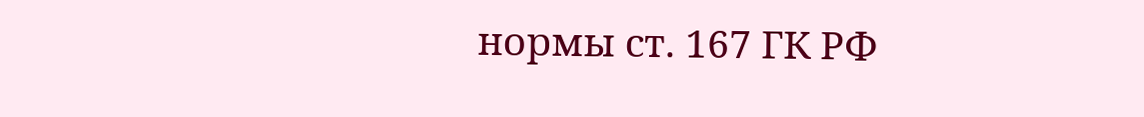нормы ст. 167 ГК РФ